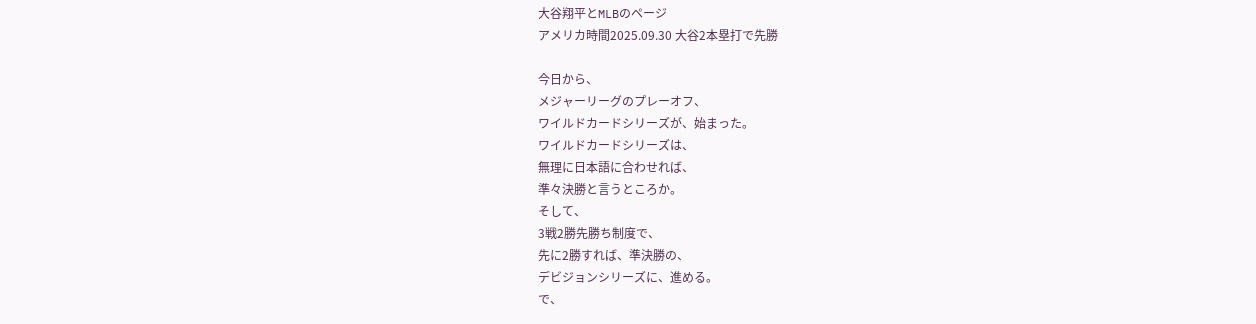大谷翔平とMLBのページ
アメリカ時間2025.09.30 大谷2本塁打で先勝

今日から、
メジャーリーグのプレーオフ、
ワイルドカードシリーズが、始まった。
ワイルドカードシリーズは、
無理に日本語に合わせれば、
準々決勝と言うところか。
そして、
3戦2勝先勝ち制度で、
先に2勝すれば、準決勝の、
デビジョンシリーズに、進める。
で、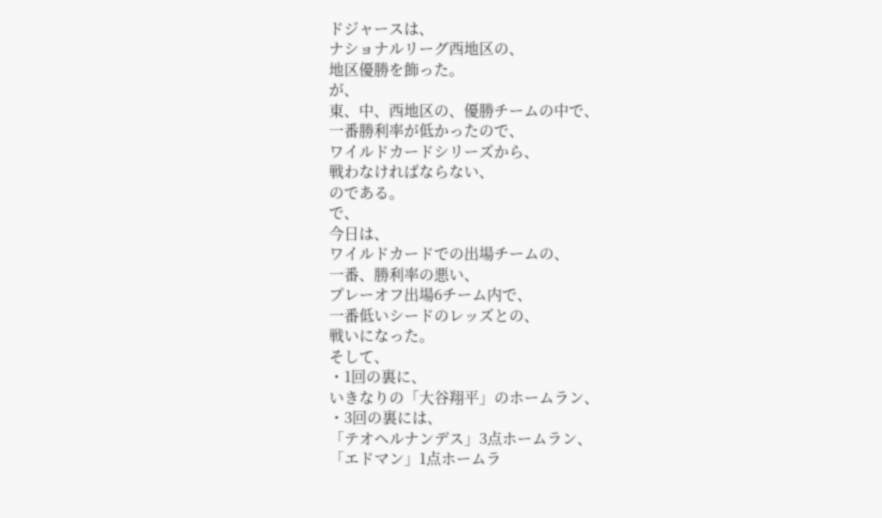ドジャースは、
ナショナルリーグ西地区の、
地区優勝を飾った。
が、
東、中、西地区の、優勝チームの中で、
一番勝利率が低かったので、
ワイルドカードシリーズから、
戦わなければならない、
のである。
で、
今日は、
ワイルドカードでの出場チームの、
一番、勝利率の悪い、
プレーオフ出場6チーム内で、
一番低いシードのレッズとの、
戦いになった。
そして、
・1回の裏に、
いきなりの「大谷翔平」のホームラン、
・3回の裏には、
「テオヘルナンデス」3点ホームラン、
「エドマン」1点ホームラ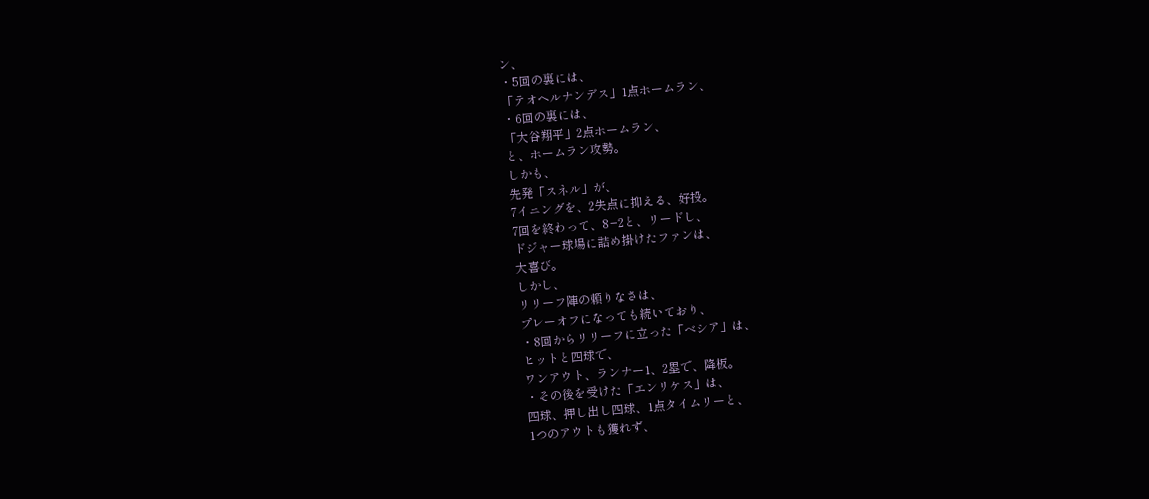ン、
・5回の裏には、
「テオヘルナンデス」1点ホームラン、
・6回の裏には、
「大谷翔平」2点ホームラン、
と、ホームラン攻勢。
しかも、
先発「スネル」が、
7イニングを、2失点に抑える、好投。
7回を終わって、8−2と、リードし、
ドジャー球場に詰め掛けたファンは、
大喜び。
しかし、
リリーフ陣の頼りなさは、
プレーオフになっても続いており、
・8回からリリーフに立った「ベシア」は、
ヒットと四球で、
ワンアウト、ランナー1、2塁で、降板。
・その後を受けた「エンリケス」は、
四球、押し出し四球、1点タイムリーと、
1つのアウトも獲れず、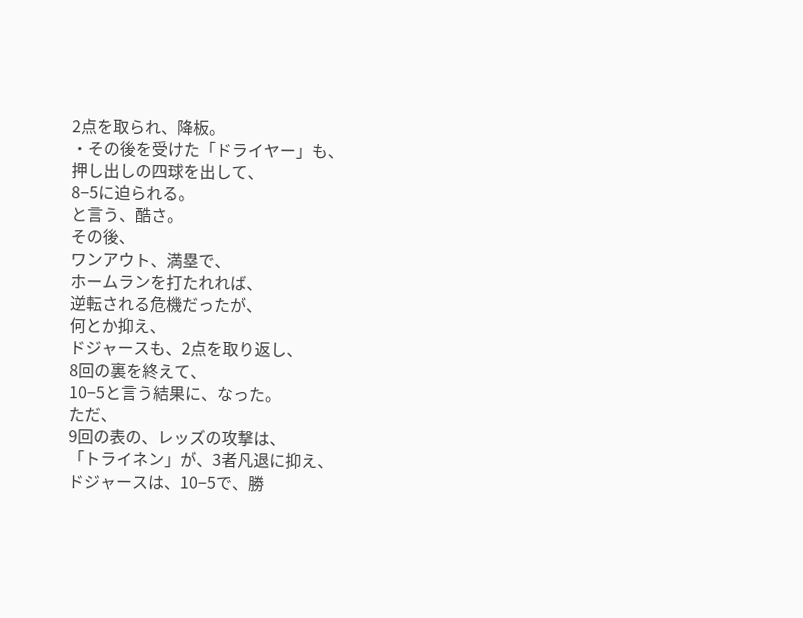2点を取られ、降板。
・その後を受けた「ドライヤー」も、
押し出しの四球を出して、
8−5に迫られる。
と言う、酷さ。
その後、
ワンアウト、満塁で、
ホームランを打たれれば、
逆転される危機だったが、
何とか抑え、
ドジャースも、2点を取り返し、
8回の裏を終えて、
10−5と言う結果に、なった。
ただ、
9回の表の、レッズの攻撃は、
「トライネン」が、3者凡退に抑え、
ドジャースは、10−5で、勝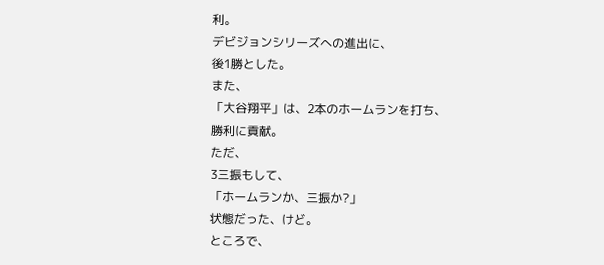利。
デビジョンシリーズへの進出に、
後1勝とした。
また、
「大谷翔平」は、2本のホームランを打ち、
勝利に貢献。
ただ、
3三振もして、
「ホームランか、三振か?」
状態だった、けど。
ところで、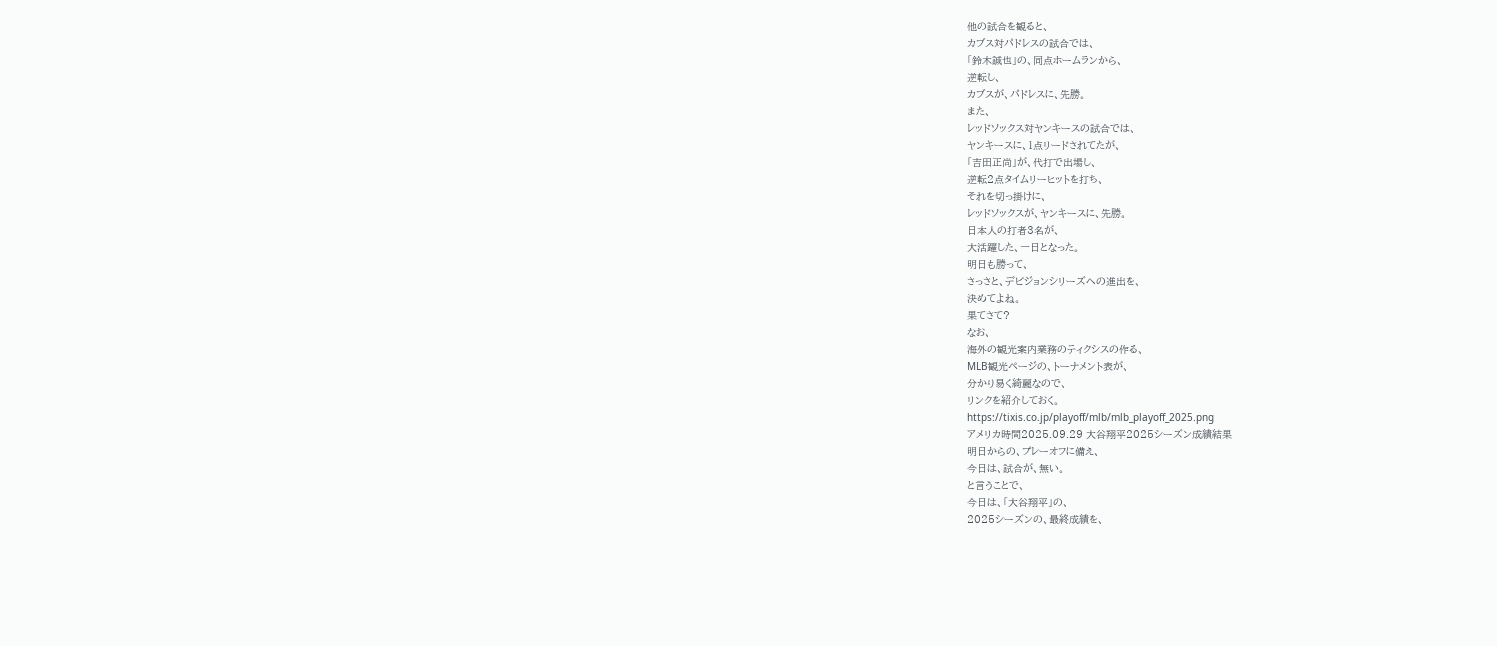他の試合を観ると、
カブス対パドレスの試合では、
「鈴木誠也」の、同点ホームランから、
逆転し、
カブスが、パドレスに、先勝。
また、
レッドソックス対ヤンキースの試合では、
ヤンキースに、1点リードされてたが、
「吉田正尚」が、代打で出場し、
逆転2点タイムリーヒットを打ち、
それを切っ掛けに、
レッドソックスが、ヤンキースに、先勝。
日本人の打者3名が、
大活躍した、一日となった。
明日も勝って、
さっさと、デビジョンシリーズへの進出を、
決めてよね。
果てさて?
なお、
海外の観光案内業務のティクシスの作る、
MLB観光ページの、トーナメント表が、
分かり易く綺麗なので、
リンクを紹介しておく。
https://tixis.co.jp/playoff/mlb/mlb_playoff_2025.png
アメリカ時間2025.09.29 大谷翔平2025シーズン成績結果
明日からの、プレーオフに備え、
今日は、試合が、無い。
と言うことで、
今日は、「大谷翔平」の、
2025シーズンの、最終成績を、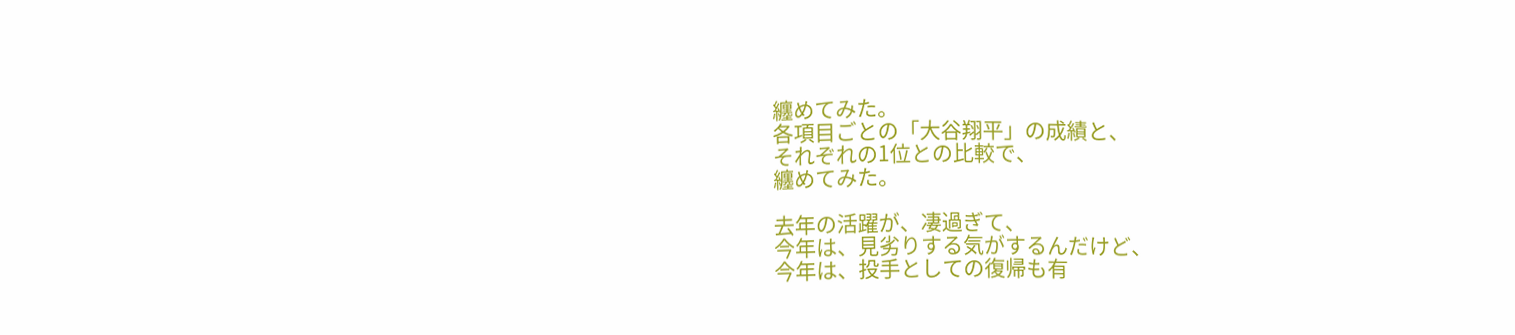纏めてみた。
各項目ごとの「大谷翔平」の成績と、
それぞれの1位との比較で、
纏めてみた。

去年の活躍が、凄過ぎて、
今年は、見劣りする気がするんだけど、
今年は、投手としての復帰も有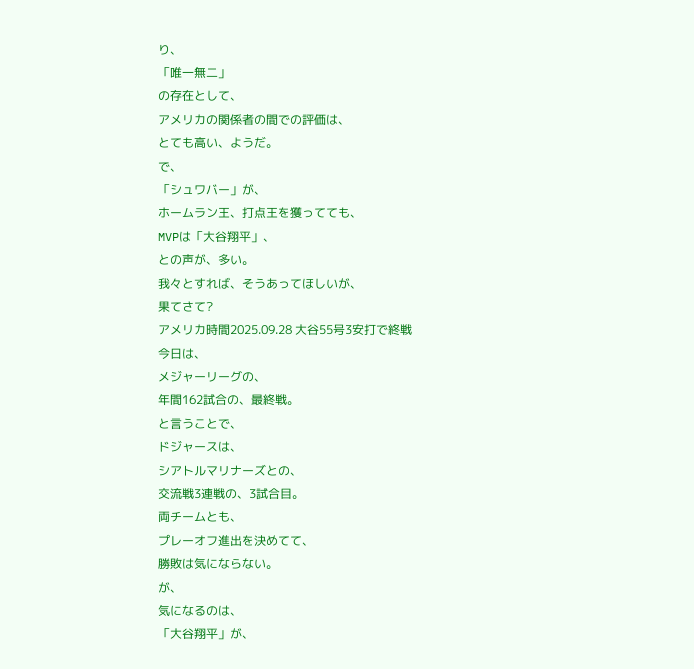り、
「唯一無二」
の存在として、
アメリカの関係者の間での評価は、
とても高い、ようだ。
で、
「シュワバー」が、
ホームラン王、打点王を獲ってても、
MVPは「大谷翔平」、
との声が、多い。
我々とすれば、そうあってほしいが、
果てさて?
アメリカ時間2025.09.28 大谷55号3安打で終戦
今日は、
メジャーリーグの、
年間162試合の、最終戦。
と言うことで、
ドジャースは、
シアトルマリナーズとの、
交流戦3連戦の、3試合目。
両チームとも、
プレーオフ進出を決めてて、
勝敗は気にならない。
が、
気になるのは、
「大谷翔平」が、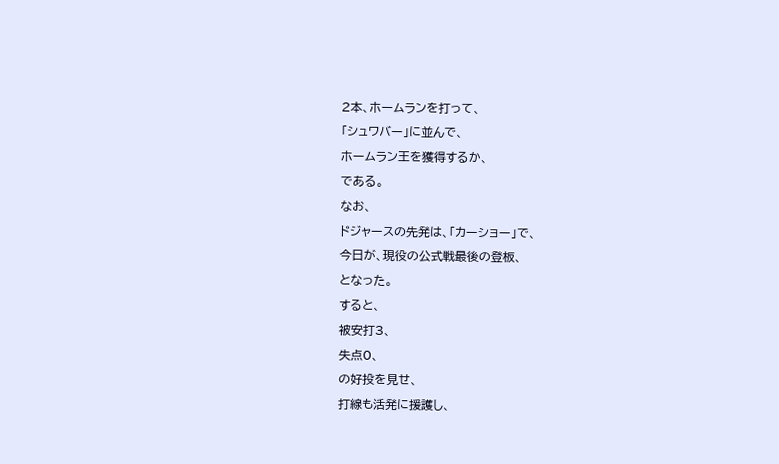2本、ホームランを打って、
「シュワバー」に並んで、
ホームラン王を獲得するか、
である。
なお、
ドジャースの先発は、「カーショー」で、
今日が、現役の公式戦最後の登板、
となった。
すると、
被安打3、
失点0、
の好投を見せ、
打線も活発に援護し、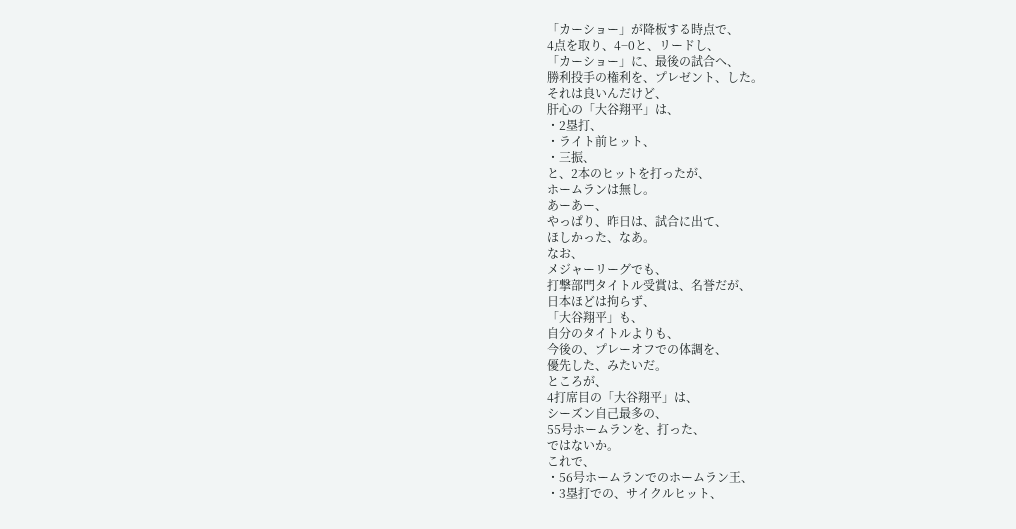「カーショー」が降板する時点で、
4点を取り、4−0と、リードし、
「カーショー」に、最後の試合へ、
勝利投手の権利を、プレゼント、した。
それは良いんだけど、
肝心の「大谷翔平」は、
・2塁打、
・ライト前ヒット、
・三振、
と、2本のヒットを打ったが、
ホームランは無し。
あーあー、
やっぱり、昨日は、試合に出て、
ほしかった、なあ。
なお、
メジャーリーグでも、
打撃部門タイトル受賞は、名誉だが、
日本ほどは拘らず、
「大谷翔平」も、
自分のタイトルよりも、
今後の、プレーオフでの体調を、
優先した、みたいだ。
ところが、
4打席目の「大谷翔平」は、
シーズン自己最多の、
55号ホームランを、打った、
ではないか。
これで、
・56号ホームランでのホームラン王、
・3塁打での、サイクルヒット、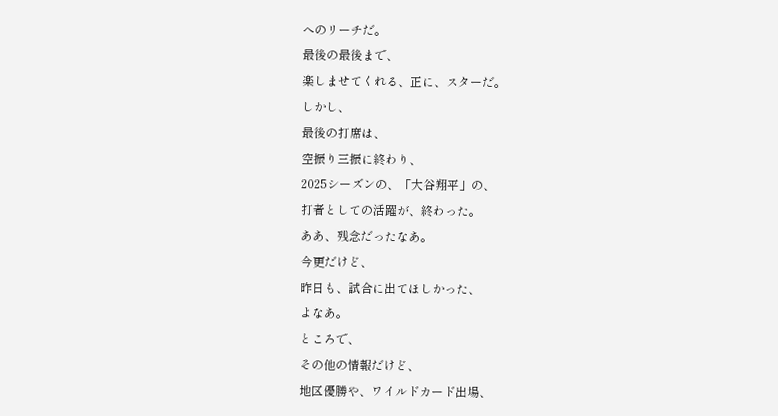へのリーチだ。
最後の最後まで、
楽しませてくれる、正に、スターだ。
しかし、
最後の打席は、
空振り三振に終わり、
2025シーズンの、「大谷翔平」の、
打者としての活躍が、終わった。
ああ、残念だったなあ。
今更だけど、
昨日も、試合に出てほしかった、
よなあ。
ところで、
その他の情報だけど、
地区優勝や、ワイルドカード出場、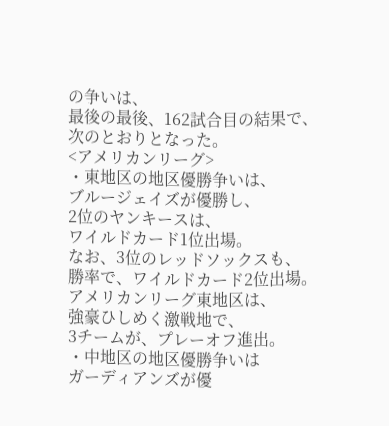の争いは、
最後の最後、162試合目の結果で、
次のとおりとなった。
<アメリカンリーグ>
・東地区の地区優勝争いは、
ブルージェイズが優勝し、
2位のヤンキースは、
ワイルドカード1位出場。
なお、3位のレッドソックスも、
勝率で、ワイルドカード2位出場。
アメリカンリーグ東地区は、
強豪ひしめく激戦地で、
3チームが、プレーオフ進出。
・中地区の地区優勝争いは
ガーディアンズが優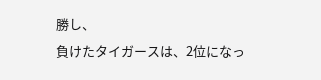勝し、
負けたタイガースは、2位になっ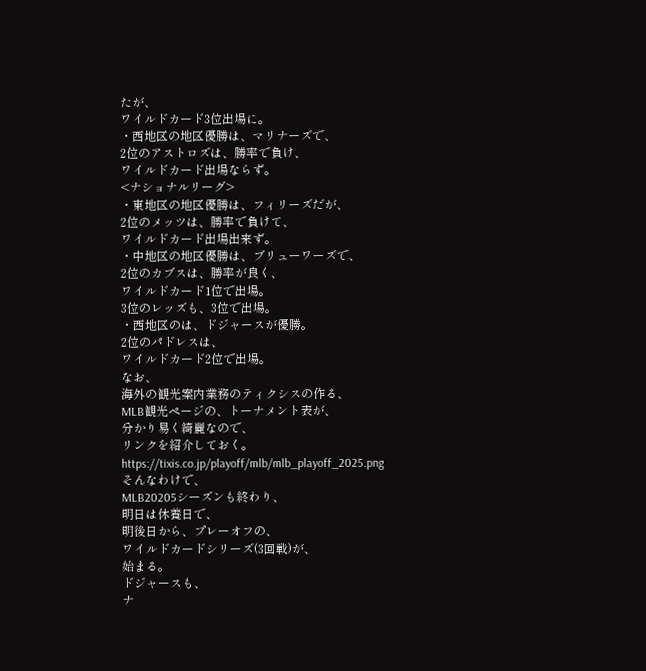たが、
ワイルドカード3位出場に。
・西地区の地区優勝は、マリナーズで、
2位のアストロズは、勝率で負け、
ワイルドカード出場ならず。
<ナショナルリーグ>
・東地区の地区優勝は、フィリーズだが、
2位のメッツは、勝率で負けて、
ワイルドカード出場出来ず。
・中地区の地区優勝は、ブリューワーズで、
2位のカブスは、勝率が良く、
ワイルドカード1位で出場。
3位のレッズも、3位で出場。
・西地区のは、ドジャースが優勝。
2位のパドレスは、
ワイルドカード2位で出場。
なお、
海外の観光案内業務のティクシスの作る、
MLB観光ページの、トーナメント表が、
分かり易く綺麗なので、
リンクを紹介しておく。
https://tixis.co.jp/playoff/mlb/mlb_playoff_2025.png
そんなわけで、
MLB20205シーズンも終わり、
明日は休養日で、
明後日から、プレーオフの、
ワイルドカードシリーズ(3回戦)が、
始まる。
ドジャースも、
ナ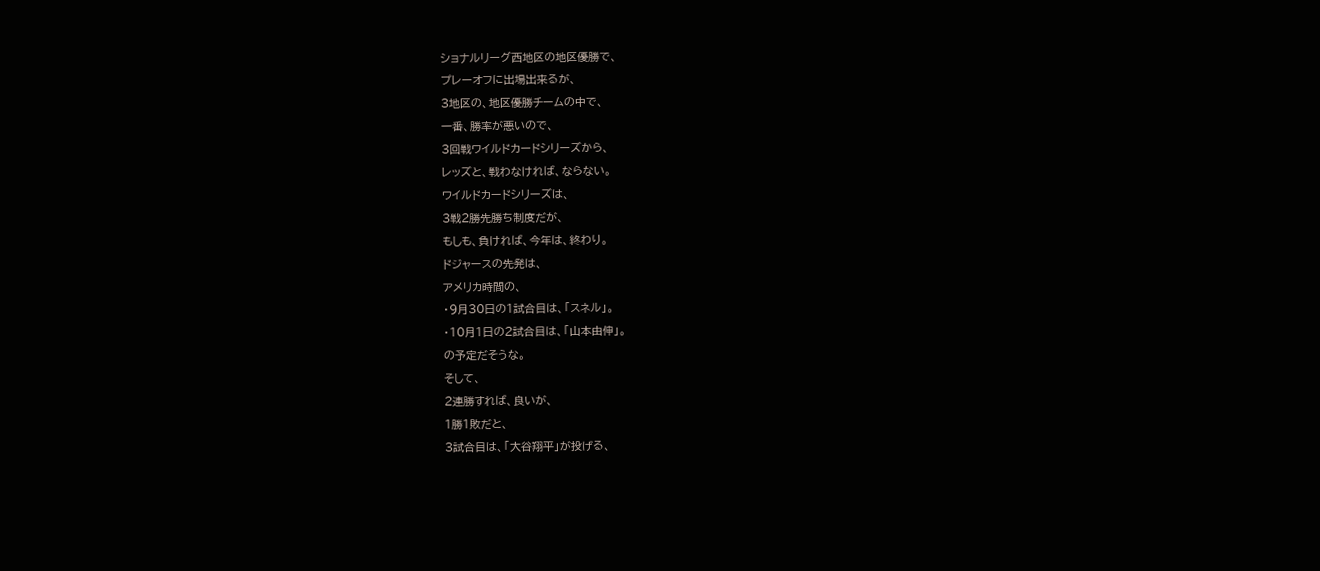ショナルリーグ西地区の地区優勝で、
プレーオフに出場出来るが、
3地区の、地区優勝チームの中で、
一番、勝率が悪いので、
3回戦ワイルドカードシリーズから、
レッズと、戦わなければ、ならない。
ワイルドカードシリーズは、
3戦2勝先勝ち制度だが、
もしも、負ければ、今年は、終わり。
ドジャースの先発は、
アメリカ時間の、
・9月30日の1試合目は、「スネル」。
・10月1日の2試合目は、「山本由伸」。
の予定だそうな。
そして、
2連勝すれば、良いが、
1勝1敗だと、
3試合目は、「大谷翔平」が投げる、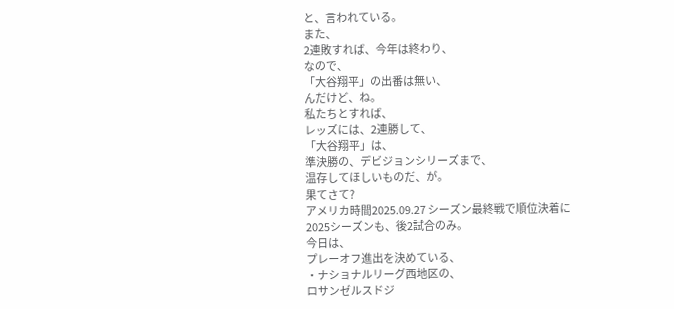と、言われている。
また、
2連敗すれば、今年は終わり、
なので、
「大谷翔平」の出番は無い、
んだけど、ね。
私たちとすれば、
レッズには、2連勝して、
「大谷翔平」は、
準決勝の、デビジョンシリーズまで、
温存してほしいものだ、が。
果てさて?
アメリカ時間2025.09.27 シーズン最終戦で順位決着に
2025シーズンも、後2試合のみ。
今日は、
プレーオフ進出を決めている、
・ナショナルリーグ西地区の、
ロサンゼルスドジ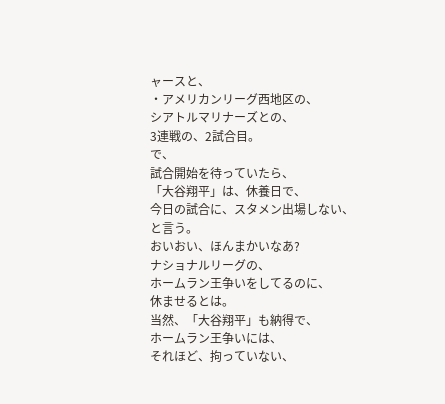ャースと、
・アメリカンリーグ西地区の、
シアトルマリナーズとの、
3連戦の、2試合目。
で、
試合開始を待っていたら、
「大谷翔平」は、休養日で、
今日の試合に、スタメン出場しない、
と言う。
おいおい、ほんまかいなあ?
ナショナルリーグの、
ホームラン王争いをしてるのに、
休ませるとは。
当然、「大谷翔平」も納得で、
ホームラン王争いには、
それほど、拘っていない、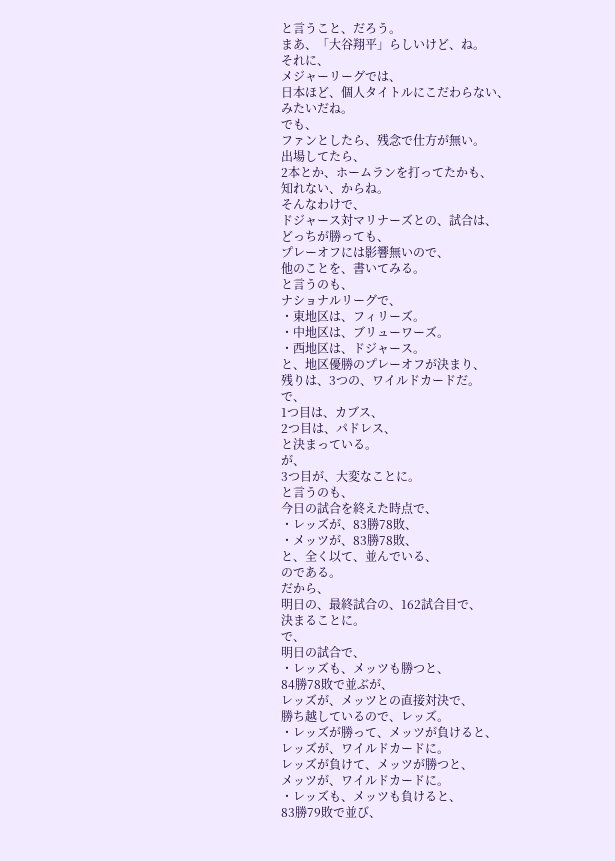と言うこと、だろう。
まあ、「大谷翔平」らしいけど、ね。
それに、
メジャーリーグでは、
日本ほど、個人タイトルにこだわらない、
みたいだね。
でも、
ファンとしたら、残念で仕方が無い。
出場してたら、
2本とか、ホームランを打ってたかも、
知れない、からね。
そんなわけで、
ドジャース対マリナーズとの、試合は、
どっちが勝っても、
プレーオフには影響無いので、
他のことを、書いてみる。
と言うのも、
ナショナルリーグで、
・東地区は、フィリーズ。
・中地区は、ブリューワーズ。
・西地区は、ドジャース。
と、地区優勝のプレーオフが決まり、
残りは、3つの、ワイルドカードだ。
で、
1つ目は、カブス、
2つ目は、パドレス、
と決まっている。
が、
3つ目が、大変なことに。
と言うのも、
今日の試合を終えた時点で、
・レッズが、83勝78敗、
・メッツが、83勝78敗、
と、全く以て、並んでいる、
のである。
だから、
明日の、最終試合の、162試合目で、
決まることに。
で、
明日の試合で、
・レッズも、メッツも勝つと、
84勝78敗で並ぶが、
レッズが、メッツとの直接対決で、
勝ち越しているので、レッズ。
・レッズが勝って、メッツが負けると、
レッズが、ワイルドカードに。
レッズが負けて、メッツが勝つと、
メッツが、ワイルドカードに。
・レッズも、メッツも負けると、
83勝79敗で並び、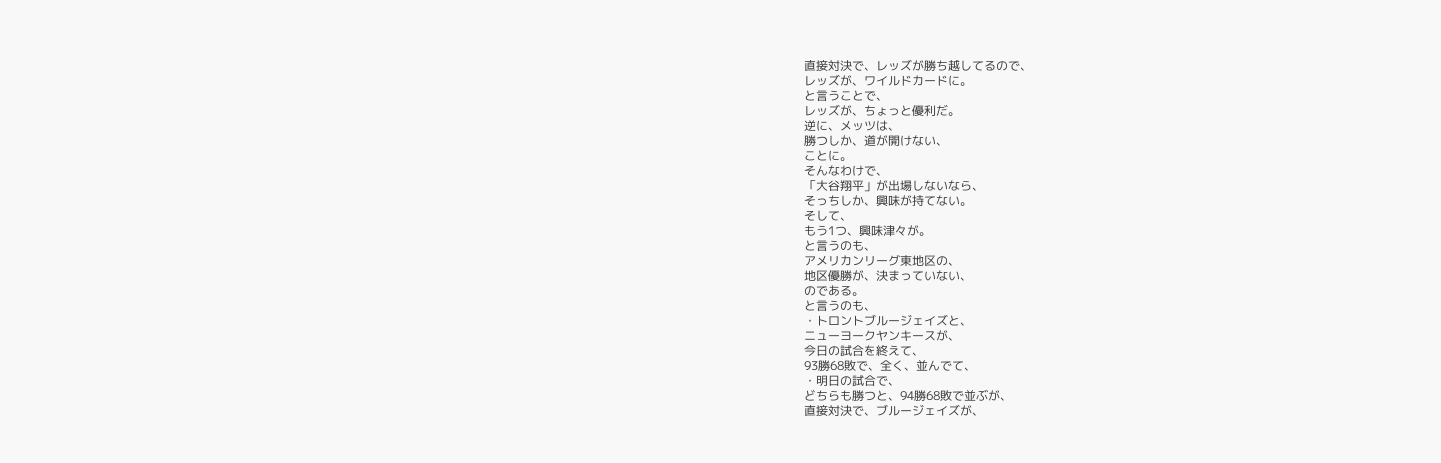直接対決で、レッズが勝ち越してるので、
レッズが、ワイルドカードに。
と言うことで、
レッズが、ちょっと優利だ。
逆に、メッツは、
勝つしか、道が開けない、
ことに。
そんなわけで、
「大谷翔平」が出場しないなら、
そっちしか、興味が持てない。
そして、
もう1つ、興味津々が。
と言うのも、
アメリカンリーグ東地区の、
地区優勝が、決まっていない、
のである。
と言うのも、
・トロントブルージェイズと、
ニューヨークヤンキースが、
今日の試合を終えて、
93勝68敗で、全く、並んでて、
・明日の試合で、
どちらも勝つと、94勝68敗で並ぶが、
直接対決で、ブルージェイズが、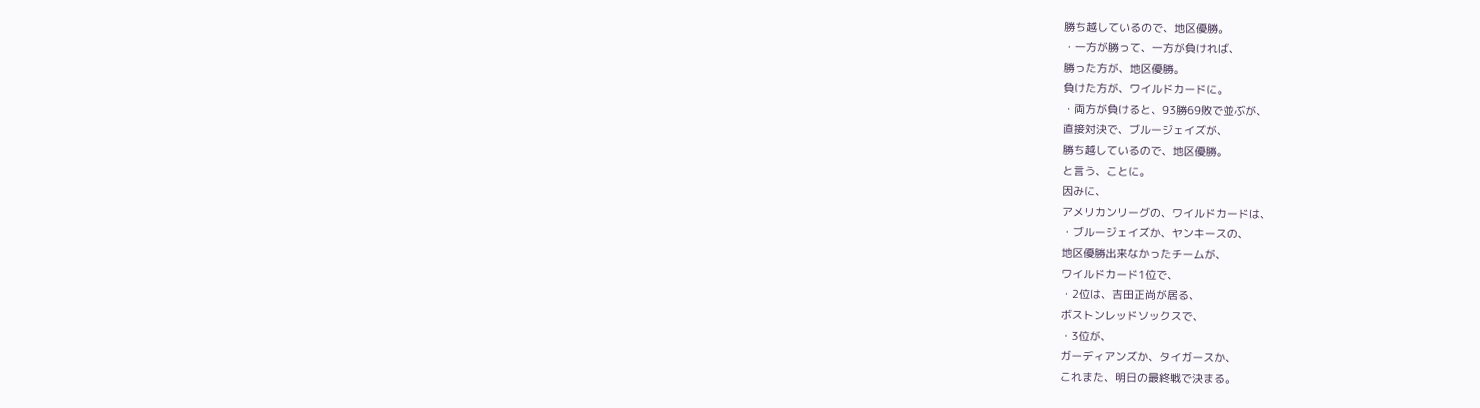勝ち越しているので、地区優勝。
・一方が勝って、一方が負ければ、
勝った方が、地区優勝。
負けた方が、ワイルドカードに。
・両方が負けると、93勝69敗で並ぶが、
直接対決で、ブルージェイズが、
勝ち越しているので、地区優勝。
と言う、ことに。
因みに、
アメリカンリーグの、ワイルドカードは、
・ブルージェイズか、ヤンキースの、
地区優勝出来なかったチームが、
ワイルドカード1位で、
・2位は、吉田正尚が居る、
ボストンレッドソックスで、
・3位が、
ガーディアンズか、タイガースか、
これまた、明日の最終戦で決まる。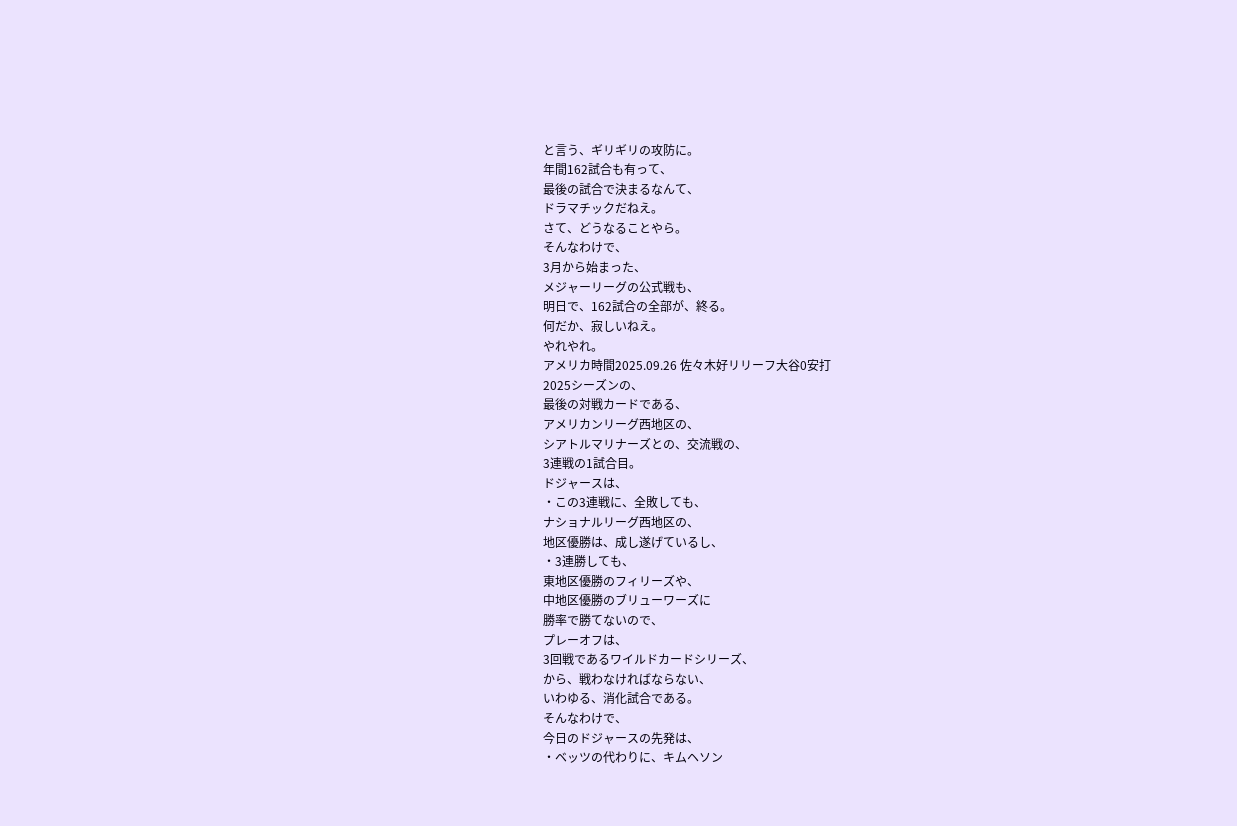と言う、ギリギリの攻防に。
年間162試合も有って、
最後の試合で決まるなんて、
ドラマチックだねえ。
さて、どうなることやら。
そんなわけで、
3月から始まった、
メジャーリーグの公式戦も、
明日で、162試合の全部が、終る。
何だか、寂しいねえ。
やれやれ。
アメリカ時間2025.09.26 佐々木好リリーフ大谷0安打
2025シーズンの、
最後の対戦カードである、
アメリカンリーグ西地区の、
シアトルマリナーズとの、交流戦の、
3連戦の1試合目。
ドジャースは、
・この3連戦に、全敗しても、
ナショナルリーグ西地区の、
地区優勝は、成し遂げているし、
・3連勝しても、
東地区優勝のフィリーズや、
中地区優勝のブリューワーズに
勝率で勝てないので、
プレーオフは、
3回戦であるワイルドカードシリーズ、
から、戦わなければならない、
いわゆる、消化試合である。
そんなわけで、
今日のドジャースの先発は、
・ベッツの代わりに、キムヘソン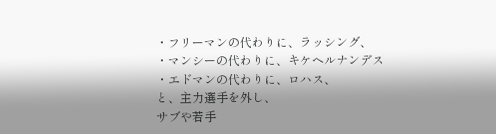・フリーマンの代わりに、ラッシング、
・マンシーの代わりに、キケヘルナンデス
・エドマンの代わりに、ロハス、
と、主力選手を外し、
サブや若手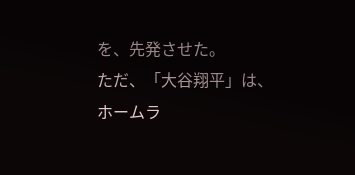を、先発させた。
ただ、「大谷翔平」は、
ホームラ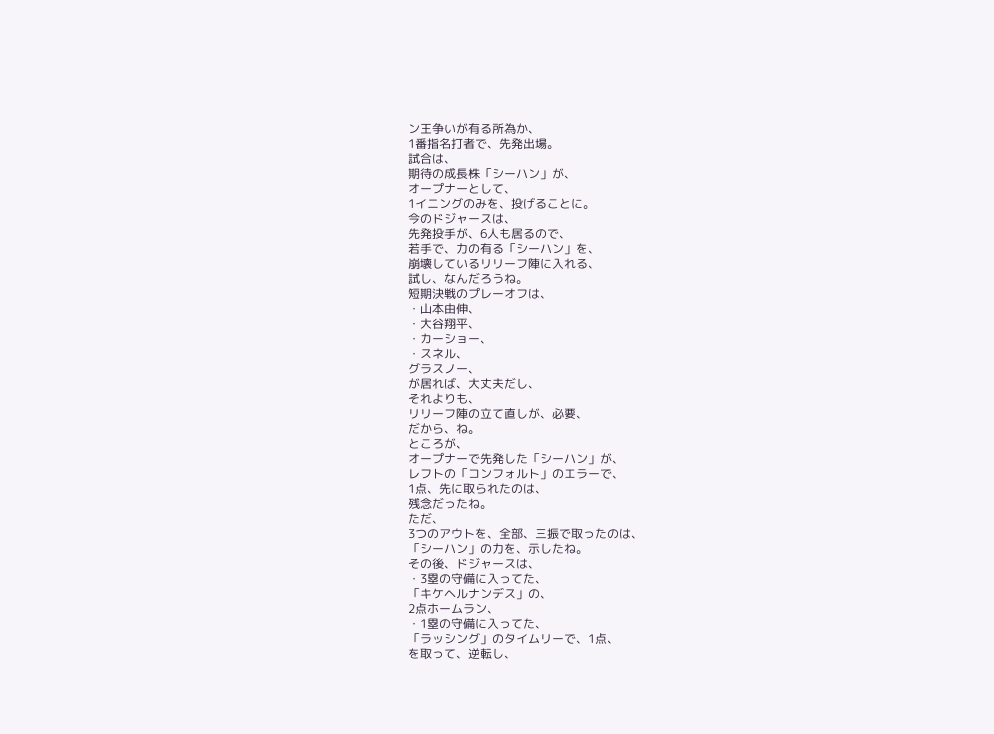ン王争いが有る所為か、
1番指名打者で、先発出場。
試合は、
期待の成長株「シーハン」が、
オープナーとして、
1イニングのみを、投げることに。
今のドジャースは、
先発投手が、6人も居るので、
若手で、力の有る「シーハン」を、
崩壊しているリリーフ陣に入れる、
試し、なんだろうね。
短期決戦のプレーオフは、
・山本由伸、
・大谷翔平、
・カーショー、
・スネル、
グラスノー、
が居れば、大丈夫だし、
それよりも、
リリーフ陣の立て直しが、必要、
だから、ね。
ところが、
オープナーで先発した「シーハン」が、
レフトの「コンフォルト」のエラーで、
1点、先に取られたのは、
残念だったね。
ただ、
3つのアウトを、全部、三振で取ったのは、
「シーハン」の力を、示したね。
その後、ドジャースは、
・3塁の守備に入ってた、
「キケヘルナンデス」の、
2点ホームラン、
・1塁の守備に入ってた、
「ラッシング」のタイムリーで、1点、
を取って、逆転し、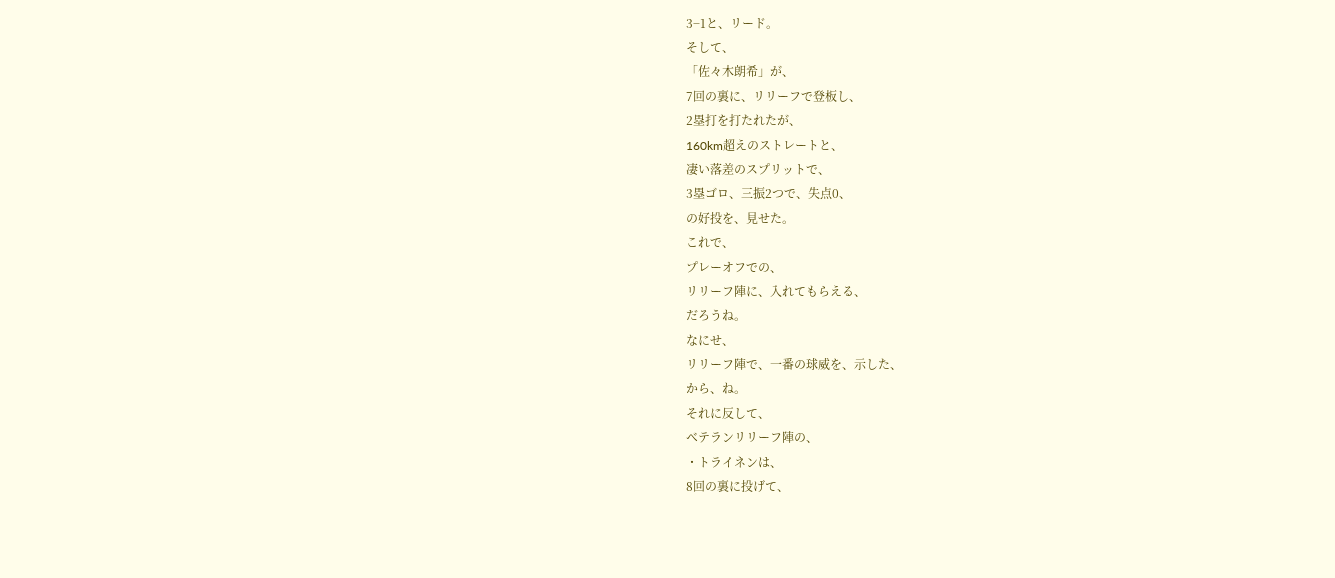3−1と、リード。
そして、
「佐々木朗希」が、
7回の裏に、リリーフで登板し、
2塁打を打たれたが、
160km超えのストレートと、
凄い落差のスプリットで、
3塁ゴロ、三振2つで、失点0、
の好投を、見せた。
これで、
プレーオフでの、
リリーフ陣に、入れてもらえる、
だろうね。
なにせ、
リリーフ陣で、一番の球威を、示した、
から、ね。
それに反して、
ベテランリリーフ陣の、
・トライネンは、
8回の裏に投げて、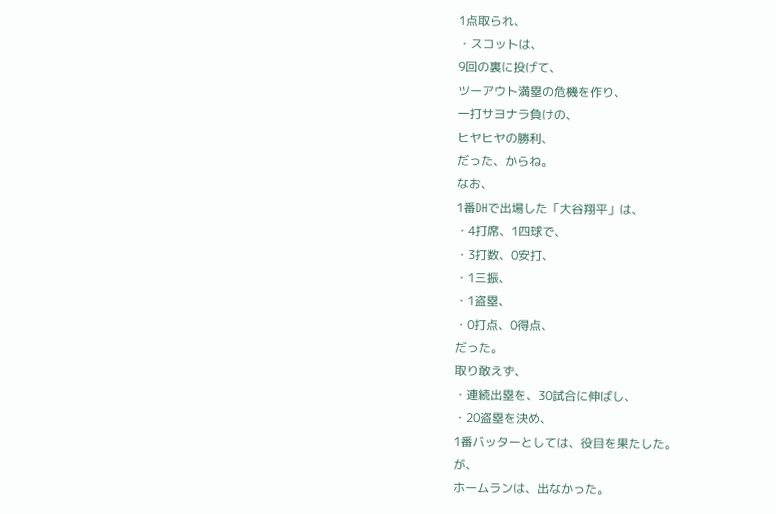1点取られ、
・スコットは、
9回の裏に投げて、
ツーアウト満塁の危機を作り、
一打サヨナラ負けの、
ヒヤヒヤの勝利、
だった、からね。
なお、
1番DHで出場した「大谷翔平」は、
・4打席、1四球で、
・3打数、0安打、
・1三振、
・1盗塁、
・0打点、0得点、
だった。
取り敢えず、
・連続出塁を、30試合に伸ばし、
・20盗塁を決め、
1番バッターとしては、役目を果たした。
が、
ホームランは、出なかった。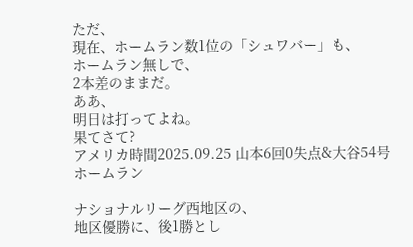ただ、
現在、ホームラン数1位の「シュワバー」も、
ホームラン無しで、
2本差のままだ。
ああ、
明日は打ってよね。
果てさて?
アメリカ時間2025.09.25 山本6回0失点&大谷54号ホームラン

ナショナルリーグ西地区の、
地区優勝に、後1勝とし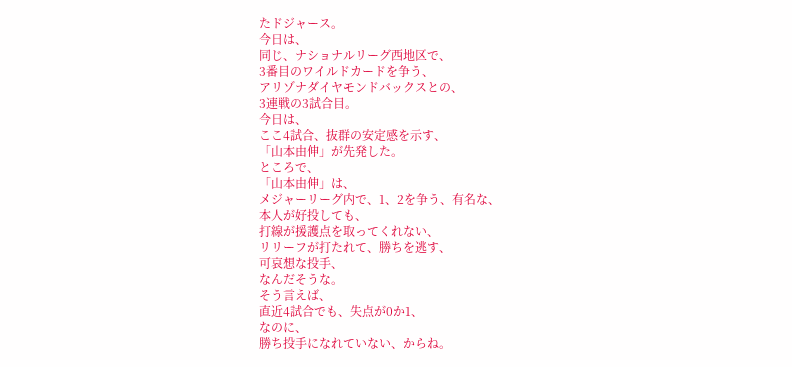たドジャース。
今日は、
同じ、ナショナルリーグ西地区で、
3番目のワイルドカードを争う、
アリゾナダイヤモンドバックスとの、
3連戦の3試合目。
今日は、
ここ4試合、抜群の安定感を示す、
「山本由伸」が先発した。
ところで、
「山本由伸」は、
メジャーリーグ内で、1、2を争う、有名な、
本人が好投しても、
打線が援護点を取ってくれない、
リリーフが打たれて、勝ちを逃す、
可哀想な投手、
なんだそうな。
そう言えば、
直近4試合でも、失点が0か1、
なのに、
勝ち投手になれていない、からね。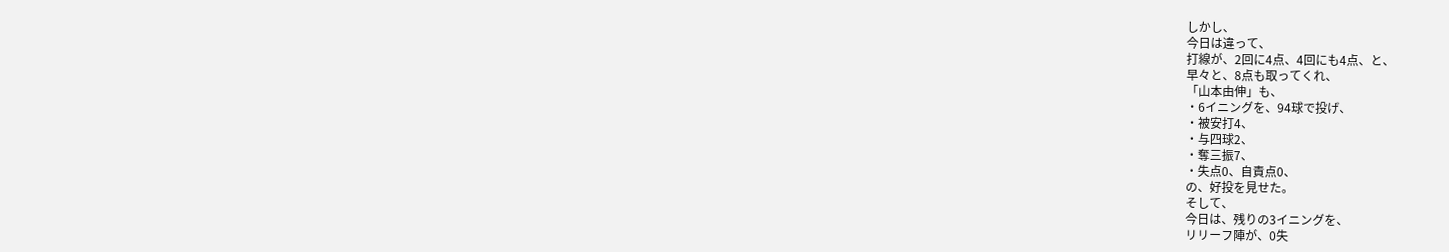しかし、
今日は違って、
打線が、2回に4点、4回にも4点、と、
早々と、8点も取ってくれ、
「山本由伸」も、
・6イニングを、94球で投げ、
・被安打4、
・与四球2、
・奪三振7、
・失点0、自責点0、
の、好投を見せた。
そして、
今日は、残りの3イニングを、
リリーフ陣が、0失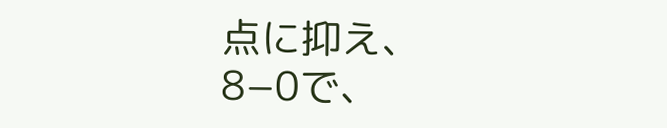点に抑え、
8−0で、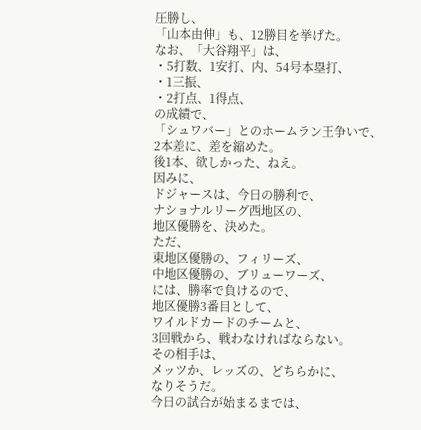圧勝し、
「山本由伸」も、12勝目を挙げた。
なお、「大谷翔平」は、
・5打数、1安打、内、54号本塁打、
・1三振、
・2打点、1得点、
の成績で、
「シュワバー」とのホームラン王争いで、
2本差に、差を縮めた。
後1本、欲しかった、ねえ。
因みに、
ドジャースは、今日の勝利で、
ナショナルリーグ西地区の、
地区優勝を、決めた。
ただ、
東地区優勝の、フィリーズ、
中地区優勝の、ブリューワーズ、
には、勝率で負けるので、
地区優勝3番目として、
ワイルドカードのチームと、
3回戦から、戦わなければならない。
その相手は、
メッツか、レッズの、どちらかに、
なりそうだ。
今日の試合が始まるまでは、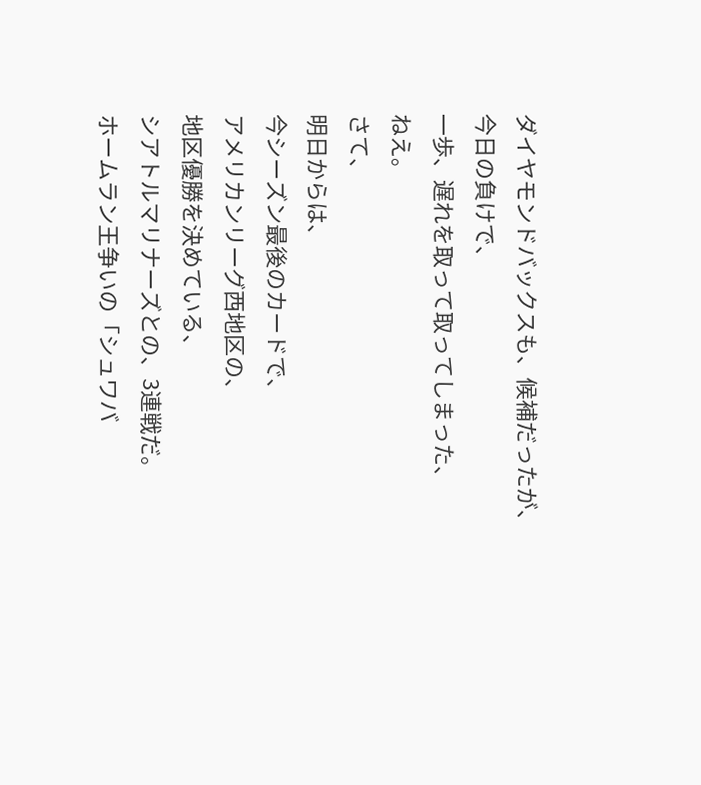ダイヤモンドバックスも、候補だったが、
今日の負けで、
一歩、遅れを取って取ってしまった、
ねえ。
さて、
明日からは、
今シーズン最後のカードで、
アメリカンリーグ西地区の、
地区優勝を決めている、
シアトルマリナーズとの、3連戦だ。
ホームラン王争いの「シュワバ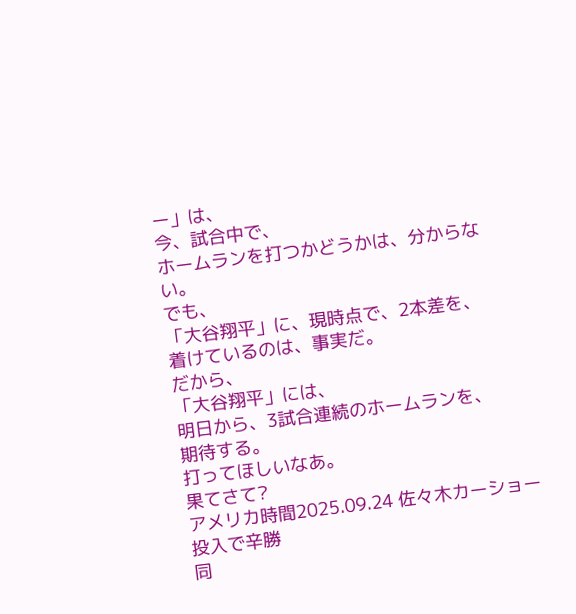ー」は、
今、試合中で、
ホームランを打つかどうかは、分からない。
でも、
「大谷翔平」に、現時点で、2本差を、
着けているのは、事実だ。
だから、
「大谷翔平」には、
明日から、3試合連続のホームランを、
期待する。
打ってほしいなあ。
果てさて?
アメリカ時間2025.09.24 佐々木カーショー投入で辛勝
同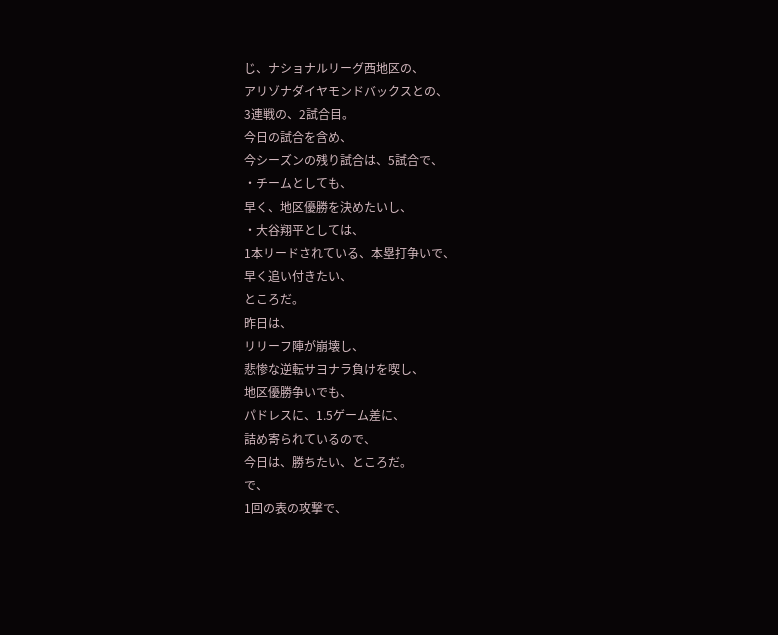じ、ナショナルリーグ西地区の、
アリゾナダイヤモンドバックスとの、
3連戦の、2試合目。
今日の試合を含め、
今シーズンの残り試合は、5試合で、
・チームとしても、
早く、地区優勝を決めたいし、
・大谷翔平としては、
1本リードされている、本塁打争いで、
早く追い付きたい、
ところだ。
昨日は、
リリーフ陣が崩壊し、
悲惨な逆転サヨナラ負けを喫し、
地区優勝争いでも、
パドレスに、1.5ゲーム差に、
詰め寄られているので、
今日は、勝ちたい、ところだ。
で、
1回の表の攻撃で、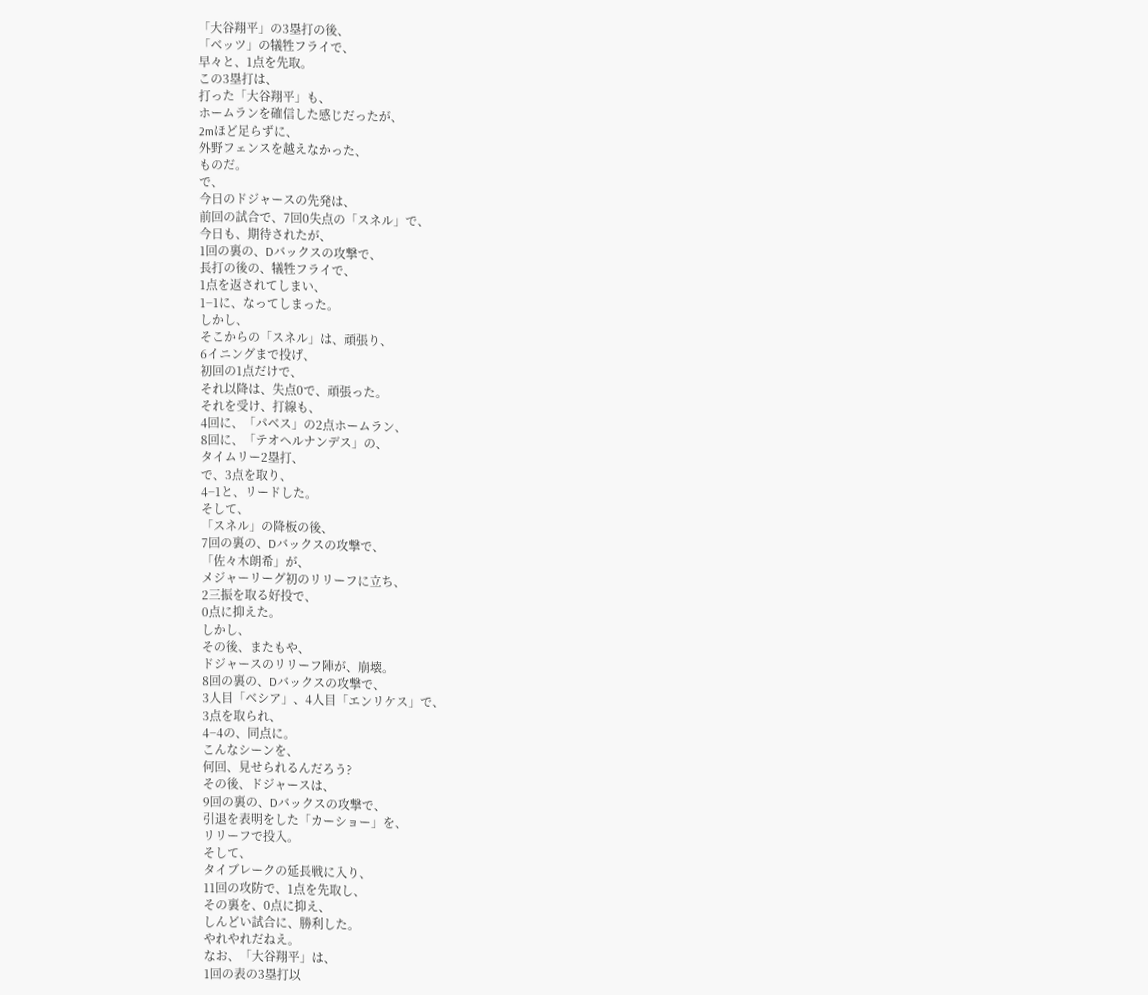「大谷翔平」の3塁打の後、
「ベッツ」の犠牲フライで、
早々と、1点を先取。
この3塁打は、
打った「大谷翔平」も、
ホームランを確信した感じだったが、
2mほど足らずに、
外野フェンスを越えなかった、
ものだ。
で、
今日のドジャースの先発は、
前回の試合で、7回0失点の「スネル」で、
今日も、期待されたが、
1回の裏の、Dバックスの攻撃で、
長打の後の、犠牲フライで、
1点を返されてしまい、
1−1に、なってしまった。
しかし、
そこからの「スネル」は、頑張り、
6イニングまで投げ、
初回の1点だけで、
それ以降は、失点0で、頑張った。
それを受け、打線も、
4回に、「パベス」の2点ホームラン、
8回に、「テオヘルナンデス」の、
タイムリー2塁打、
で、3点を取り、
4−1と、リードした。
そして、
「スネル」の降板の後、
7回の裏の、Dバックスの攻撃で、
「佐々木朗希」が、
メジャーリーグ初のリリーフに立ち、
2三振を取る好投で、
0点に抑えた。
しかし、
その後、またもや、
ドジャースのリリーフ陣が、崩壊。
8回の裏の、Dバックスの攻撃で、
3人目「ベシア」、4人目「エンリケス」で、
3点を取られ、
4−4の、同点に。
こんなシーンを、
何回、見せられるんだろう?
その後、ドジャースは、
9回の裏の、Dバックスの攻撃で、
引退を表明をした「カーショー」を、
リリーフで投入。
そして、
タイブレークの延長戦に入り、
11回の攻防で、1点を先取し、
その裏を、0点に抑え、
しんどい試合に、勝利した。
やれやれだねえ。
なお、「大谷翔平」は、
1回の表の3塁打以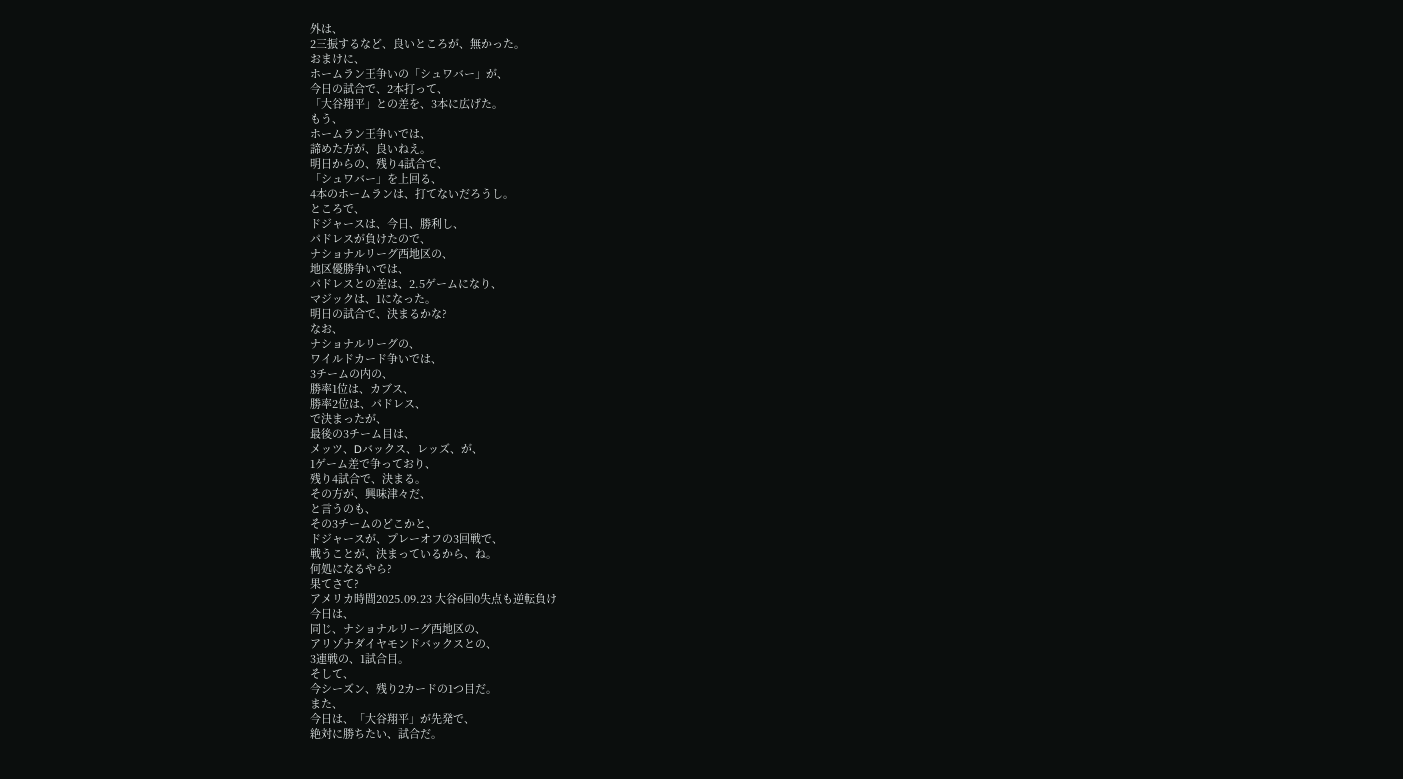外は、
2三振するなど、良いところが、無かった。
おまけに、
ホームラン王争いの「シュワバー」が、
今日の試合で、2本打って、
「大谷翔平」との差を、3本に広げた。
もう、
ホームラン王争いでは、
諦めた方が、良いねえ。
明日からの、残り4試合で、
「シュワバー」を上回る、
4本のホームランは、打てないだろうし。
ところで、
ドジャースは、今日、勝利し、
パドレスが負けたので、
ナショナルリーグ西地区の、
地区優勝争いでは、
パドレスとの差は、2.5ゲームになり、
マジックは、1になった。
明日の試合で、決まるかな?
なお、
ナショナルリーグの、
ワイルドカード争いでは、
3チームの内の、
勝率1位は、カブス、
勝率2位は、パドレス、
で決まったが、
最後の3チーム目は、
メッツ、Dバックス、レッズ、が、
1ゲーム差で争っており、
残り4試合で、決まる。
その方が、興味津々だ、
と言うのも、
その3チームのどこかと、
ドジャースが、プレーオフの3回戦で、
戦うことが、決まっているから、ね。
何処になるやら?
果てさて?
アメリカ時間2025.09.23 大谷6回0失点も逆転負け
今日は、
同じ、ナショナルリーグ西地区の、
アリゾナダイヤモンドバックスとの、
3連戦の、1試合目。
そして、
今シーズン、残り2カードの1つ目だ。
また、
今日は、「大谷翔平」が先発で、
絶対に勝ちたい、試合だ。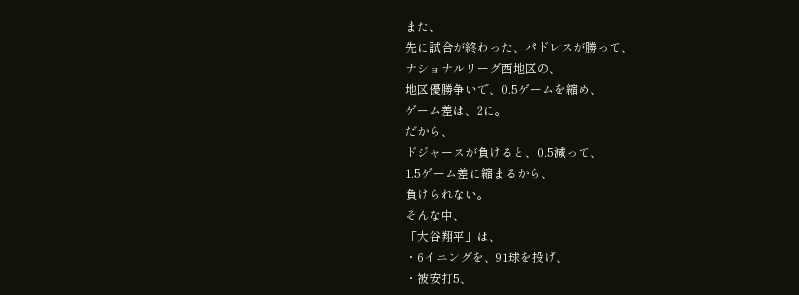また、
先に試合が終わった、パドレスが勝って、
ナショナルリーグ西地区の、
地区優勝争いで、0.5ゲームを縮め、
ゲーム差は、2に。
だから、
ドジャースが負けると、0.5減って、
1.5ゲーム差に縮まるから、
負けられない。
そんな中、
「大谷翔平」は、
・6イニングを、91球を投げ、
・被安打5、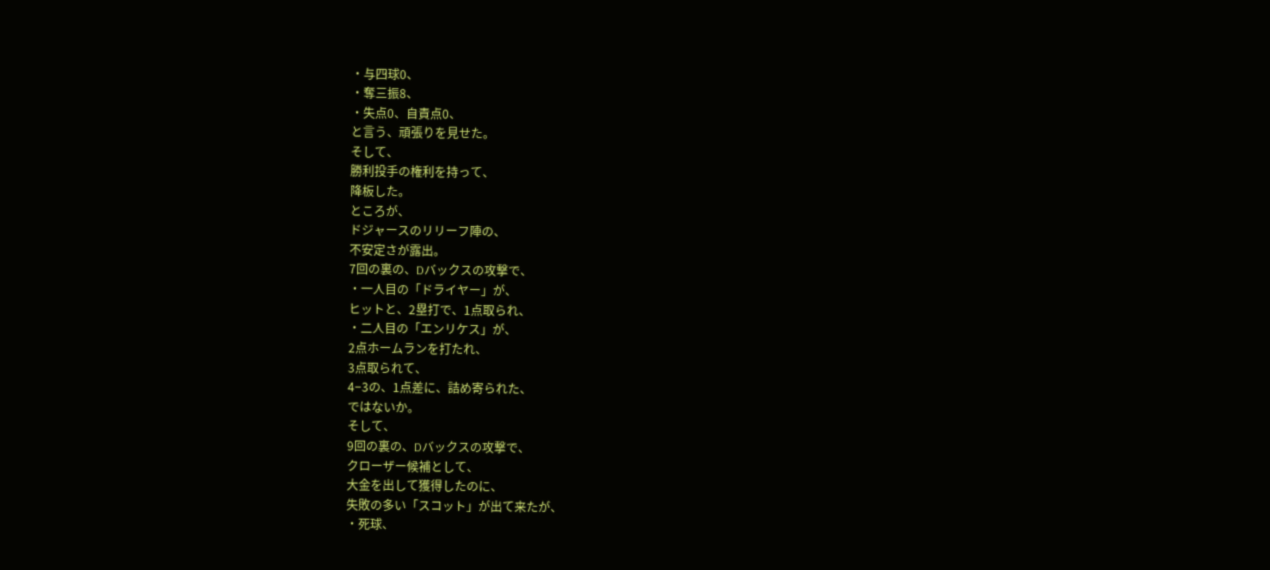・与四球0、
・奪三振8、
・失点0、自責点0、
と言う、頑張りを見せた。
そして、
勝利投手の権利を持って、
降板した。
ところが、
ドジャースのリリーフ陣の、
不安定さが露出。
7回の裏の、Dバックスの攻撃で、
・一人目の「ドライヤー」が、
ヒットと、2塁打で、1点取られ、
・二人目の「エンリケス」が、
2点ホームランを打たれ、
3点取られて、
4−3の、1点差に、詰め寄られた、
ではないか。
そして、
9回の裏の、Dバックスの攻撃で、
クローザー候補として、
大金を出して獲得したのに、
失敗の多い「スコット」が出て来たが、
・死球、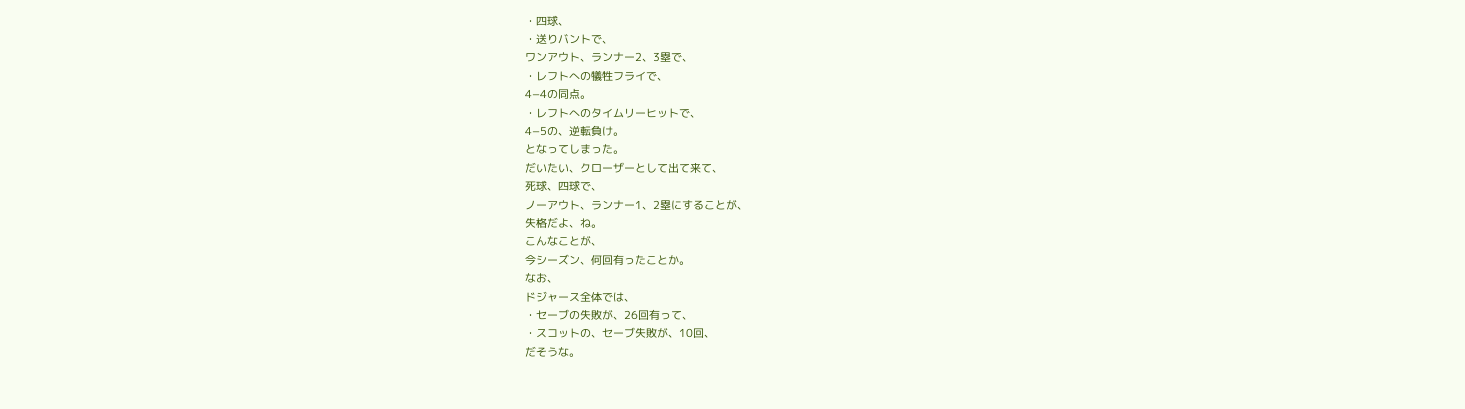・四球、
・送りバントで、
ワンアウト、ランナー2、3塁で、
・レフトへの犠牲フライで、
4−4の同点。
・レフトへのタイムリーヒットで、
4−5の、逆転負け。
となってしまった。
だいたい、クローザーとして出て来て、
死球、四球で、
ノーアウト、ランナー1、2塁にすることが、
失格だよ、ね。
こんなことが、
今シーズン、何回有ったことか。
なお、
ドジャース全体では、
・セーブの失敗が、26回有って、
・スコットの、セーブ失敗が、10回、
だそうな。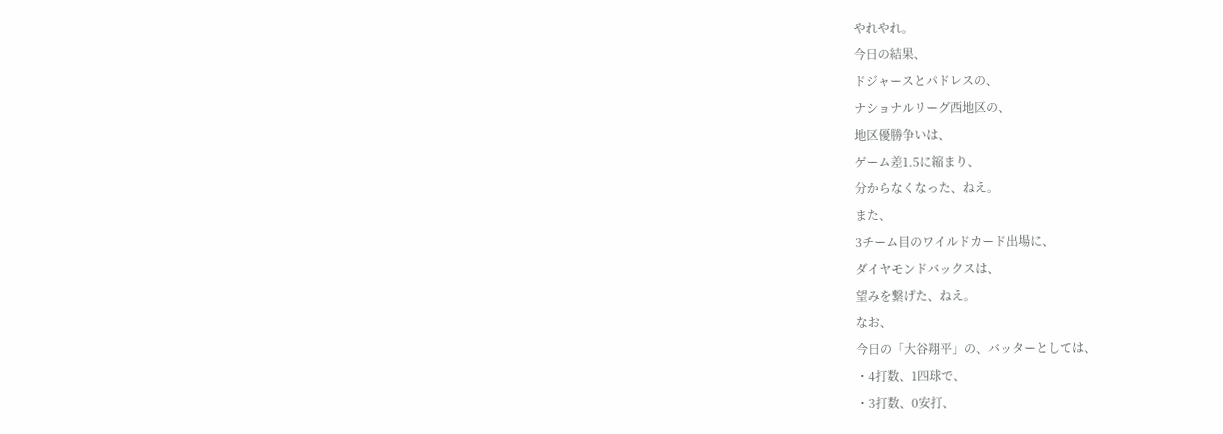やれやれ。
今日の結果、
ドジャースとパドレスの、
ナショナルリーグ西地区の、
地区優勝争いは、
ゲーム差1.5に縮まり、
分からなくなった、ねえ。
また、
3チーム目のワイルドカード出場に、
ダイヤモンドバックスは、
望みを繋げた、ねえ。
なお、
今日の「大谷翔平」の、バッターとしては、
・4打数、1四球で、
・3打数、0安打、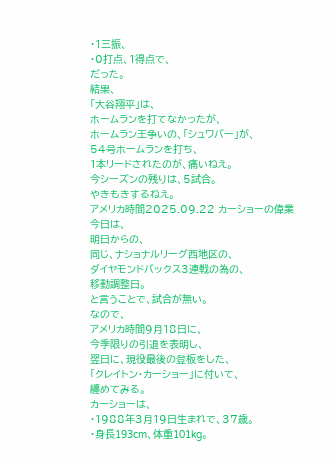・1三振、
・0打点、1得点で、
だった。
結果、
「大谷翔平」は、
ホームランを打てなかったが、
ホームラン王争いの、「シュワバー」が、
54号ホームランを打ち、
1本リードされたのが、痛いねえ。
今シーズンの残りは、5試合。
やきもきするねえ。
アメリカ時間2025.09.22 カーショーの偉業
今日は、
明日からの、
同じ、ナショナルリーグ西地区の、
ダイヤモンドバックス3連戦の為の、
移動調整日。
と言うことで、試合が無い。
なので、
アメリカ時間9月18日に、
今季限りの引退を表明し、
翌日に、現役最後の登板をした、
「クレイトン・カーショー」に付いて、
纏めてみる。
カーショーは、
・1988年3月19日生まれで、37歳。
・身長193cm、体重101kg。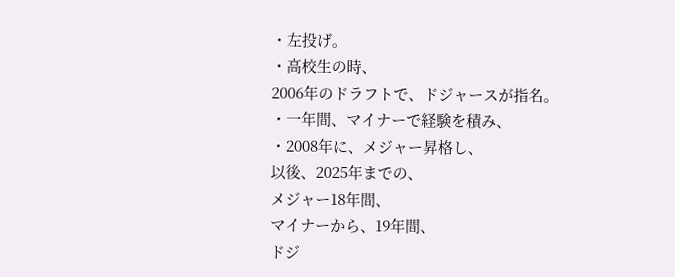・左投げ。
・高校生の時、
2006年のドラフトで、ドジャースが指名。
・一年間、マイナーで経験を積み、
・2008年に、メジャー昇格し、
以後、2025年までの、
メジャー18年間、
マイナーから、19年間、
ドジ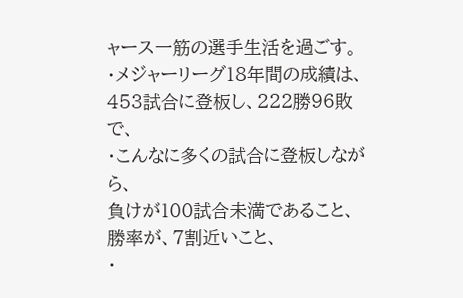ャース一筋の選手生活を過ごす。
・メジャーリーグ18年間の成績は、
453試合に登板し、222勝96敗で、
・こんなに多くの試合に登板しながら、
負けが100試合未満であること、
勝率が、7割近いこと、
・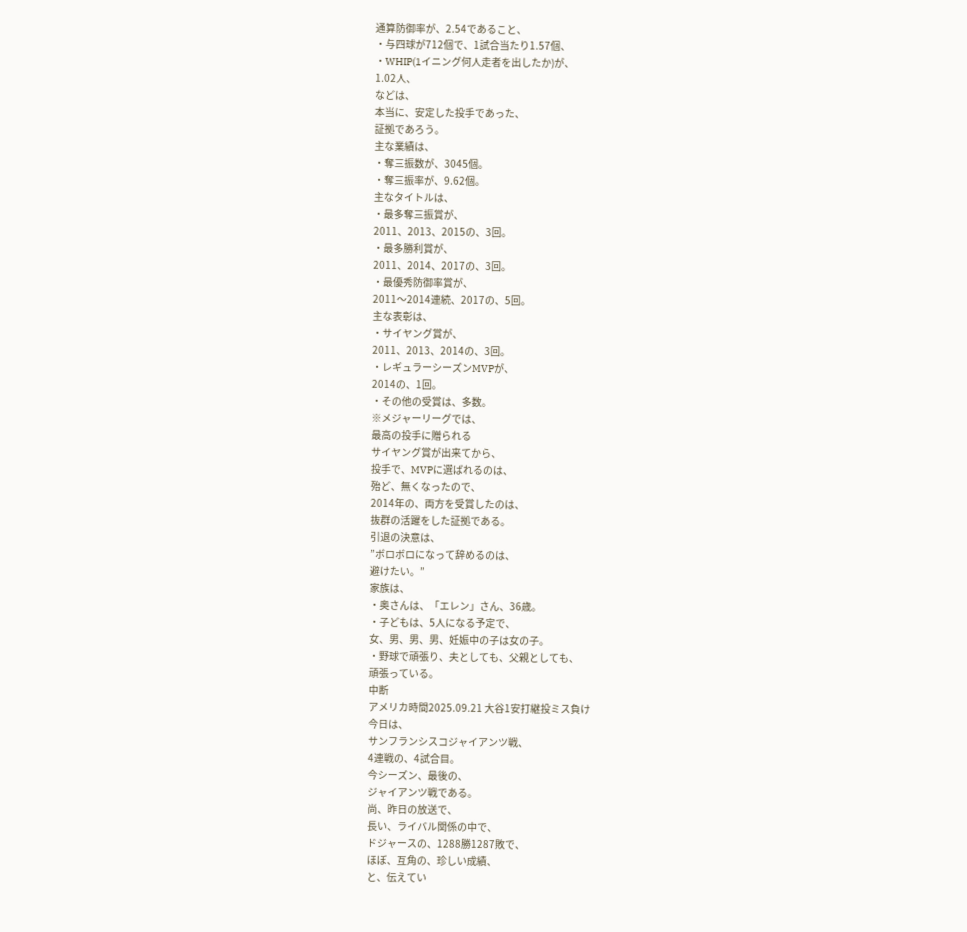通算防御率が、2.54であること、
・与四球が712個で、1試合当たり1.57個、
・WHIP(1イニング何人走者を出したか)が、
1.02人、
などは、
本当に、安定した投手であった、
証拠であろう。
主な業績は、
・奪三振数が、3045個。
・奪三振率が、9.62個。
主なタイトルは、
・最多奪三振賞が、
2011、2013、2015の、3回。
・最多勝利賞が、
2011、2014、2017の、3回。
・最優秀防御率賞が、
2011〜2014連続、2017の、5回。
主な表彰は、
・サイヤング賞が、
2011、2013、2014の、3回。
・レギュラーシーズンMVPが、
2014の、1回。
・その他の受賞は、多数。
※メジャーリーグでは、
最高の投手に贈られる
サイヤング賞が出来てから、
投手で、MVPに選ばれるのは、
殆ど、無くなったので、
2014年の、両方を受賞したのは、
抜群の活躍をした証拠である。
引退の決意は、
”ボロボロになって辞めるのは、
避けたい。”
家族は、
・奥さんは、「エレン」さん、36歳。
・子どもは、5人になる予定で、
女、男、男、男、妊娠中の子は女の子。
・野球で頑張り、夫としても、父親としても、
頑張っている。
中断
アメリカ時間2025.09.21 大谷1安打継投ミス負け
今日は、
サンフランシスコジャイアンツ戦、
4連戦の、4試合目。
今シーズン、最後の、
ジャイアンツ戦である。
尚、昨日の放送で、
長い、ライバル関係の中で、
ドジャースの、1288勝1287敗で、
ほぼ、互角の、珍しい成績、
と、伝えてい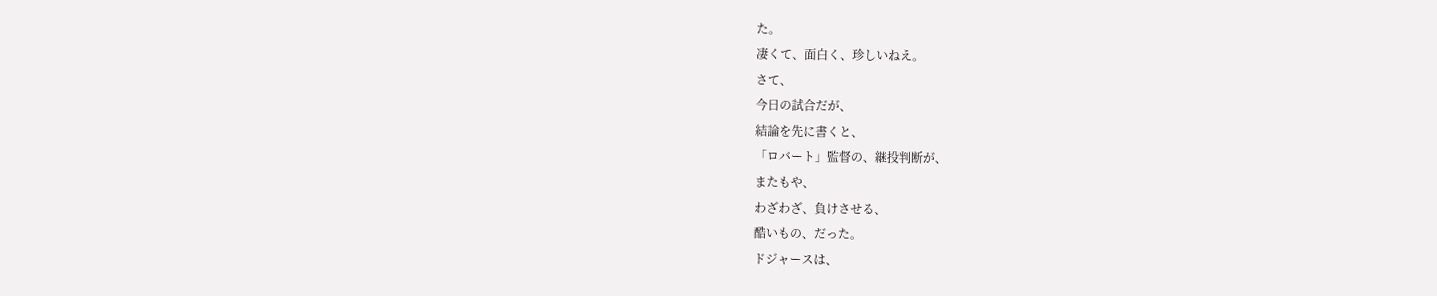た。
凄くて、面白く、珍しいねえ。
さて、
今日の試合だが、
結論を先に書くと、
「ロバート」監督の、継投判断が、
またもや、
わざわざ、負けさせる、
酷いもの、だった。
ドジャースは、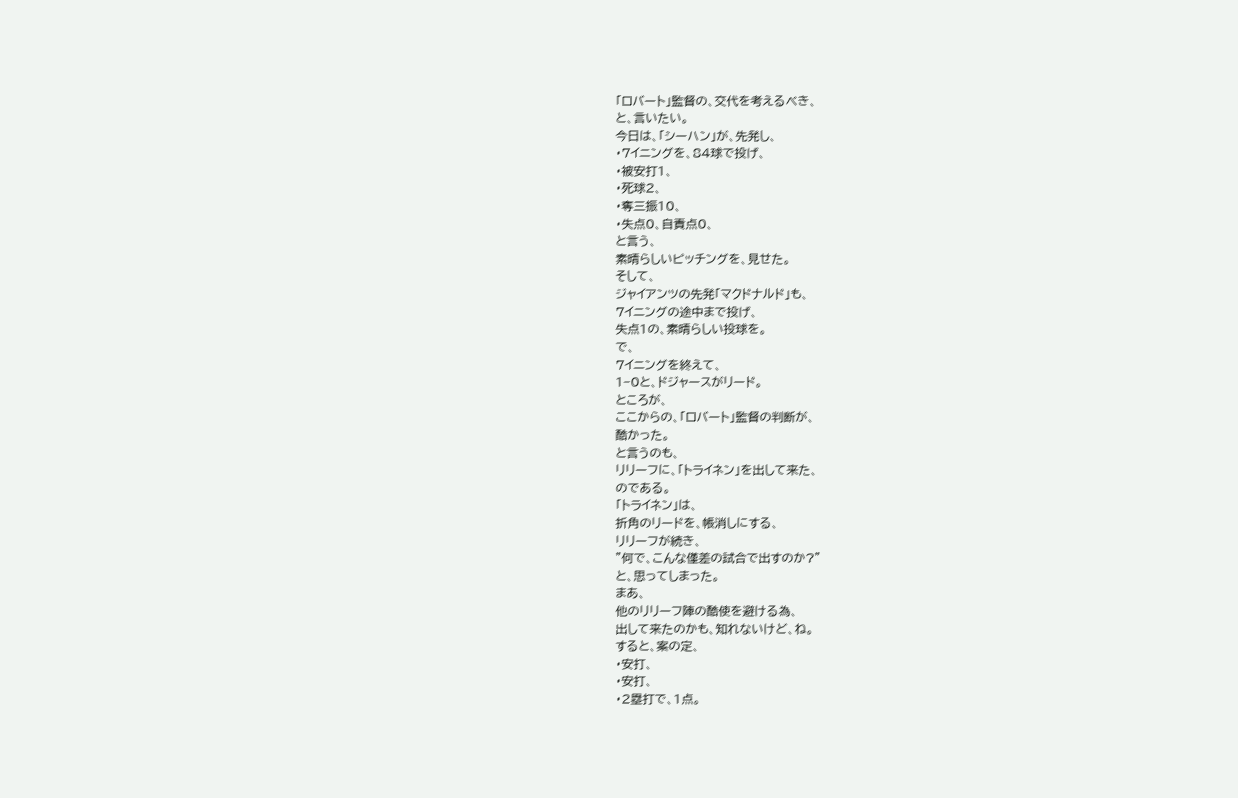「ロバート」監督の、交代を考えるべき、
と、言いたい。
今日は、「シーハン」が、先発し、
・7イニングを、84球で投げ、
・被安打1、
・死球2、
・奪三振10、
・失点0、自責点0、
と言う、
素晴らしいピッチングを、見せた。
そして、
ジャイアンツの先発「マクドナルド」も、
7イニングの途中まで投げ、
失点1の、素晴らしい投球を。
で、
7イニングを終えて、
1−0と、ドジャースがリード。
ところが、
ここからの、「ロバート」監督の判断が、
酷かった。
と言うのも、
リリーフに、「トライネン」を出して来た、
のである。
「トライネン」は、
折角のリードを、帳消しにする、
リリーフが続き、
”何で、こんな僅差の試合で出すのか?”
と、思ってしまった。
まあ、
他のリリーフ陣の酷使を避ける為、
出して来たのかも、知れないけど、ね。
すると、案の定、
・安打、
・安打、
・2塁打で、1点。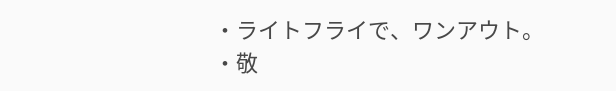・ライトフライで、ワンアウト。
・敬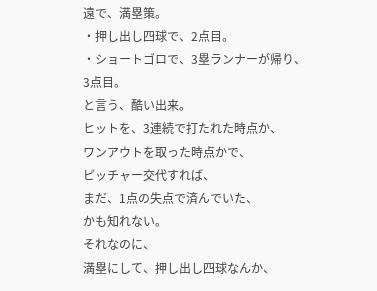遠で、満塁策。
・押し出し四球で、2点目。
・ショートゴロで、3塁ランナーが帰り、
3点目。
と言う、酷い出来。
ヒットを、3連続で打たれた時点か、
ワンアウトを取った時点かで、
ピッチャー交代すれば、
まだ、1点の失点で済んでいた、
かも知れない。
それなのに、
満塁にして、押し出し四球なんか、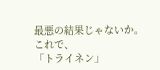最悪の結果じゃないか。
これで、
「トライネン」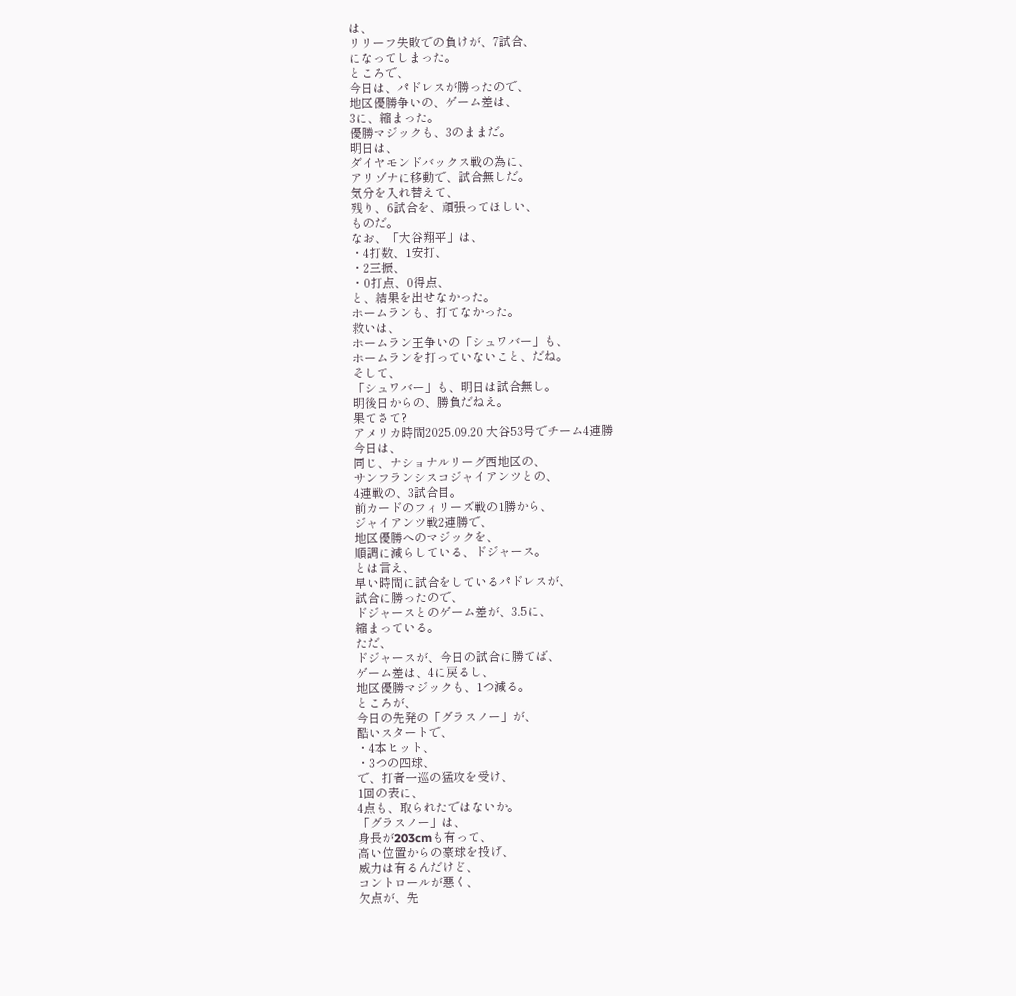は、
リリーフ失敗での負けが、7試合、
になってしまった。
ところで、
今日は、パドレスが勝ったので、
地区優勝争いの、ゲーム差は、
3に、縮まった。
優勝マジックも、3のままだ。
明日は、
ダイヤモンドバックス戦の為に、
アリゾナに移動で、試合無しだ。
気分を入れ替えて、
残り、6試合を、頑張ってほしい、
ものだ。
なお、「大谷翔平」は、
・4打数、1安打、
・2三振、
・0打点、0得点、
と、結果を出せなかった。
ホームランも、打てなかった。
救いは、
ホームラン王争いの「シュワバー」も、
ホームランを打っていないこと、だね。
そして、
「シュワバー」も、明日は試合無し。
明後日からの、勝負だねえ。
果てさて?
アメリカ時間2025.09.20 大谷53号でチーム4連勝
今日は、
同じ、ナショナルリーグ西地区の、
サンフランシスコジャイアンツとの、
4連戦の、3試合目。
前カードのフィリーズ戦の1勝から、
ジャイアンツ戦2連勝で、
地区優勝へのマジックを、
順調に減らしている、ドジャース。
とは言え、
早い時間に試合をしているパドレスが、
試合に勝ったので、
ドジャースとのゲーム差が、3.5に、
縮まっている。
ただ、
ドジャースが、今日の試合に勝てば、
ゲーム差は、4に戻るし、
地区優勝マジックも、1つ減る。
ところが、
今日の先発の「グラスノー」が、
酷いスタートで、
・4本ヒット、
・3つの四球、
で、打者一巡の猛攻を受け、
1回の表に、
4点も、取られたではないか。
「グラスノー」は、
身長が203cmも有って、
高い位置からの豪球を投げ、
威力は有るんだけど、
コントロールが悪く、
欠点が、先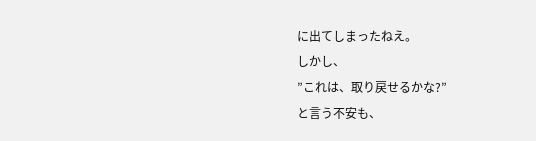に出てしまったねえ。
しかし、
”これは、取り戻せるかな?”
と言う不安も、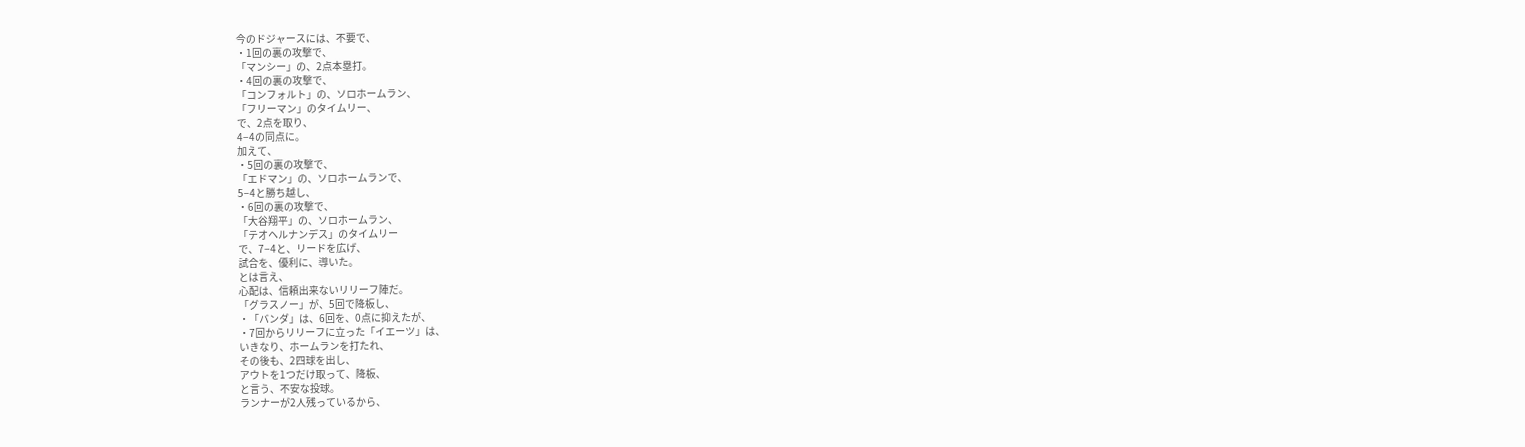今のドジャースには、不要で、
・1回の裏の攻撃で、
「マンシー」の、2点本塁打。
・4回の裏の攻撃で、
「コンフォルト」の、ソロホームラン、
「フリーマン」のタイムリー、
で、2点を取り、
4−4の同点に。
加えて、
・5回の裏の攻撃で、
「エドマン」の、ソロホームランで、
5−4と勝ち越し、
・6回の裏の攻撃で、
「大谷翔平」の、ソロホームラン、
「テオヘルナンデス」のタイムリー
で、7−4と、リードを広げ、
試合を、優利に、導いた。
とは言え、
心配は、信頼出来ないリリーフ陣だ。
「グラスノー」が、5回で降板し、
・「バンダ」は、6回を、0点に抑えたが、
・7回からリリーフに立った「イエーツ」は、
いきなり、ホームランを打たれ、
その後も、2四球を出し、
アウトを1つだけ取って、降板、
と言う、不安な投球。
ランナーが2人残っているから、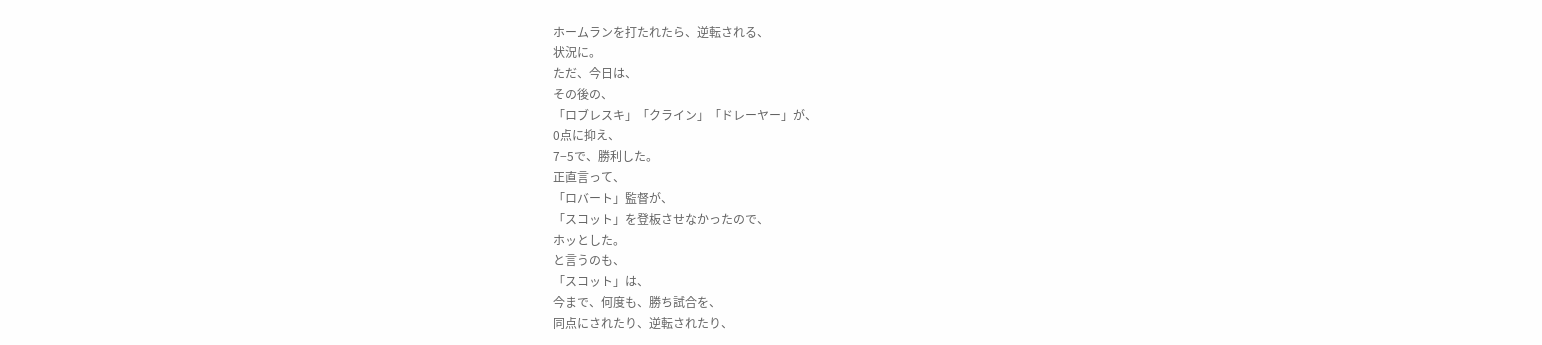ホームランを打たれたら、逆転される、
状況に。
ただ、今日は、
その後の、
「ロブレスキ」「クライン」「ドレーヤー」が、
0点に抑え、
7−5で、勝利した。
正直言って、
「ロバート」監督が、
「スコット」を登板させなかったので、
ホッとした。
と言うのも、
「スコット」は、
今まで、何度も、勝ち試合を、
同点にされたり、逆転されたり、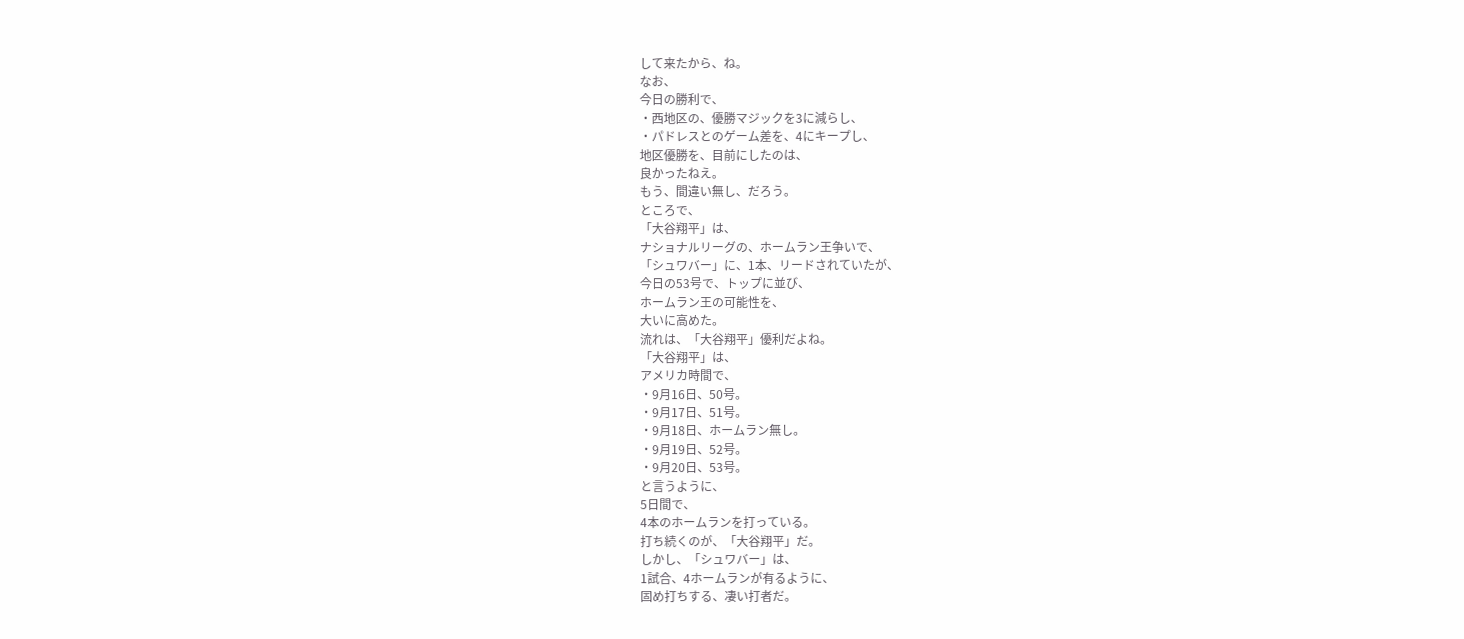して来たから、ね。
なお、
今日の勝利で、
・西地区の、優勝マジックを3に減らし、
・パドレスとのゲーム差を、4にキープし、
地区優勝を、目前にしたのは、
良かったねえ。
もう、間違い無し、だろう。
ところで、
「大谷翔平」は、
ナショナルリーグの、ホームラン王争いで、
「シュワバー」に、1本、リードされていたが、
今日の53号で、トップに並び、
ホームラン王の可能性を、
大いに高めた。
流れは、「大谷翔平」優利だよね。
「大谷翔平」は、
アメリカ時間で、
・9月16日、50号。
・9月17日、51号。
・9月18日、ホームラン無し。
・9月19日、52号。
・9月20日、53号。
と言うように、
5日間で、
4本のホームランを打っている。
打ち続くのが、「大谷翔平」だ。
しかし、「シュワバー」は、
1試合、4ホームランが有るように、
固め打ちする、凄い打者だ。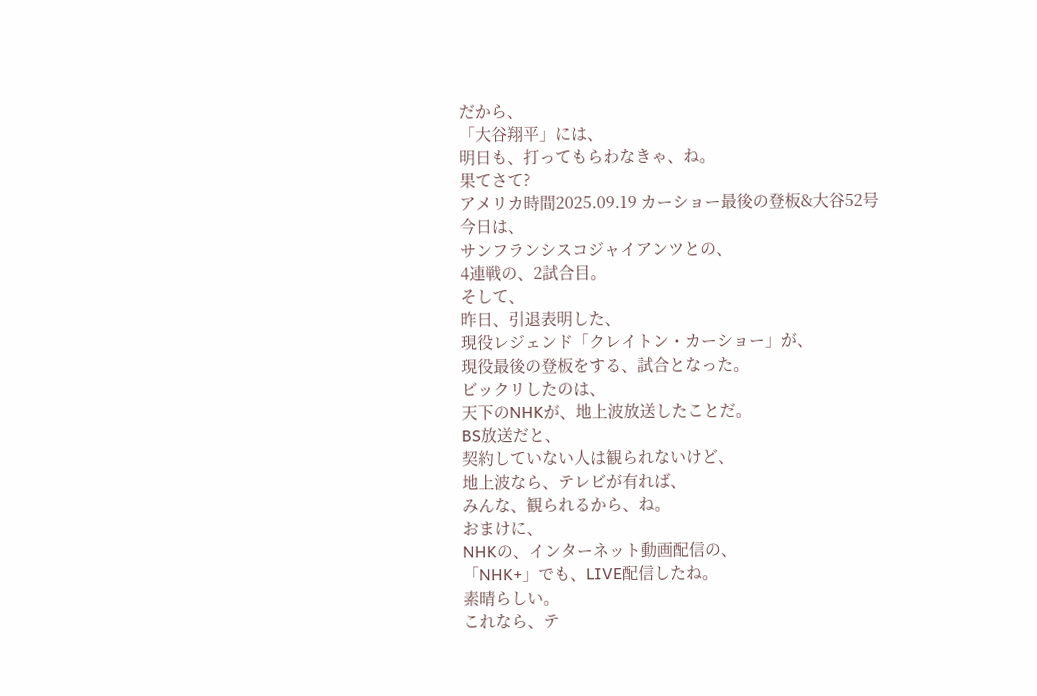だから、
「大谷翔平」には、
明日も、打ってもらわなきゃ、ね。
果てさて?
アメリカ時間2025.09.19 カーショー最後の登板&大谷52号
今日は、
サンフランシスコジャイアンツとの、
4連戦の、2試合目。
そして、
昨日、引退表明した、
現役レジェンド「クレイトン・カーショー」が、
現役最後の登板をする、試合となった。
ビックリしたのは、
天下のNHKが、地上波放送したことだ。
BS放送だと、
契約していない人は観られないけど、
地上波なら、テレビが有れば、
みんな、観られるから、ね。
おまけに、
NHKの、インターネット動画配信の、
「NHK+」でも、LIVE配信したね。
素晴らしい。
これなら、テ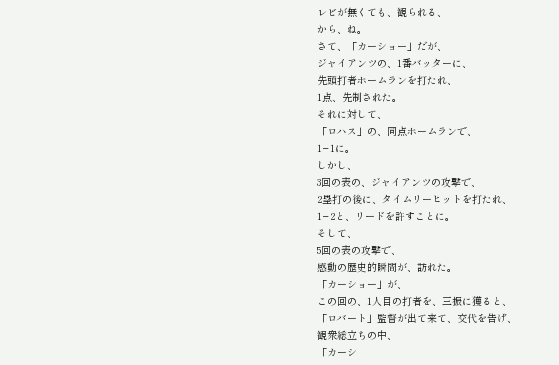レビが無くても、観られる、
から、ね。
さて、「カーショー」だが、
ジャイアンツの、1番バッターに、
先頭打者ホームランを打たれ、
1点、先制された。
それに対して、
「ロハス」の、同点ホームランで、
1−1に。
しかし、
3回の表の、ジャイアンツの攻撃で、
2塁打の後に、タイムリーヒットを打たれ、
1−2と、リードを許すことに。
そして、
5回の表の攻撃で、
感動の歴史的瞬間が、訪れた。
「カーショー」が、
この回の、1人目の打者を、三振に獲ると、
「ロバート」監督が出て来て、交代を告げ、
観衆総立ちの中、
「カーシ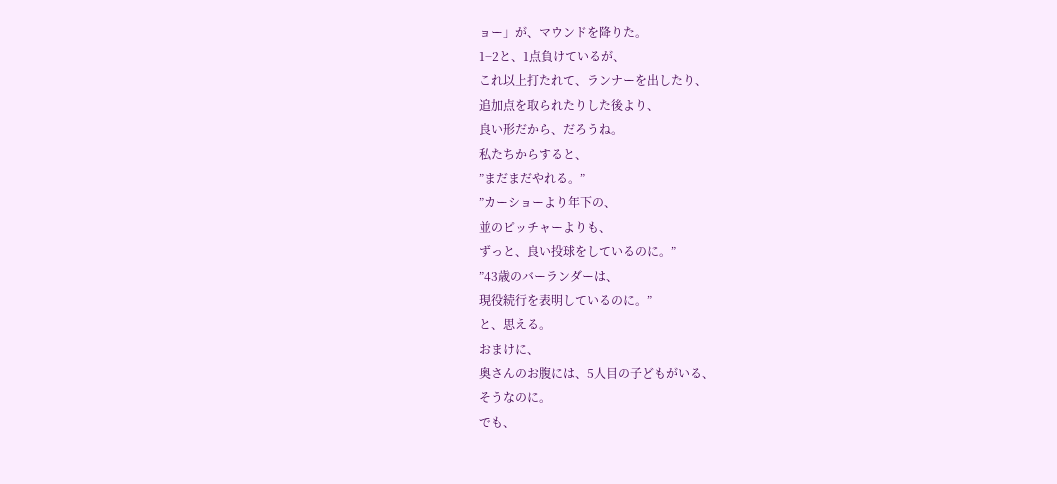ョー」が、マウンドを降りた。
1−2と、1点負けているが、
これ以上打たれて、ランナーを出したり、
追加点を取られたりした後より、
良い形だから、だろうね。
私たちからすると、
”まだまだやれる。”
”カーショーより年下の、
並のピッチャーよりも、
ずっと、良い投球をしているのに。”
”43歳のバーランダーは、
現役続行を表明しているのに。”
と、思える。
おまけに、
奥さんのお腹には、5人目の子どもがいる、
そうなのに。
でも、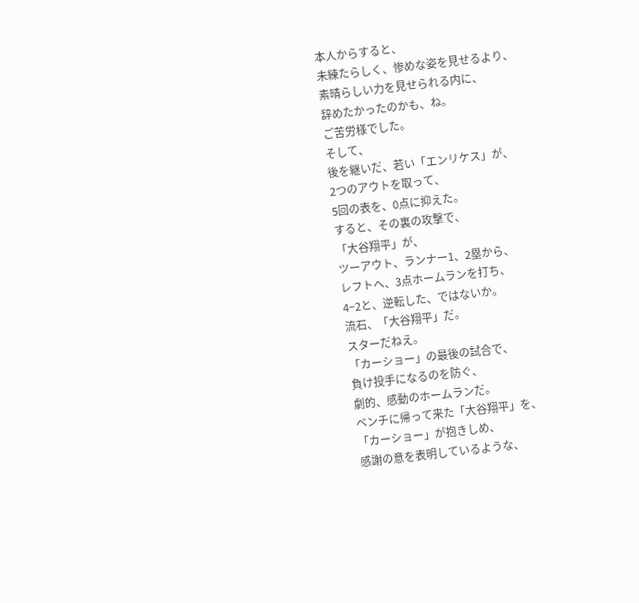本人からすると、
未練たらしく、惨めな姿を見せるより、
素晴らしい力を見せられる内に、
辞めたかったのかも、ね。
ご苦労様でした。
そして、
後を継いだ、若い「エンリケス」が、
2つのアウトを取って、
5回の表を、0点に抑えた。
すると、その裏の攻撃で、
「大谷翔平」が、
ツーアウト、ランナー1、2塁から、
レフトへ、3点ホームランを打ち、
4−2と、逆転した、ではないか。
流石、「大谷翔平」だ。
スターだねえ。
「カーショー」の最後の試合で、
負け投手になるのを防ぐ、
劇的、感動のホームランだ。
ベンチに帰って来た「大谷翔平」を、
「カーショー」が抱きしめ、
感謝の意を表明しているような、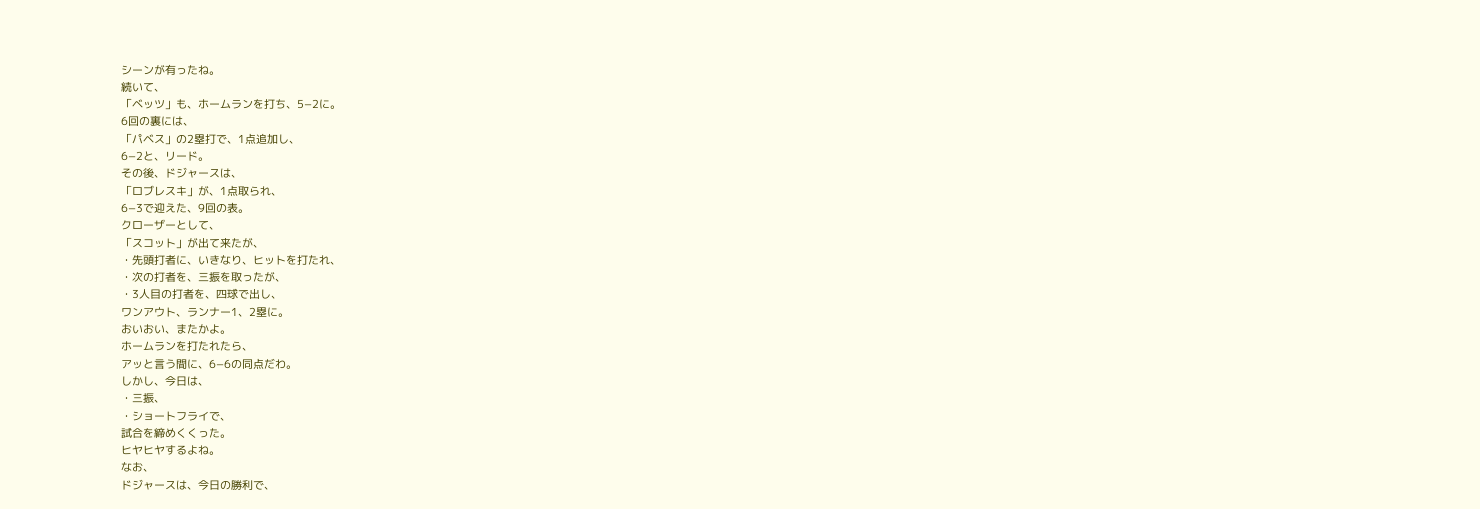シーンが有ったね。
続いて、
「ベッツ」も、ホームランを打ち、5−2に。
6回の裏には、
「パベス」の2塁打で、1点追加し、
6−2と、リード。
その後、ドジャースは、
「ロブレスキ」が、1点取られ、
6−3で迎えた、9回の表。
クローザーとして、
「スコット」が出て来たが、
・先頭打者に、いきなり、ヒットを打たれ、
・次の打者を、三振を取ったが、
・3人目の打者を、四球で出し、
ワンアウト、ランナー1、2塁に。
おいおい、またかよ。
ホームランを打たれたら、
アッと言う間に、6−6の同点だわ。
しかし、今日は、
・三振、
・ショートフライで、
試合を締めくくった。
ヒヤヒヤするよね。
なお、
ドジャースは、今日の勝利で、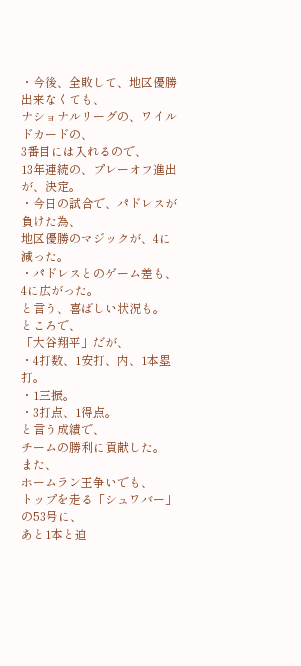・今後、全敗して、地区優勝出来なくても、
ナショナルリーグの、ワイルドカードの、
3番目には入れるので、
13年連続の、プレーオフ進出が、決定。
・今日の試合で、パドレスが負けた為、
地区優勝のマジックが、4に減った。
・パドレスとのゲーム差も、4に広がった。
と言う、喜ばしい状況も。
ところで、
「大谷翔平」だが、
・4打数、1安打、内、1本塁打。
・1三振。
・3打点、1得点。
と言う成績で、
チームの勝利に貢献した。
また、
ホームラン王争いでも、
トップを走る「シュワバー」の53号に、
あと1本と迫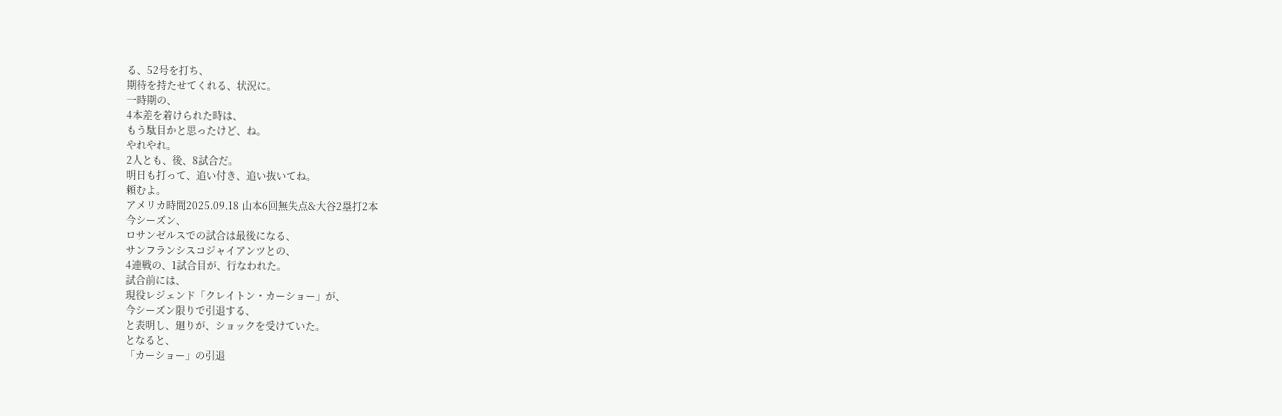る、52号を打ち、
期待を持たせてくれる、状況に。
一時期の、
4本差を着けられた時は、
もう駄目かと思ったけど、ね。
やれやれ。
2人とも、後、8試合だ。
明日も打って、追い付き、追い抜いてね。
頼むよ。
アメリカ時間2025.09.18 山本6回無失点&大谷2塁打2本
今シーズン、
ロサンゼルスでの試合は最後になる、
サンフランシスコジャイアンツとの、
4連戦の、1試合目が、行なわれた。
試合前には、
現役レジェンド「クレイトン・カーショー」が、
今シーズン限りで引退する、
と表明し、廻りが、ショックを受けていた。
となると、
「カーショー」の引退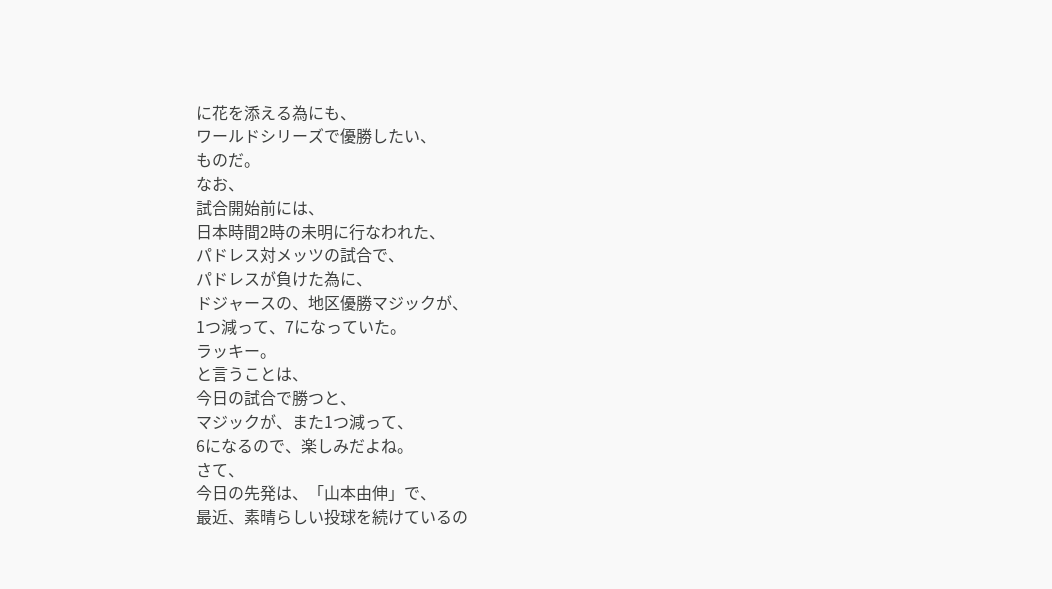に花を添える為にも、
ワールドシリーズで優勝したい、
ものだ。
なお、
試合開始前には、
日本時間2時の未明に行なわれた、
パドレス対メッツの試合で、
パドレスが負けた為に、
ドジャースの、地区優勝マジックが、
1つ減って、7になっていた。
ラッキー。
と言うことは、
今日の試合で勝つと、
マジックが、また1つ減って、
6になるので、楽しみだよね。
さて、
今日の先発は、「山本由伸」で、
最近、素晴らしい投球を続けているの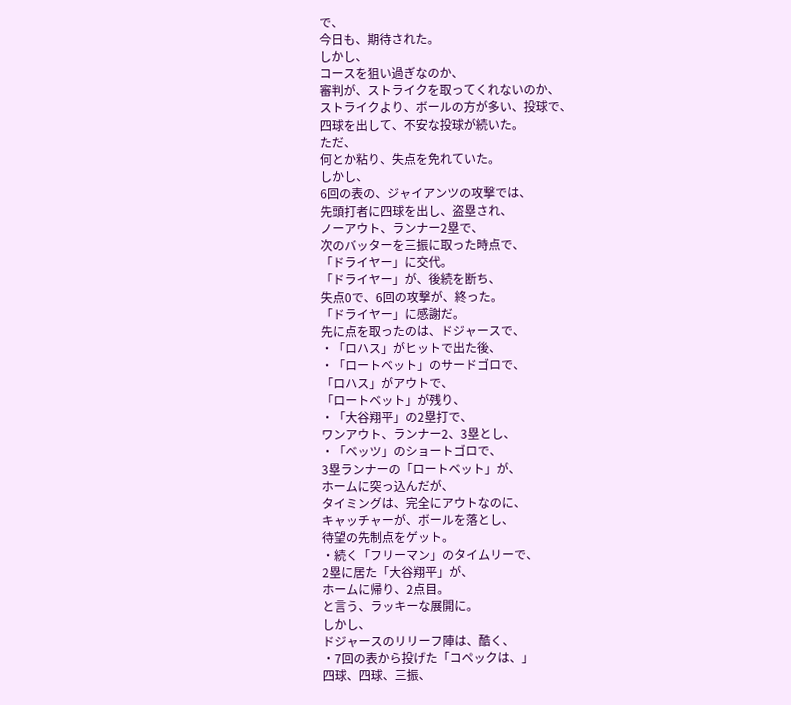で、
今日も、期待された。
しかし、
コースを狙い過ぎなのか、
審判が、ストライクを取ってくれないのか、
ストライクより、ボールの方が多い、投球で、
四球を出して、不安な投球が続いた。
ただ、
何とか粘り、失点を免れていた。
しかし、
6回の表の、ジャイアンツの攻撃では、
先頭打者に四球を出し、盗塁され、
ノーアウト、ランナー2塁で、
次のバッターを三振に取った時点で、
「ドライヤー」に交代。
「ドライヤー」が、後続を断ち、
失点0で、6回の攻撃が、終った。
「ドライヤー」に感謝だ。
先に点を取ったのは、ドジャースで、
・「ロハス」がヒットで出た後、
・「ロートベット」のサードゴロで、
「ロハス」がアウトで、
「ロートベット」が残り、
・「大谷翔平」の2塁打で、
ワンアウト、ランナー2、3塁とし、
・「ベッツ」のショートゴロで、
3塁ランナーの「ロートベット」が、
ホームに突っ込んだが、
タイミングは、完全にアウトなのに、
キャッチャーが、ボールを落とし、
待望の先制点をゲット。
・続く「フリーマン」のタイムリーで、
2塁に居た「大谷翔平」が、
ホームに帰り、2点目。
と言う、ラッキーな展開に。
しかし、
ドジャースのリリーフ陣は、酷く、
・7回の表から投げた「コペックは、」
四球、四球、三振、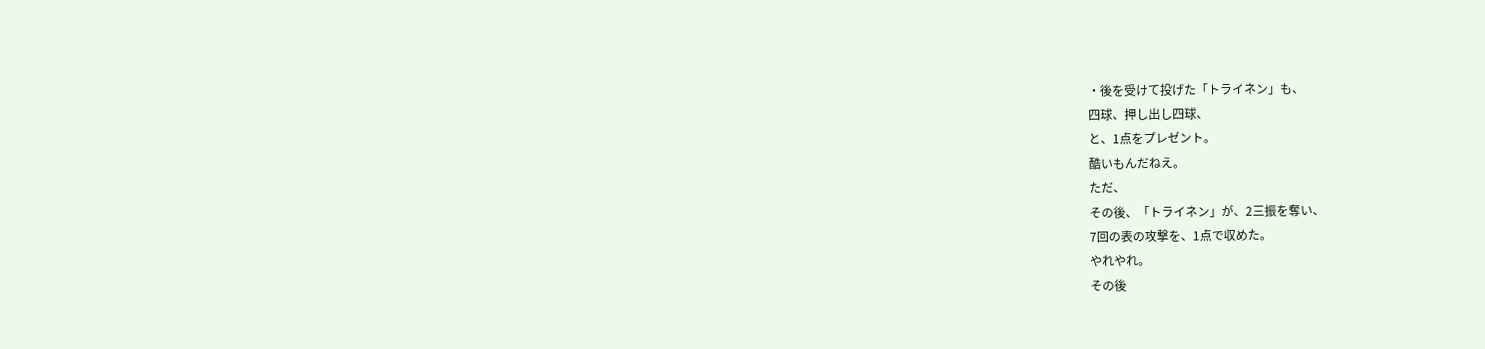・後を受けて投げた「トライネン」も、
四球、押し出し四球、
と、1点をプレゼント。
酷いもんだねえ。
ただ、
その後、「トライネン」が、2三振を奪い、
7回の表の攻撃を、1点で収めた。
やれやれ。
その後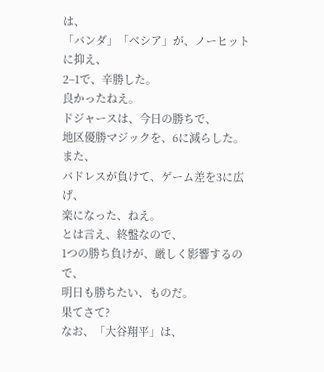は、
「バンダ」「ベシア」が、ノーヒットに抑え、
2−1で、辛勝した。
良かったねえ。
ドジャースは、今日の勝ちで、
地区優勝マジックを、6に減らした。
また、
パドレスが負けて、ゲーム差を3に広げ、
楽になった、ねえ。
とは言え、終盤なので、
1つの勝ち負けが、厳しく影響するので、
明日も勝ちたい、ものだ。
果てさて?
なお、「大谷翔平」は、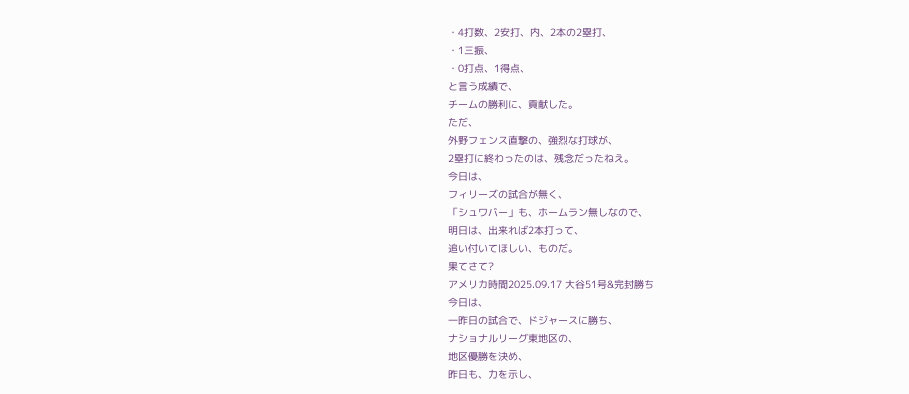・4打数、2安打、内、2本の2塁打、
・1三振、
・0打点、1得点、
と言う成績で、
チームの勝利に、貢献した。
ただ、
外野フェンス直撃の、強烈な打球が、
2塁打に終わったのは、残念だったねえ。
今日は、
フィリーズの試合が無く、
「シュワバー」も、ホームラン無しなので、
明日は、出来れば2本打って、
追い付いてほしい、ものだ。
果てさて?
アメリカ時間2025.09.17 大谷51号&完封勝ち
今日は、
一昨日の試合で、ドジャースに勝ち、
ナショナルリーグ東地区の、
地区優勝を決め、
昨日も、力を示し、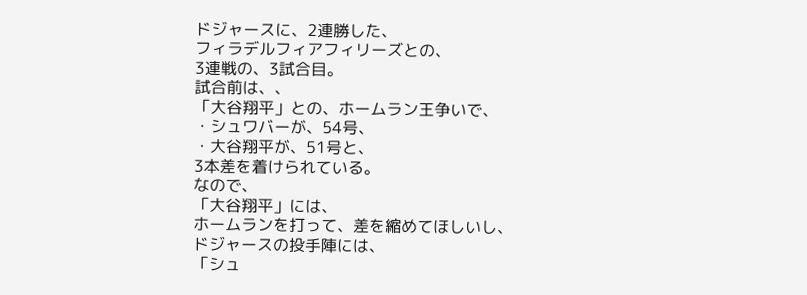ドジャースに、2連勝した、
フィラデルフィアフィリーズとの、
3連戦の、3試合目。
試合前は、、
「大谷翔平」との、ホームラン王争いで、
・シュワバーが、54号、
・大谷翔平が、51号と、
3本差を着けられている。
なので、
「大谷翔平」には、
ホームランを打って、差を縮めてほしいし、
ドジャースの投手陣には、
「シュ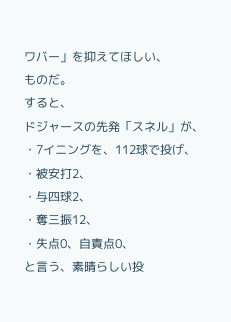ワバー」を抑えてほしい、
ものだ。
すると、
ドジャースの先発「スネル」が、
・7イニングを、112球で投げ、
・被安打2、
・与四球2、
・奪三振12、
・失点0、自責点0、
と言う、素晴らしい投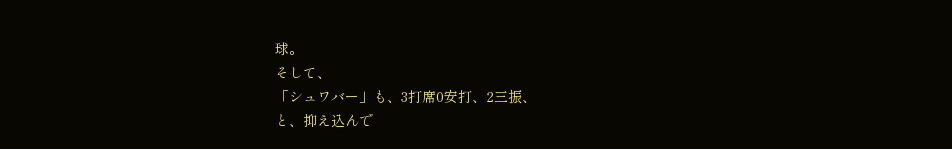球。
そして、
「シュワバー」も、3打席0安打、2三振、
と、抑え込んで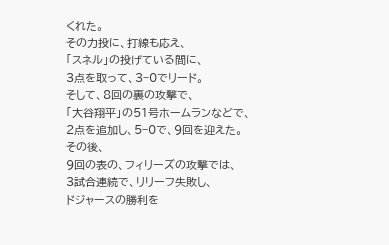くれた。
その力投に、打線も応え、
「スネル」の投げている間に、
3点を取って、3−0でリード。
そして、8回の裏の攻撃で、
「大谷翔平」の51号ホームランなどで、
2点を追加し、5−0で、9回を迎えた。
その後、
9回の表の、フィリーズの攻撃では、
3試合連続で、リリーフ失敗し、
ドジャースの勝利を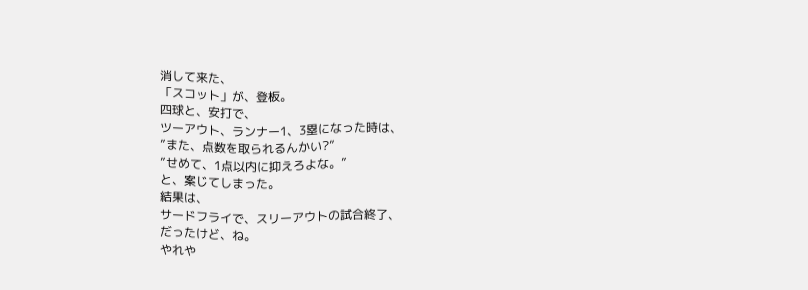消して来た、
「スコット」が、登板。
四球と、安打で、
ツーアウト、ランナー1、3塁になった時は、
”また、点数を取られるんかい?”
”せめて、1点以内に抑えろよな。”
と、案じてしまった。
結果は、
サードフライで、スリーアウトの試合終了、
だったけど、ね。
やれや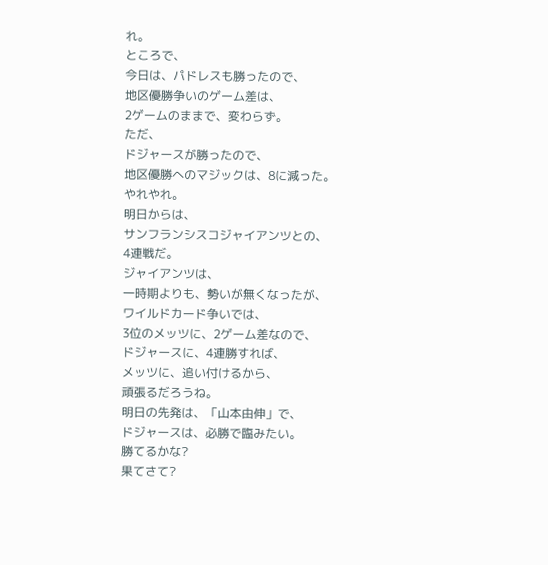れ。
ところで、
今日は、パドレスも勝ったので、
地区優勝争いのゲーム差は、
2ゲームのままで、変わらず。
ただ、
ドジャースが勝ったので、
地区優勝へのマジックは、8に減った。
やれやれ。
明日からは、
サンフランシスコジャイアンツとの、
4連戦だ。
ジャイアンツは、
一時期よりも、勢いが無くなったが、
ワイルドカード争いでは、
3位のメッツに、2ゲーム差なので、
ドジャースに、4連勝すれば、
メッツに、追い付けるから、
頑張るだろうね。
明日の先発は、「山本由伸」で、
ドジャースは、必勝で臨みたい。
勝てるかな?
果てさて?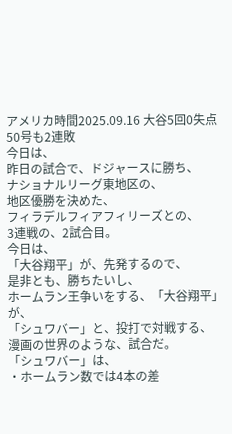アメリカ時間2025.09.16 大谷5回0失点50号も2連敗
今日は、
昨日の試合で、ドジャースに勝ち、
ナショナルリーグ東地区の、
地区優勝を決めた、
フィラデルフィアフィリーズとの、
3連戦の、2試合目。
今日は、
「大谷翔平」が、先発するので、
是非とも、勝ちたいし、
ホームラン王争いをする、「大谷翔平」が、
「シュワバー」と、投打で対戦する、
漫画の世界のような、試合だ。
「シュワバー」は、
・ホームラン数では4本の差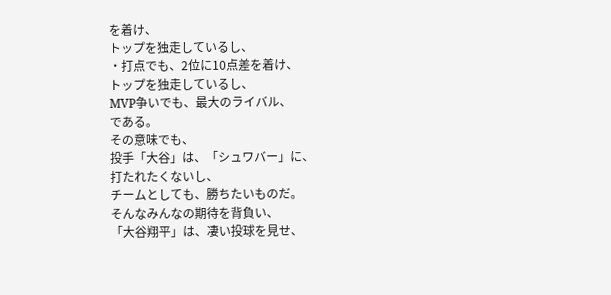を着け、
トップを独走しているし、
・打点でも、2位に10点差を着け、
トップを独走しているし、
MVP争いでも、最大のライバル、
である。
その意味でも、
投手「大谷」は、「シュワバー」に、
打たれたくないし、
チームとしても、勝ちたいものだ。
そんなみんなの期待を背負い、
「大谷翔平」は、凄い投球を見せ、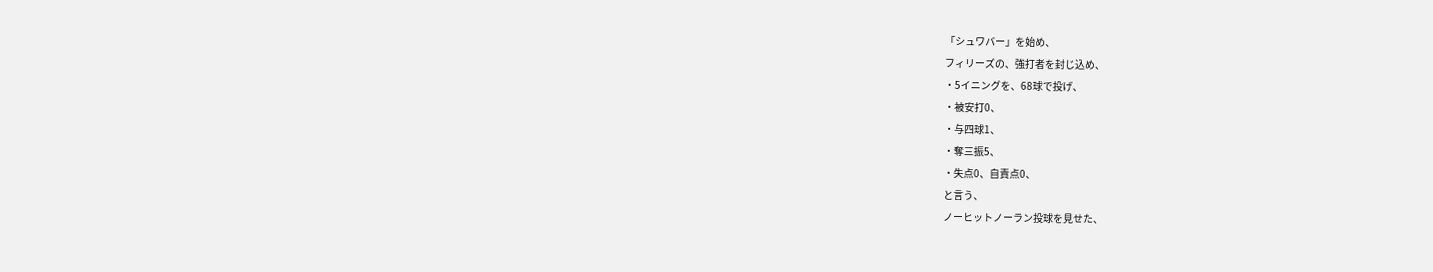「シュワバー」を始め、
フィリーズの、強打者を封じ込め、
・5イニングを、68球で投げ、
・被安打0、
・与四球1、
・奪三振5、
・失点0、自責点0、
と言う、
ノーヒットノーラン投球を見せた、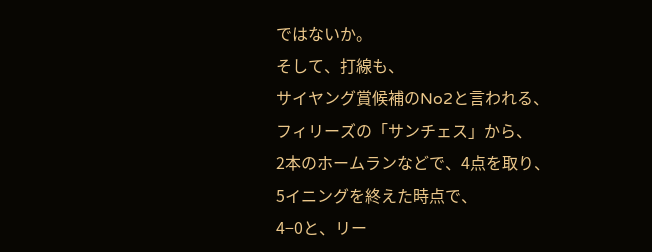ではないか。
そして、打線も、
サイヤング賞候補のNo2と言われる、
フィリーズの「サンチェス」から、
2本のホームランなどで、4点を取り、
5イニングを終えた時点で、
4−0と、リー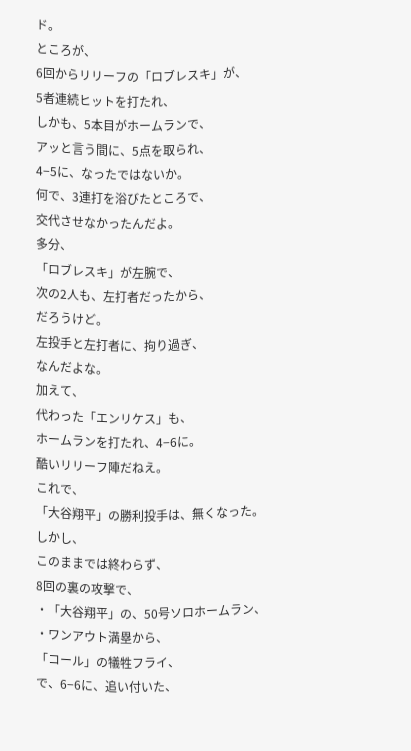ド。
ところが、
6回からリリーフの「ロブレスキ」が、
5者連続ヒットを打たれ、
しかも、5本目がホームランで、
アッと言う間に、5点を取られ、
4−5に、なったではないか。
何で、3連打を浴びたところで、
交代させなかったんだよ。
多分、
「ロブレスキ」が左腕で、
次の2人も、左打者だったから、
だろうけど。
左投手と左打者に、拘り過ぎ、
なんだよな。
加えて、
代わった「エンリケス」も、
ホームランを打たれ、4−6に。
酷いリリーフ陣だねえ。
これで、
「大谷翔平」の勝利投手は、無くなった。
しかし、
このままでは終わらず、
8回の裏の攻撃で、
・「大谷翔平」の、50号ソロホームラン、
・ワンアウト満塁から、
「コール」の犠牲フライ、
で、6−6に、追い付いた、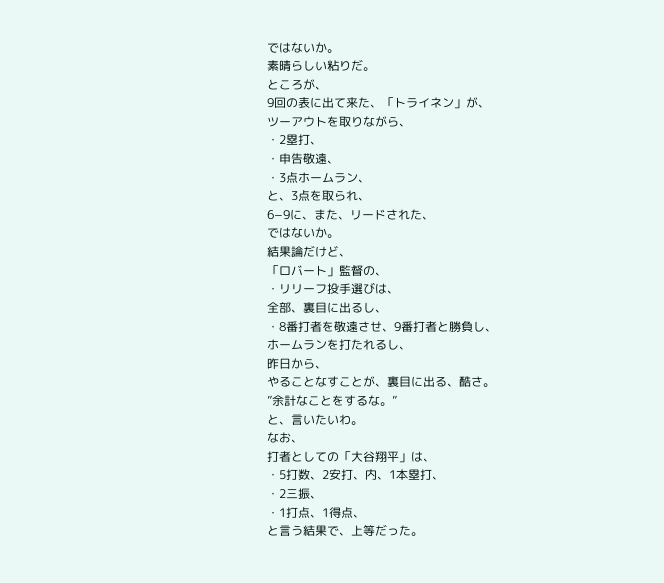ではないか。
素晴らしい粘りだ。
ところが、
9回の表に出て来た、「トライネン」が、
ツーアウトを取りながら、
・2塁打、
・申告敬遠、
・3点ホームラン、
と、3点を取られ、
6−9に、また、リードされた、
ではないか。
結果論だけど、
「ロバート」監督の、
・リリーフ投手選びは、
全部、裏目に出るし、
・8番打者を敬遠させ、9番打者と勝負し、
ホームランを打たれるし、
昨日から、
やることなすことが、裏目に出る、酷さ。
”余計なことをするな。”
と、言いたいわ。
なお、
打者としての「大谷翔平」は、
・5打数、2安打、内、1本塁打、
・2三振、
・1打点、1得点、
と言う結果で、上等だった。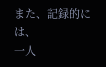また、記録的には、
一人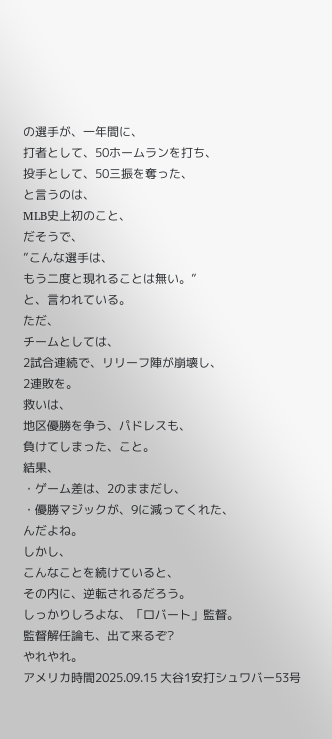の選手が、一年間に、
打者として、50ホームランを打ち、
投手として、50三振を奪った、
と言うのは、
MLB史上初のこと、
だそうで、
”こんな選手は、
もう二度と現れることは無い。”
と、言われている。
ただ、
チームとしては、
2試合連続で、リリーフ陣が崩壊し、
2連敗を。
救いは、
地区優勝を争う、パドレスも、
負けてしまった、こと。
結果、
・ゲーム差は、2のままだし、
・優勝マジックが、9に減ってくれた、
んだよね。
しかし、
こんなことを続けていると、
その内に、逆転されるだろう。
しっかりしろよな、「ロバート」監督。
監督解任論も、出て来るぞ?
やれやれ。
アメリカ時間2025.09.15 大谷1安打シュワバー53号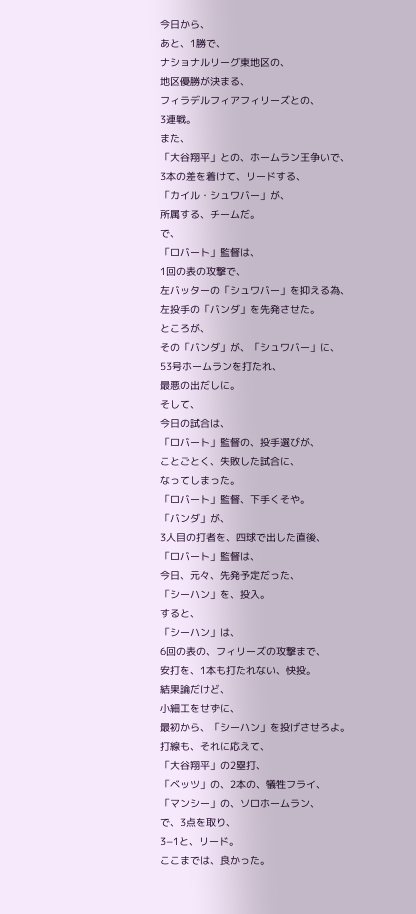今日から、
あと、1勝で、
ナショナルリーグ東地区の、
地区優勝が決まる、
フィラデルフィアフィリーズとの、
3連戦。
また、
「大谷翔平」との、ホームラン王争いで、
3本の差を着けて、リードする、
「カイル・シュワバー」が、
所属する、チームだ。
で、
「ロバート」監督は、
1回の表の攻撃で、
左バッターの「シュワバー」を抑える為、
左投手の「バンダ」を先発させた。
ところが、
その「バンダ」が、「シュワバー」に、
53号ホームランを打たれ、
最悪の出だしに。
そして、
今日の試合は、
「ロバート」監督の、投手選びが、
ことごとく、失敗した試合に、
なってしまった。
「ロバート」監督、下手くそや。
「バンダ」が、
3人目の打者を、四球で出した直後、
「ロバート」監督は、
今日、元々、先発予定だった、
「シーハン」を、投入。
すると、
「シーハン」は、
6回の表の、フィリーズの攻撃まで、
安打を、1本も打たれない、快投。
結果論だけど、
小細工をせずに、
最初から、「シーハン」を投げさせろよ。
打線も、それに応えて、
「大谷翔平」の2塁打、
「ベッツ」の、2本の、犠牲フライ、
「マンシー」の、ソロホームラン、
で、3点を取り、
3−1と、リード。
ここまでは、良かった。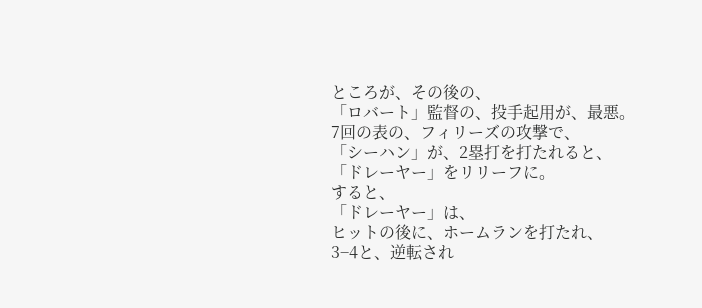ところが、その後の、
「ロバート」監督の、投手起用が、最悪。
7回の表の、フィリーズの攻撃で、
「シーハン」が、2塁打を打たれると、
「ドレーヤー」をリリーフに。
すると、
「ドレーヤー」は、
ヒットの後に、ホームランを打たれ、
3−4と、逆転され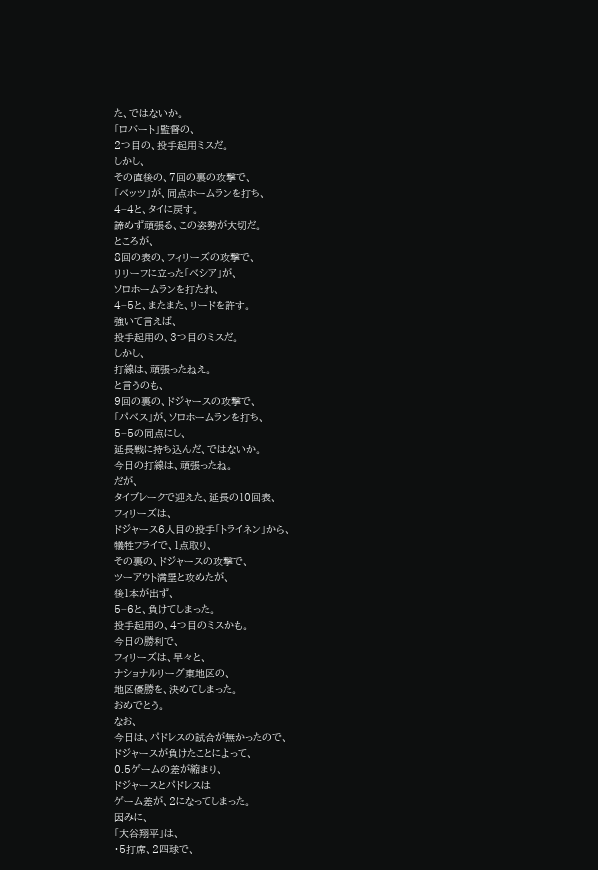た、ではないか。
「ロバート」監督の、
2つ目の、投手起用ミスだ。
しかし、
その直後の、7回の裏の攻撃で、
「ベッツ」が、同点ホームランを打ち、
4−4と、タイに戻す。
諦めず頑張る、この姿勢が大切だ。
ところが、
8回の表の、フィリーズの攻撃で、
リリーフに立った「ベシア」が、
ソロホームランを打たれ、
4−5と、またまた、リードを許す。
強いて言えば、
投手起用の、3つ目のミスだ。
しかし、
打線は、頑張ったねえ。
と言うのも、
9回の裏の、ドジャースの攻撃で、
「パベス」が、ソロホームランを打ち、
5−5の同点にし、
延長戦に持ち込んだ、ではないか。
今日の打線は、頑張ったね。
だが、
タイブレークで迎えた、延長の10回表、
フィリーズは、
ドジャース6人目の投手「トライネン」から、
犠牲フライで、1点取り、
その裏の、ドジャースの攻撃で、
ツーアウト満塁と攻めたが、
後1本が出ず、
5−6と、負けてしまった。
投手起用の、4つ目のミスかも。
今日の勝利で、
フィリーズは、早々と、
ナショナルリーグ東地区の、
地区優勝を、決めてしまった。
おめでとう。
なお、
今日は、パドレスの試合が無かったので、
ドジャースが負けたことによって、
0.5ゲームの差が縮まり、
ドジャースとパドレスは
ゲーム差が、2になってしまった。
因みに、
「大谷翔平」は、
・5打席、2四球で、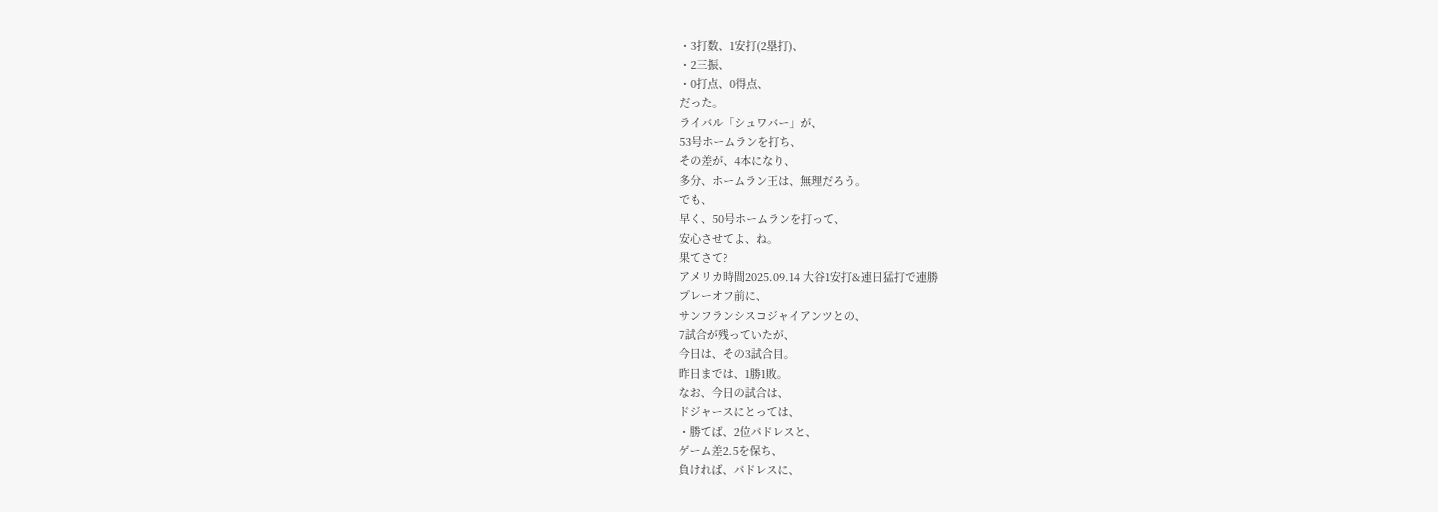・3打数、1安打(2塁打)、
・2三振、
・0打点、0得点、
だった。
ライバル「シュワバー」が、
53号ホームランを打ち、
その差が、4本になり、
多分、ホームラン王は、無理だろう。
でも、
早く、50号ホームランを打って、
安心させてよ、ね。
果てさて?
アメリカ時間2025.09.14 大谷1安打&連日猛打で連勝
プレーオフ前に、
サンフランシスコジャイアンツとの、
7試合が残っていたが、
今日は、その3試合目。
昨日までは、1勝1敗。
なお、今日の試合は、
ドジャースにとっては、
・勝てば、2位パドレスと、
ゲーム差2.5を保ち、
負ければ、パドレスに、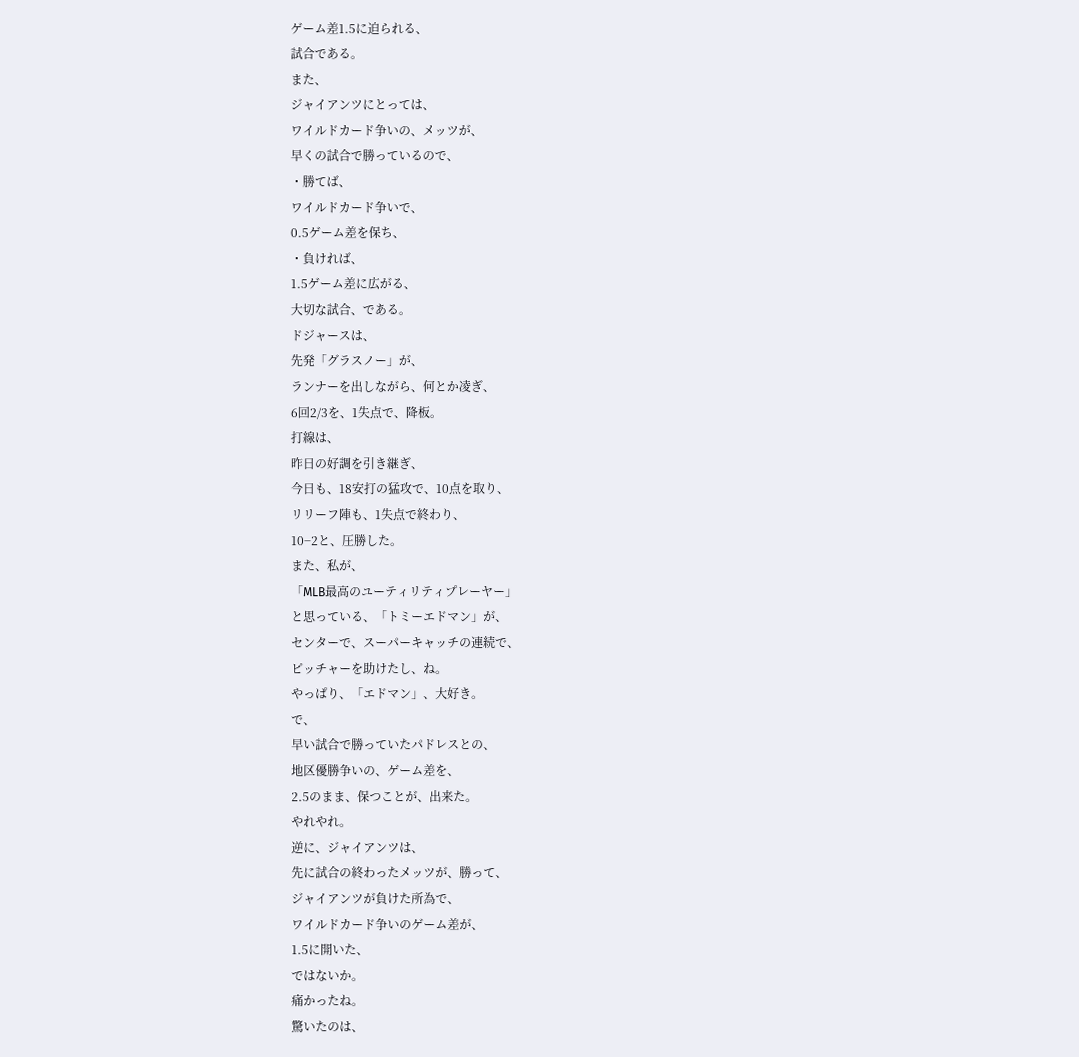ゲーム差1.5に迫られる、
試合である。
また、
ジャイアンツにとっては、
ワイルドカード争いの、メッツが、
早くの試合で勝っているので、
・勝てば、
ワイルドカード争いで、
0.5ゲーム差を保ち、
・負ければ、
1.5ゲーム差に広がる、
大切な試合、である。
ドジャースは、
先発「グラスノー」が、
ランナーを出しながら、何とか凌ぎ、
6回2/3を、1失点で、降板。
打線は、
昨日の好調を引き継ぎ、
今日も、18安打の猛攻で、10点を取り、
リリーフ陣も、1失点で終わり、
10−2と、圧勝した。
また、私が、
「MLB最高のユーティリティプレーヤー」
と思っている、「トミーエドマン」が、
センターで、スーパーキャッチの連続で、
ピッチャーを助けたし、ね。
やっぱり、「エドマン」、大好き。
で、
早い試合で勝っていたパドレスとの、
地区優勝争いの、ゲーム差を、
2.5のまま、保つことが、出来た。
やれやれ。
逆に、ジャイアンツは、
先に試合の終わったメッツが、勝って、
ジャイアンツが負けた所為で、
ワイルドカード争いのゲーム差が、
1.5に開いた、
ではないか。
痛かったね。
驚いたのは、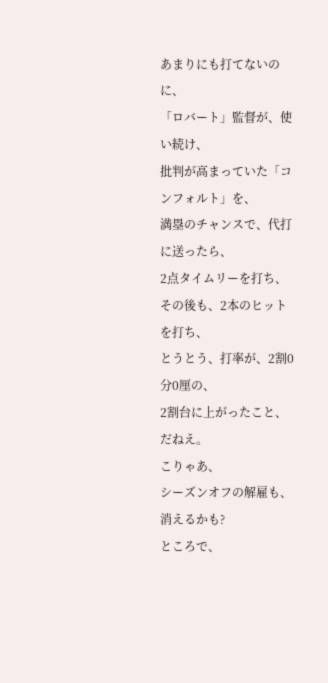あまりにも打てないのに、
「ロバート」監督が、使い続け、
批判が高まっていた「コンフォルト」を、
満塁のチャンスで、代打に送ったら、
2点タイムリーを打ち、
その後も、2本のヒットを打ち、
とうとう、打率が、2割0分0厘の、
2割台に上がったこと、だねえ。
こりゃあ、
シーズンオフの解雇も、消えるかも?
ところで、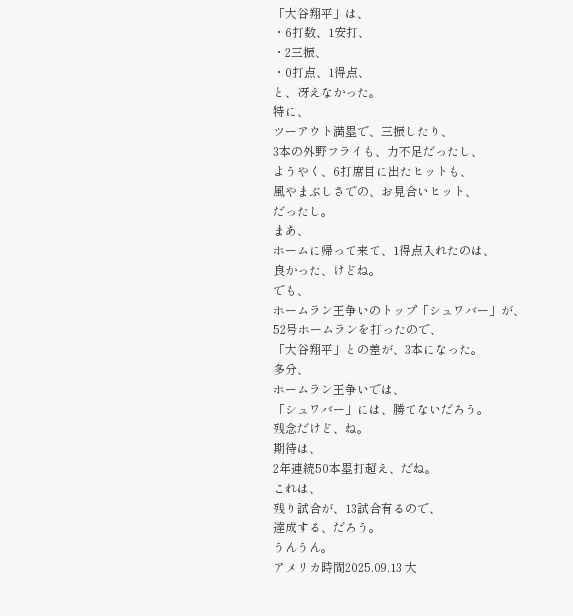「大谷翔平」は、
・6打数、1安打、
・2三振、
・0打点、1得点、
と、冴えなかった。
特に、
ツーアウト満塁で、三振したり、
3本の外野フライも、力不足だったし、
ようやく、6打席目に出たヒットも、
風やまぶしさでの、お見合いヒット、
だったし。
まあ、
ホームに帰って来て、1得点入れたのは、
良かった、けどね。
でも、
ホームラン王争いのトップ「シュワバー」が、
52号ホームランを打ったので、
「大谷翔平」との差が、3本になった。
多分、
ホームラン王争いでは、
「シュワバー」には、勝てないだろう。
残念だけど、ね。
期待は、
2年連続50本塁打超え、だね。
これは、
残り試合が、13試合有るので、
達成する、だろう。
うんうん。
アメリカ時間2025.09.13 大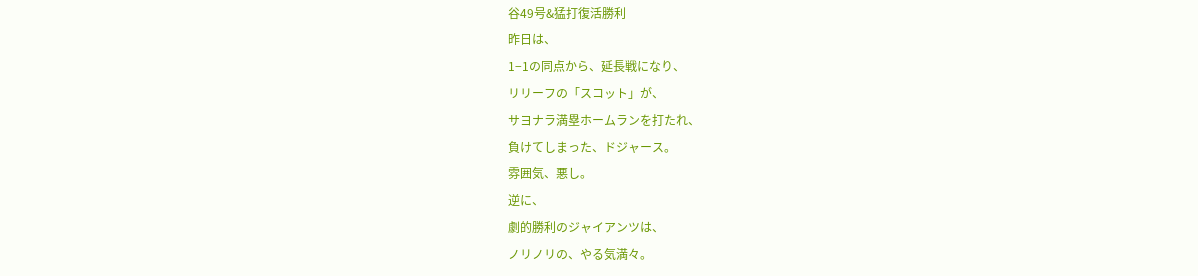谷49号&猛打復活勝利
昨日は、
1−1の同点から、延長戦になり、
リリーフの「スコット」が、
サヨナラ満塁ホームランを打たれ、
負けてしまった、ドジャース。
雰囲気、悪し。
逆に、
劇的勝利のジャイアンツは、
ノリノリの、やる気満々。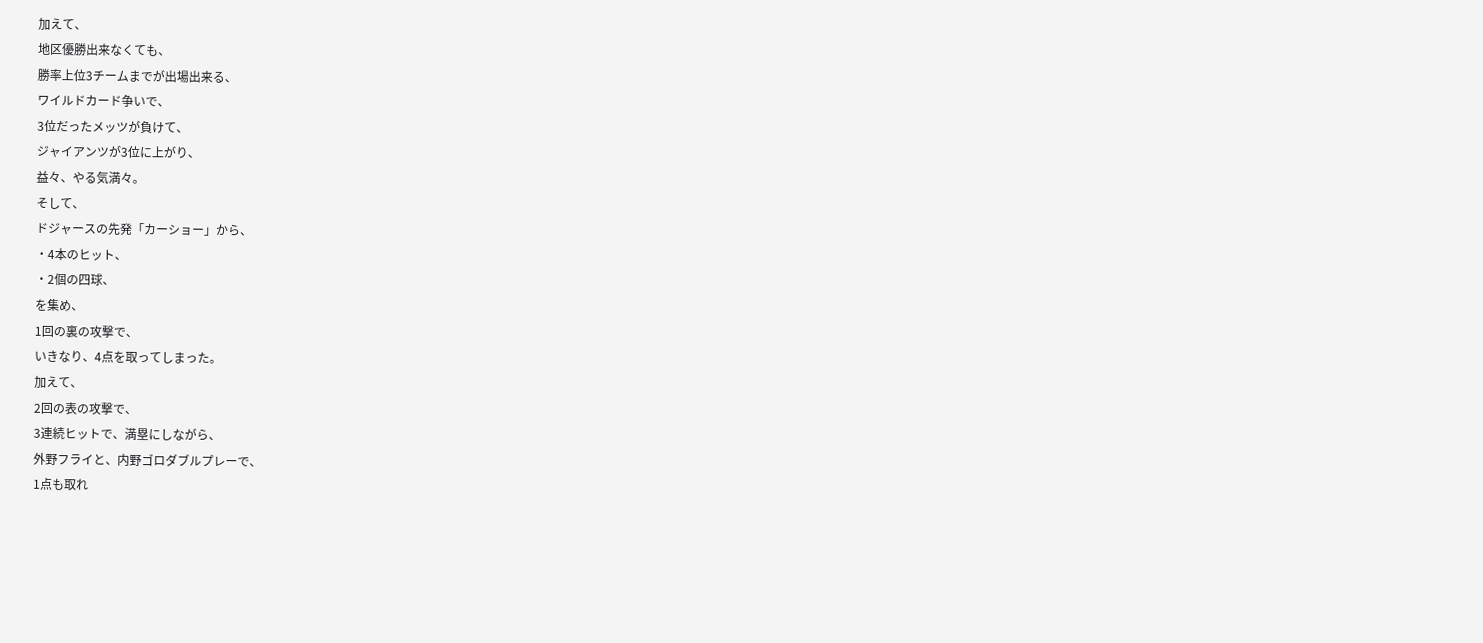加えて、
地区優勝出来なくても、
勝率上位3チームまでが出場出来る、
ワイルドカード争いで、
3位だったメッツが負けて、
ジャイアンツが3位に上がり、
益々、やる気満々。
そして、
ドジャースの先発「カーショー」から、
・4本のヒット、
・2個の四球、
を集め、
1回の裏の攻撃で、
いきなり、4点を取ってしまった。
加えて、
2回の表の攻撃で、
3連続ヒットで、満塁にしながら、
外野フライと、内野ゴロダブルプレーで、
1点も取れ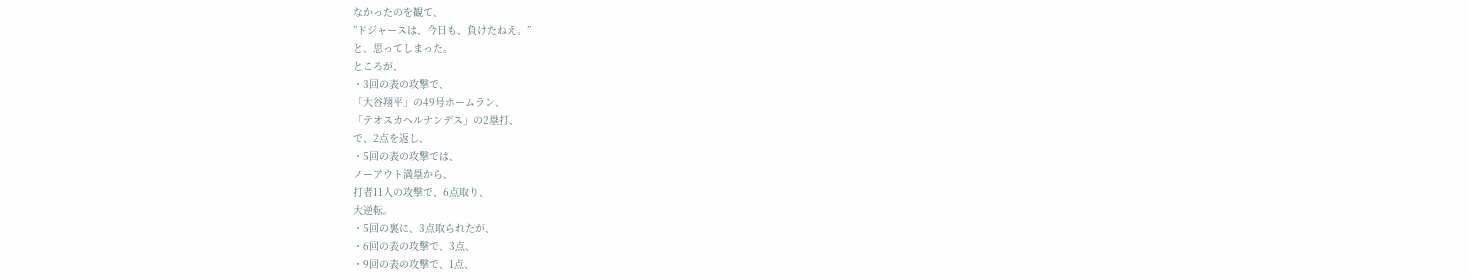なかったのを観て、
”ドジャースは、今日も、負けたねえ。”
と、思ってしまった。
ところが、
・3回の表の攻撃で、
「大谷翔平」の49号ホームラン、
「テオスカヘルナンデス」の2塁打、
で、2点を返し、
・5回の表の攻撃では、
ノーアウト満塁から、
打者11人の攻撃で、6点取り、
大逆転。
・5回の裏に、3点取られたが、
・6回の表の攻撃で、3点、
・9回の表の攻撃で、1点、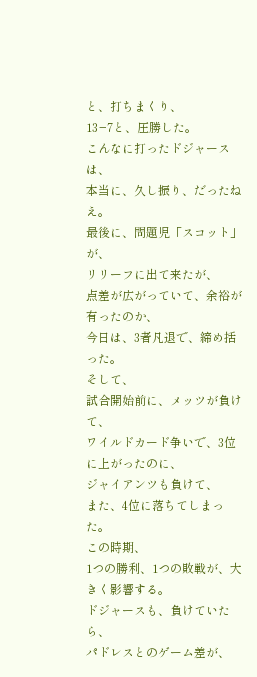と、打ちまくり、
13−7と、圧勝した。
こんなに打ったドジャースは、
本当に、久し振り、だったねえ。
最後に、問題児「スコット」が、
リリーフに出て来たが、
点差が広がっていて、余裕が有ったのか、
今日は、3者凡退で、締め括った。
そして、
試合開始前に、メッツが負けて、
ワイルドカード争いで、3位に上がったのに、
ジャイアンツも負けて、
また、4位に落ちてしまった。
この時期、
1つの勝利、1つの敗戦が、大きく影響する。
ドジャースも、負けていたら、
パドレスとのゲーム差が、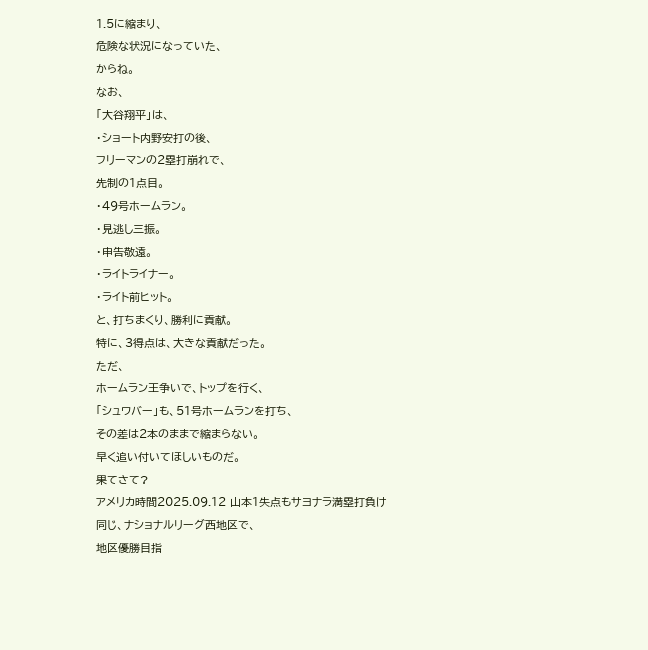1.5に縮まり、
危険な状況になっていた、
からね。
なお、
「大谷翔平」は、
・ショート内野安打の後、
フリーマンの2塁打崩れで、
先制の1点目。
・49号ホームラン。
・見逃し三振。
・申告敬遠。
・ライトライナー。
・ライト前ヒット。
と、打ちまくり、勝利に貢献。
特に、3得点は、大きな貢献だった。
ただ、
ホームラン王争いで、トップを行く、
「シュワバー」も、51号ホームランを打ち、
その差は2本のままで縮まらない。
早く追い付いてほしいものだ。
果てさて?
アメリカ時間2025.09.12 山本1失点もサヨナラ満塁打負け
同じ、ナショナルリーグ西地区で、
地区優勝目指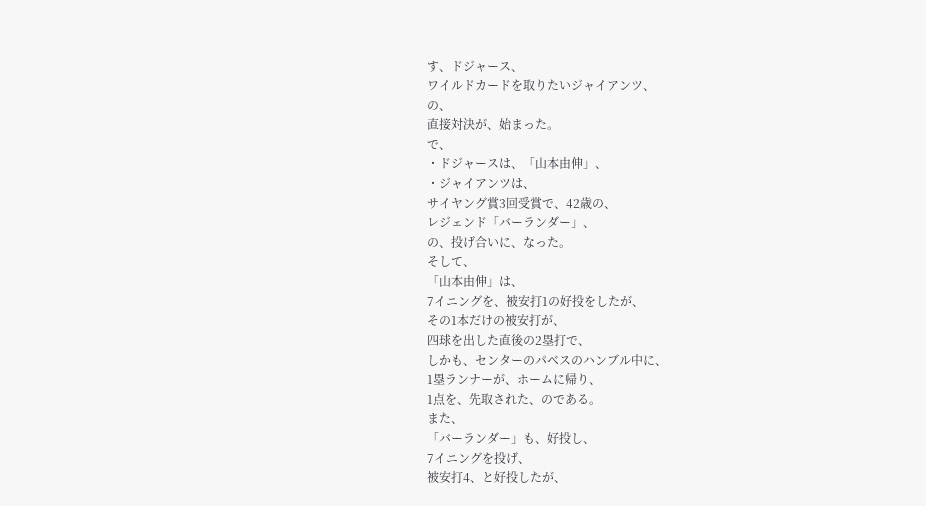す、ドジャース、
ワイルドカードを取りたいジャイアンツ、
の、
直接対決が、始まった。
で、
・ドジャースは、「山本由伸」、
・ジャイアンツは、
サイヤング賞3回受賞で、42歳の、
レジェンド「バーランダー」、
の、投げ合いに、なった。
そして、
「山本由伸」は、
7イニングを、被安打1の好投をしたが、
その1本だけの被安打が、
四球を出した直後の2塁打で、
しかも、センターのパベスのハンブル中に、
1塁ランナーが、ホームに帰り、
1点を、先取された、のである。
また、
「バーランダー」も、好投し、
7イニングを投げ、
被安打4、と好投したが、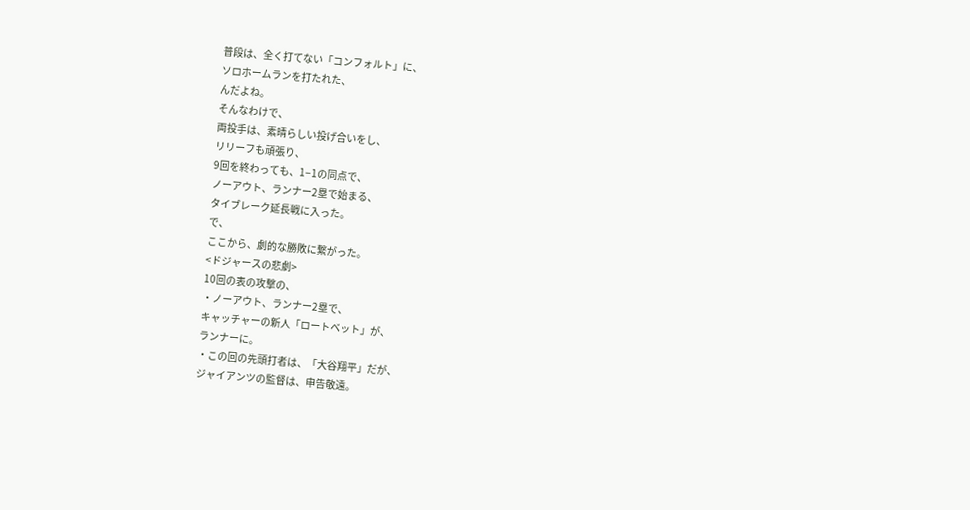普段は、全く打てない「コンフォルト」に、
ソロホームランを打たれた、
んだよね。
そんなわけで、
両投手は、素晴らしい投げ合いをし、
リリーフも頑張り、
9回を終わっても、1−1の同点で、
ノーアウト、ランナー2塁で始まる、
タイブレーク延長戦に入った。
で、
ここから、劇的な勝敗に繋がった。
<ドジャースの悲劇>
10回の表の攻撃の、
・ノーアウト、ランナー2塁で、
キャッチャーの新人「ロートベット」が、
ランナーに。
・この回の先頭打者は、「大谷翔平」だが、
ジャイアンツの監督は、申告敬遠。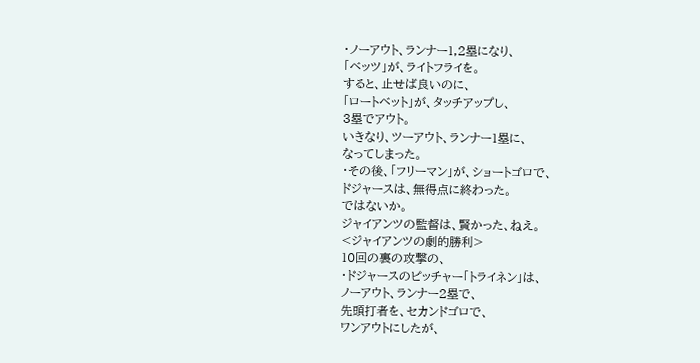・ノーアウト、ランナー1,2塁になり、
「ベッツ」が、ライトフライを。
すると、止せば良いのに、
「ロートベット」が、タッチアップし、
3塁でアウト。
いきなり、ツーアウト、ランナー1塁に、
なってしまった。
・その後、「フリーマン」が、ショートゴロで、
ドジャースは、無得点に終わった。
ではないか。
ジャイアンツの監督は、賢かった、ねえ。
<ジャイアンツの劇的勝利>
10回の裏の攻撃の、
・ドジャースのピッチャー「トライネン」は、
ノーアウト、ランナー2塁で、
先頭打者を、セカンドゴロで、
ワンアウトにしたが、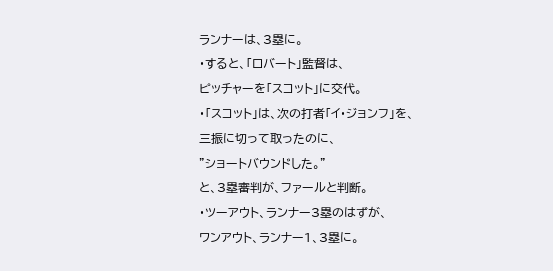ランナーは、3塁に。
・すると、「ロバート」監督は、
ピッチャーを「スコット」に交代。
・「スコット」は、次の打者「イ・ジョンフ」を、
三振に切って取ったのに、
”ショートバウンドした。”
と、3塁審判が、ファールと判断。
・ツーアウト、ランナー3塁のはずが、
ワンアウト、ランナー1、3塁に。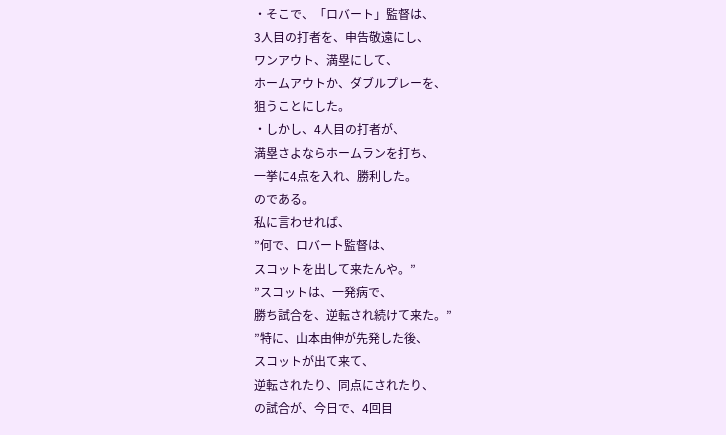・そこで、「ロバート」監督は、
3人目の打者を、申告敬遠にし、
ワンアウト、満塁にして、
ホームアウトか、ダブルプレーを、
狙うことにした。
・しかし、4人目の打者が、
満塁さよならホームランを打ち、
一挙に4点を入れ、勝利した。
のである。
私に言わせれば、
”何で、ロバート監督は、
スコットを出して来たんや。”
”スコットは、一発病で、
勝ち試合を、逆転され続けて来た。”
”特に、山本由伸が先発した後、
スコットが出て来て、
逆転されたり、同点にされたり、
の試合が、今日で、4回目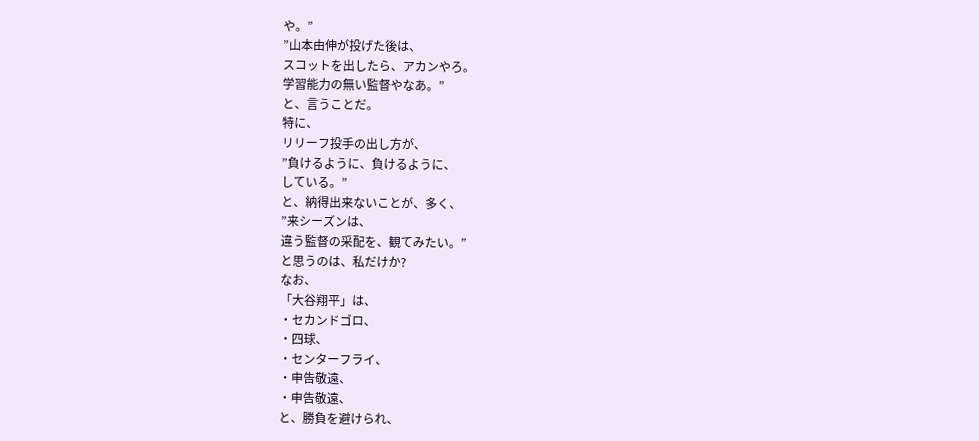や。”
”山本由伸が投げた後は、
スコットを出したら、アカンやろ。
学習能力の無い監督やなあ。”
と、言うことだ。
特に、
リリーフ投手の出し方が、
”負けるように、負けるように、
している。”
と、納得出来ないことが、多く、
”来シーズンは、
違う監督の采配を、観てみたい。”
と思うのは、私だけか?
なお、
「大谷翔平」は、
・セカンドゴロ、
・四球、
・センターフライ、
・申告敬遠、
・申告敬遠、
と、勝負を避けられ、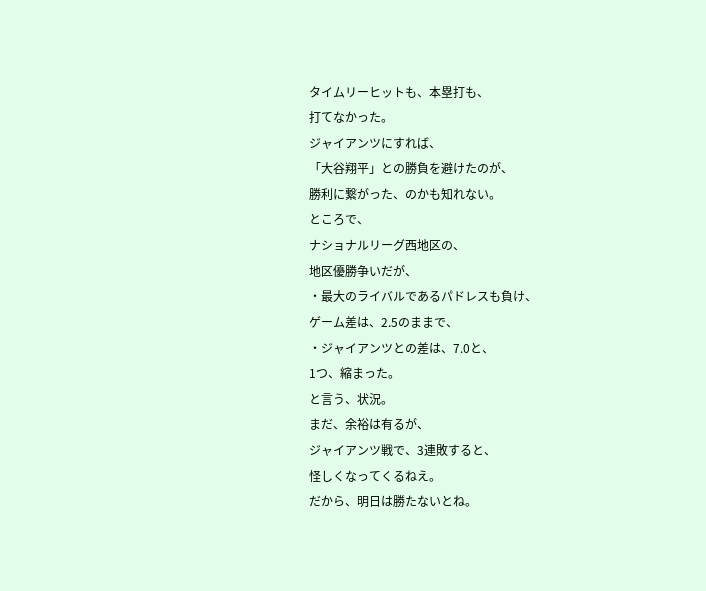タイムリーヒットも、本塁打も、
打てなかった。
ジャイアンツにすれば、
「大谷翔平」との勝負を避けたのが、
勝利に繋がった、のかも知れない。
ところで、
ナショナルリーグ西地区の、
地区優勝争いだが、
・最大のライバルであるパドレスも負け、
ゲーム差は、2.5のままで、
・ジャイアンツとの差は、7.0と、
1つ、縮まった。
と言う、状況。
まだ、余裕は有るが、
ジャイアンツ戦で、3連敗すると、
怪しくなってくるねえ。
だから、明日は勝たないとね。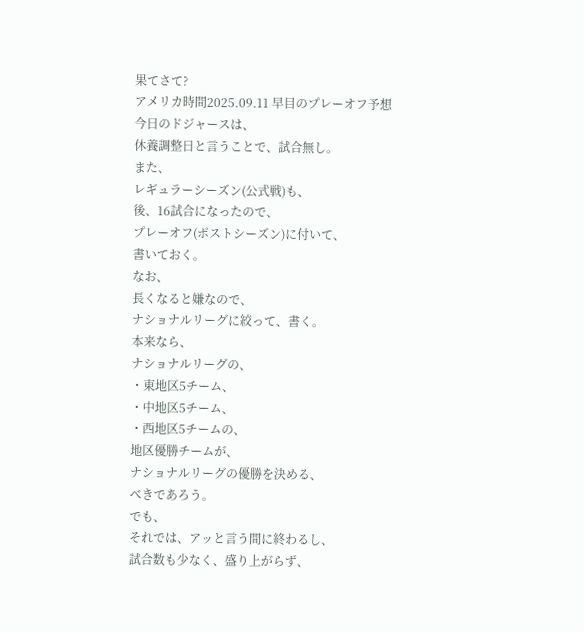果てさて?
アメリカ時間2025.09.11 早目のプレーオフ予想
今日のドジャースは、
休養調整日と言うことで、試合無し。
また、
レギュラーシーズン(公式戦)も、
後、16試合になったので、
プレーオフ(ポストシーズン)に付いて、
書いておく。
なお、
長くなると嫌なので、
ナショナルリーグに絞って、書く。
本来なら、
ナショナルリーグの、
・東地区5チーム、
・中地区5チーム、
・西地区5チームの、
地区優勝チームが、
ナショナルリーグの優勝を決める、
べきであろう。
でも、
それでは、アッと言う間に終わるし、
試合数も少なく、盛り上がらず、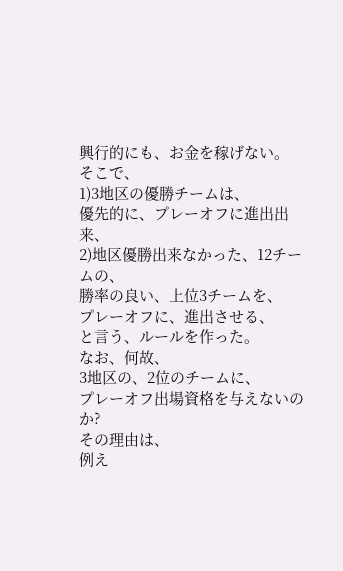興行的にも、お金を稼げない。
そこで、
1)3地区の優勝チームは、
優先的に、プレーオフに進出出来、
2)地区優勝出来なかった、12チームの、
勝率の良い、上位3チームを、
プレーオフに、進出させる、
と言う、ルールを作った。
なお、何故、
3地区の、2位のチームに、
プレーオフ出場資格を与えないのか?
その理由は、
例え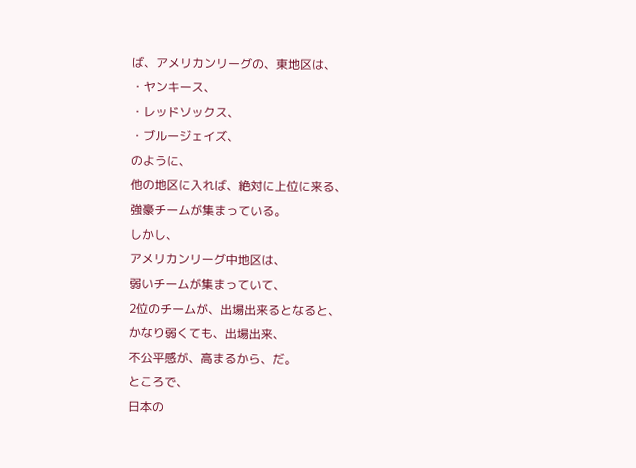ば、アメリカンリーグの、東地区は、
・ヤンキース、
・レッドソックス、
・ブルージェイズ、
のように、
他の地区に入れば、絶対に上位に来る、
強豪チームが集まっている。
しかし、
アメリカンリーグ中地区は、
弱いチームが集まっていて、
2位のチームが、出場出来るとなると、
かなり弱くても、出場出来、
不公平感が、高まるから、だ。
ところで、
日本の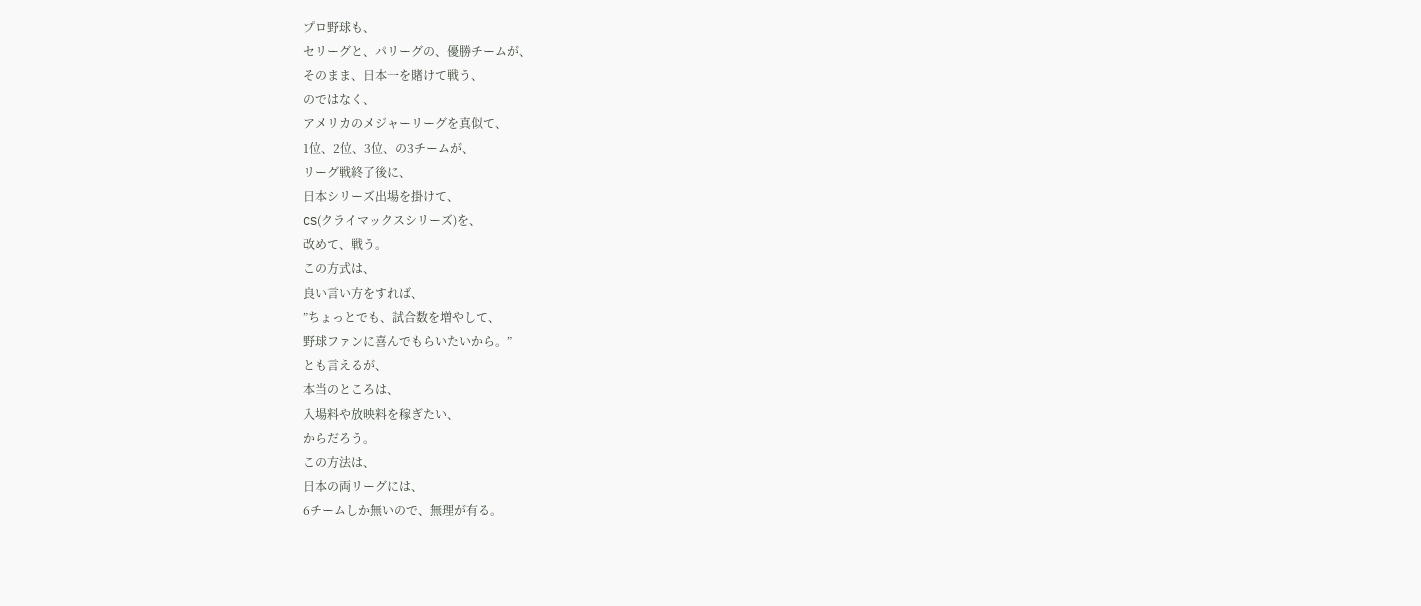プロ野球も、
セリーグと、パリーグの、優勝チームが、
そのまま、日本一を賭けて戦う、
のではなく、
アメリカのメジャーリーグを真似て、
1位、2位、3位、の3チームが、
リーグ戦終了後に、
日本シリーズ出場を掛けて、
CS(クライマックスシリーズ)を、
改めて、戦う。
この方式は、
良い言い方をすれば、
”ちょっとでも、試合数を増やして、
野球ファンに喜んでもらいたいから。”
とも言えるが、
本当のところは、
入場料や放映料を稼ぎたい、
からだろう。
この方法は、
日本の両リーグには、
6チームしか無いので、無理が有る。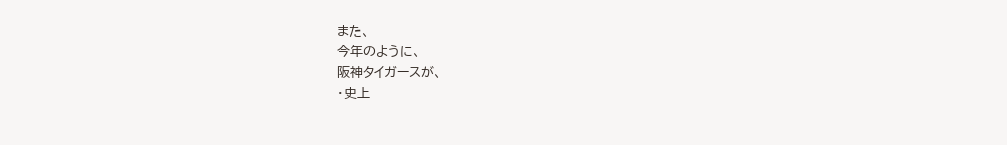また、
今年のように、
阪神タイガースが、
・史上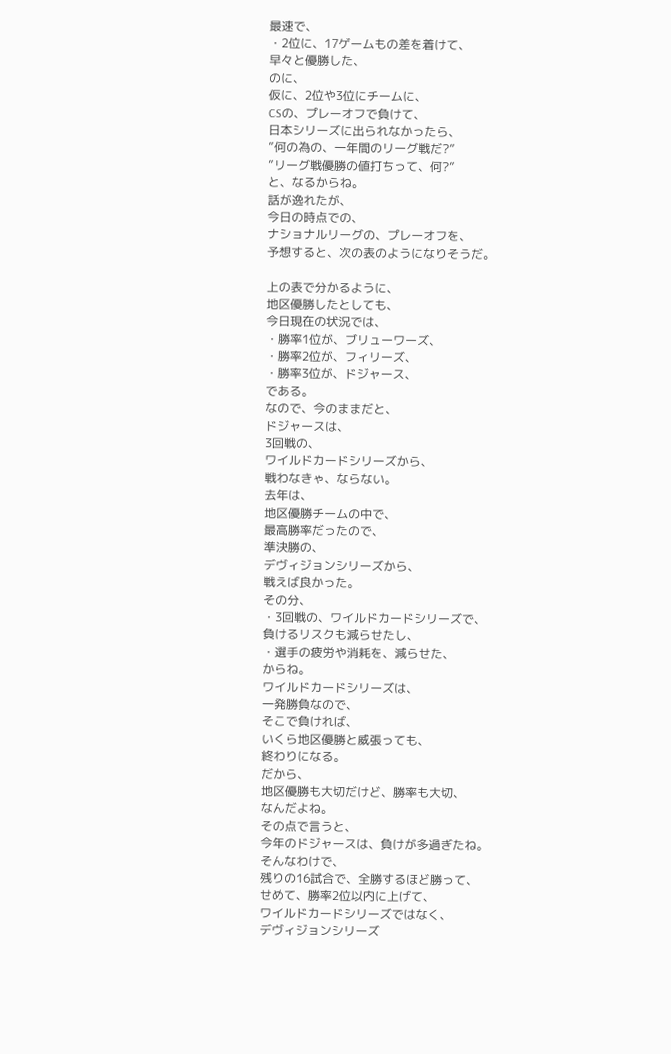最速で、
・2位に、17ゲームもの差を着けて、
早々と優勝した、
のに、
仮に、2位や3位にチームに、
CSの、プレーオフで負けて、
日本シリーズに出られなかったら、
”何の為の、一年間のリーグ戦だ?”
”リーグ戦優勝の値打ちって、何?”
と、なるからね。
話が逸れたが、
今日の時点での、
ナショナルリーグの、プレーオフを、
予想すると、次の表のようになりそうだ。

上の表で分かるように、
地区優勝したとしても、
今日現在の状況では、
・勝率1位が、ブリューワーズ、
・勝率2位が、フィリーズ、
・勝率3位が、ドジャース、
である。
なので、今のままだと、
ドジャースは、
3回戦の、
ワイルドカードシリーズから、
戦わなきゃ、ならない。
去年は、
地区優勝チームの中で、
最高勝率だったので、
準決勝の、
デヴィジョンシリーズから、
戦えば良かった。
その分、
・3回戦の、ワイルドカードシリーズで、
負けるリスクも減らせたし、
・選手の疲労や消耗を、減らせた、
からね。
ワイルドカードシリーズは、
一発勝負なので、
そこで負ければ、
いくら地区優勝と威張っても、
終わりになる。
だから、
地区優勝も大切だけど、勝率も大切、
なんだよね。
その点で言うと、
今年のドジャースは、負けが多過ぎたね。
そんなわけで、
残りの16試合で、全勝するほど勝って、
せめて、勝率2位以内に上げて、
ワイルドカードシリーズではなく、
デヴィジョンシリーズ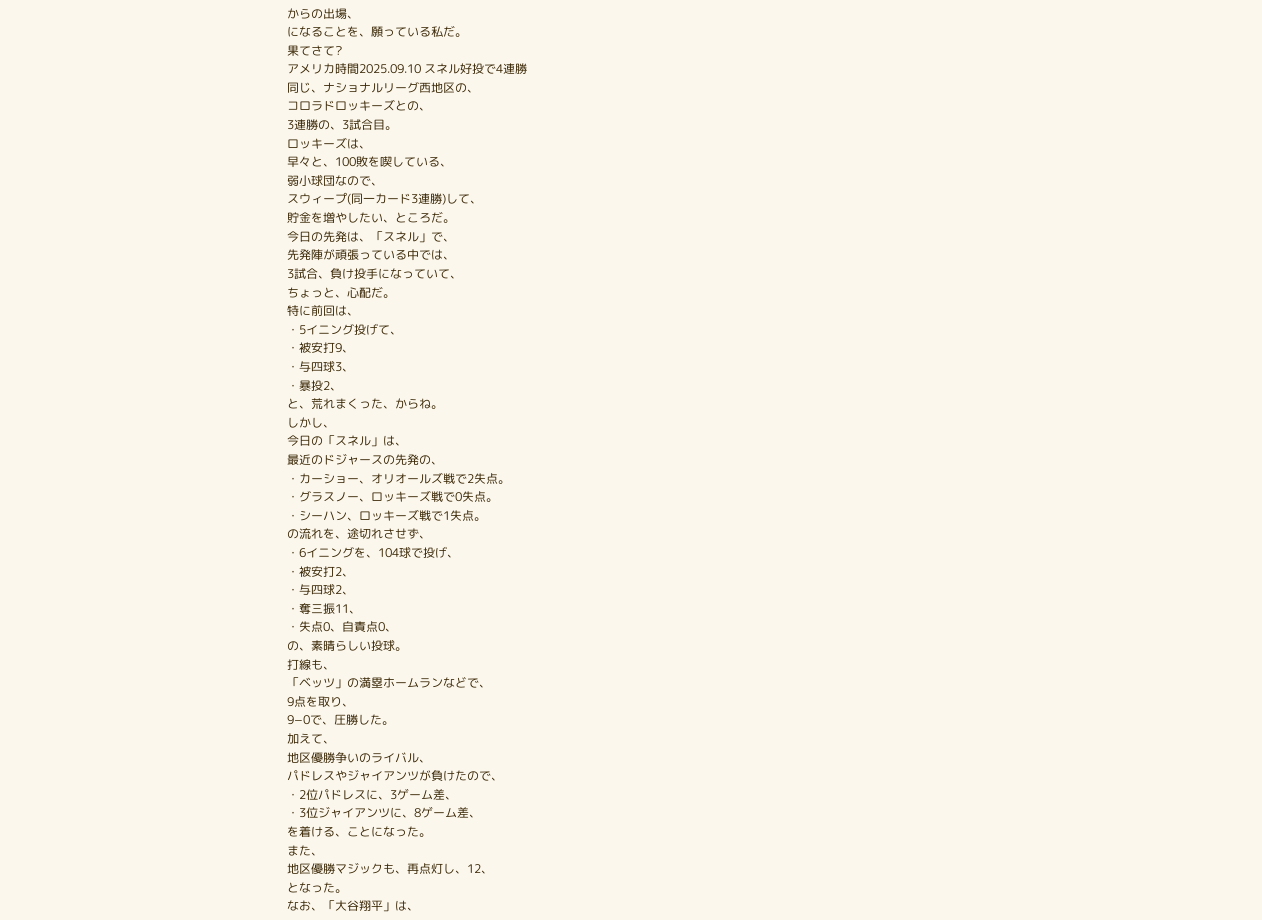からの出場、
になることを、願っている私だ。
果てさて?
アメリカ時間2025.09.10 スネル好投で4連勝
同じ、ナショナルリーグ西地区の、
コロラドロッキーズとの、
3連勝の、3試合目。
ロッキーズは、
早々と、100敗を喫している、
弱小球団なので、
スウィープ(同一カード3連勝)して、
貯金を増やしたい、ところだ。
今日の先発は、「スネル」で、
先発陣が頑張っている中では、
3試合、負け投手になっていて、
ちょっと、心配だ。
特に前回は、
・5イニング投げて、
・被安打9、
・与四球3、
・暴投2、
と、荒れまくった、からね。
しかし、
今日の「スネル」は、
最近のドジャースの先発の、
・カーショー、オリオールズ戦で2失点。
・グラスノー、ロッキーズ戦で0失点。
・シーハン、ロッキーズ戦で1失点。
の流れを、途切れさせず、
・6イニングを、104球で投げ、
・被安打2、
・与四球2、
・奪三振11、
・失点0、自責点0、
の、素晴らしい投球。
打線も、
「ベッツ」の満塁ホームランなどで、
9点を取り、
9−0で、圧勝した。
加えて、
地区優勝争いのライバル、
パドレスやジャイアンツが負けたので、
・2位パドレスに、3ゲーム差、
・3位ジャイアンツに、8ゲーム差、
を着ける、ことになった。
また、
地区優勝マジックも、再点灯し、12、
となった。
なお、「大谷翔平」は、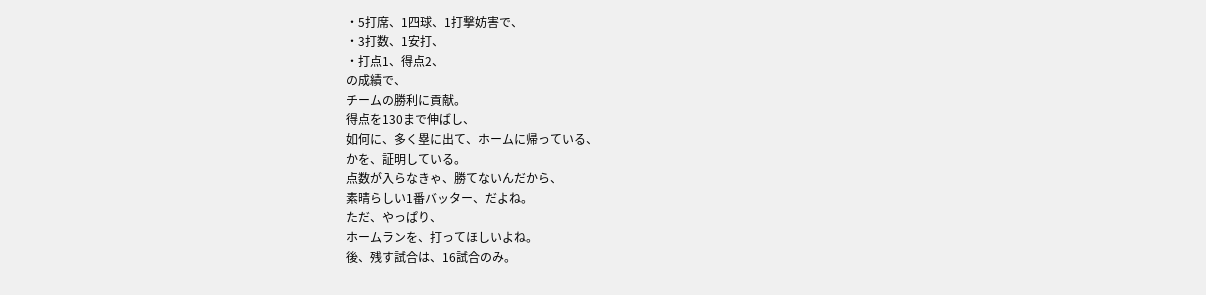・5打席、1四球、1打撃妨害で、
・3打数、1安打、
・打点1、得点2、
の成績で、
チームの勝利に貢献。
得点を130まで伸ばし、
如何に、多く塁に出て、ホームに帰っている、
かを、証明している。
点数が入らなきゃ、勝てないんだから、
素晴らしい1番バッター、だよね。
ただ、やっぱり、
ホームランを、打ってほしいよね。
後、残す試合は、16試合のみ。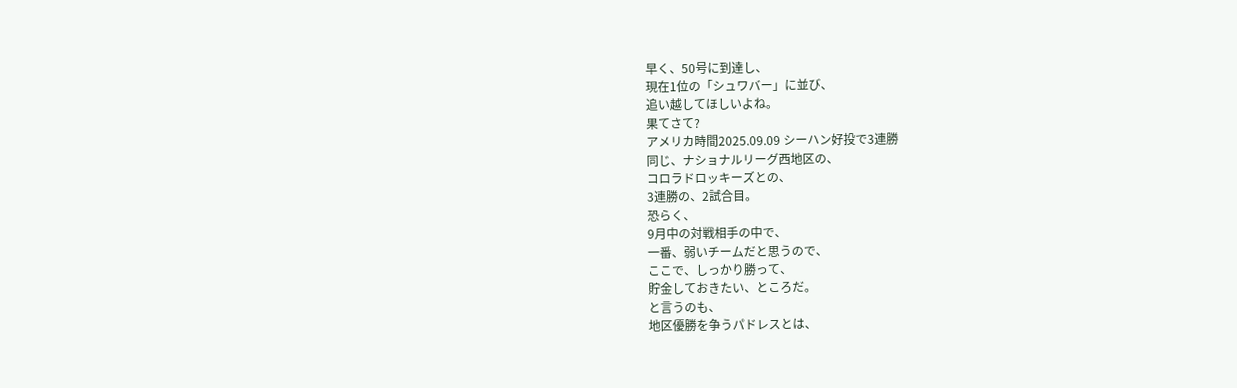早く、50号に到達し、
現在1位の「シュワバー」に並び、
追い越してほしいよね。
果てさて?
アメリカ時間2025.09.09 シーハン好投で3連勝
同じ、ナショナルリーグ西地区の、
コロラドロッキーズとの、
3連勝の、2試合目。
恐らく、
9月中の対戦相手の中で、
一番、弱いチームだと思うので、
ここで、しっかり勝って、
貯金しておきたい、ところだ。
と言うのも、
地区優勝を争うパドレスとは、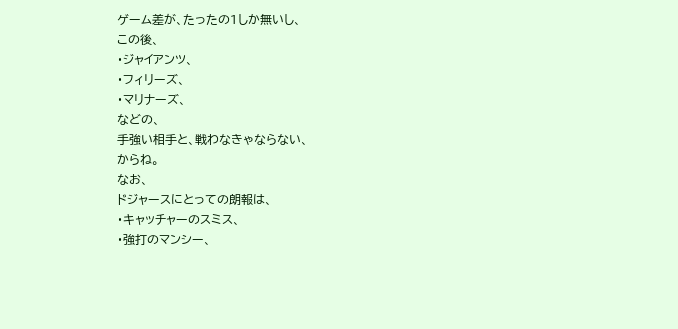ゲーム差が、たったの1しか無いし、
この後、
・ジャイアンツ、
・フィリーズ、
・マリナーズ、
などの、
手強い相手と、戦わなきゃならない、
からね。
なお、
ドジャースにとっての朗報は、
・キャッチャーのスミス、
・強打のマンシー、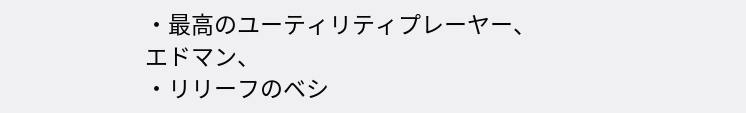・最高のユーティリティプレーヤー、
エドマン、
・リリーフのベシ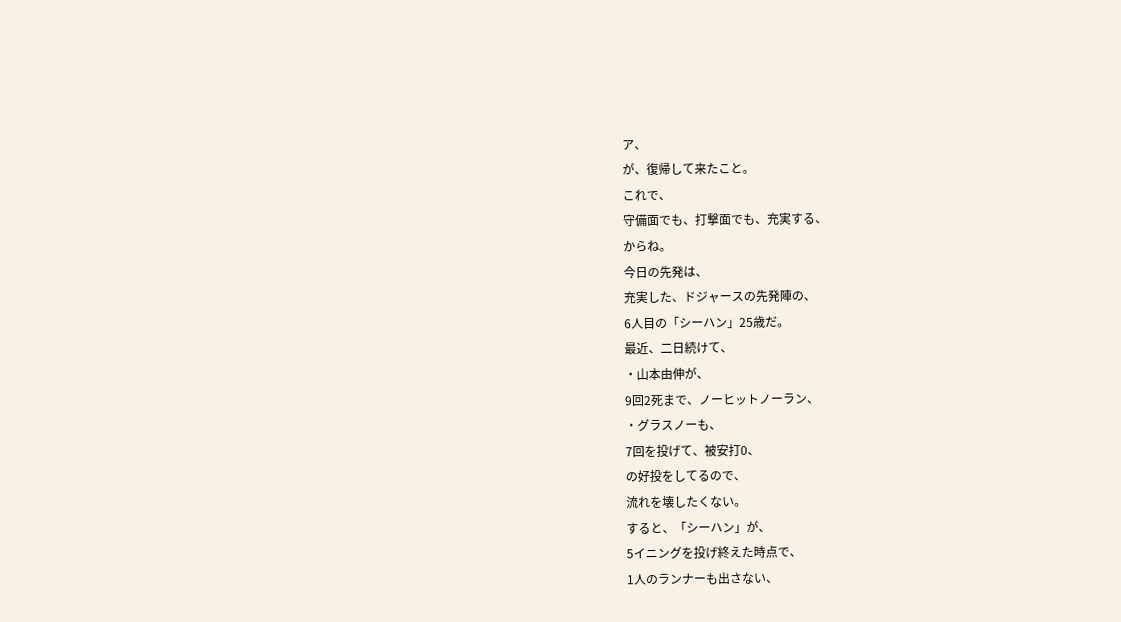ア、
が、復帰して来たこと。
これで、
守備面でも、打撃面でも、充実する、
からね。
今日の先発は、
充実した、ドジャースの先発陣の、
6人目の「シーハン」25歳だ。
最近、二日続けて、
・山本由伸が、
9回2死まで、ノーヒットノーラン、
・グラスノーも、
7回を投げて、被安打0、
の好投をしてるので、
流れを壊したくない。
すると、「シーハン」が、
5イニングを投げ終えた時点で、
1人のランナーも出さない、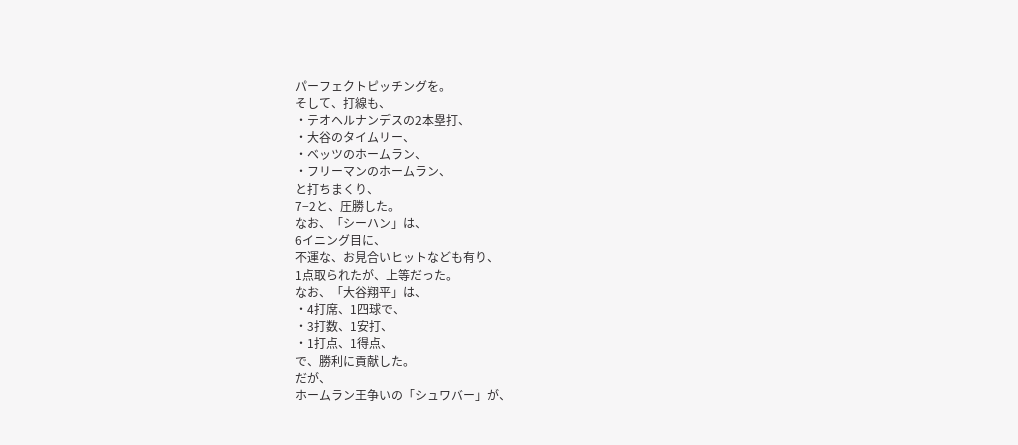パーフェクトピッチングを。
そして、打線も、
・テオヘルナンデスの2本塁打、
・大谷のタイムリー、
・ベッツのホームラン、
・フリーマンのホームラン、
と打ちまくり、
7−2と、圧勝した。
なお、「シーハン」は、
6イニング目に、
不運な、お見合いヒットなども有り、
1点取られたが、上等だった。
なお、「大谷翔平」は、
・4打席、1四球で、
・3打数、1安打、
・1打点、1得点、
で、勝利に貢献した。
だが、
ホームラン王争いの「シュワバー」が、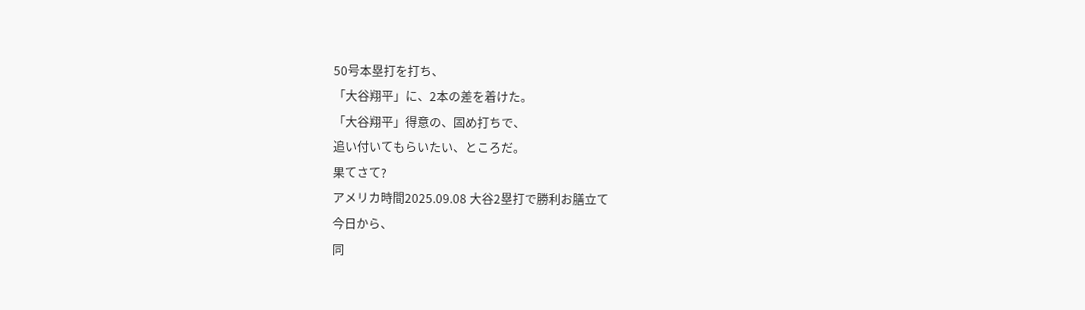50号本塁打を打ち、
「大谷翔平」に、2本の差を着けた。
「大谷翔平」得意の、固め打ちで、
追い付いてもらいたい、ところだ。
果てさて?
アメリカ時間2025.09.08 大谷2塁打で勝利お膳立て
今日から、
同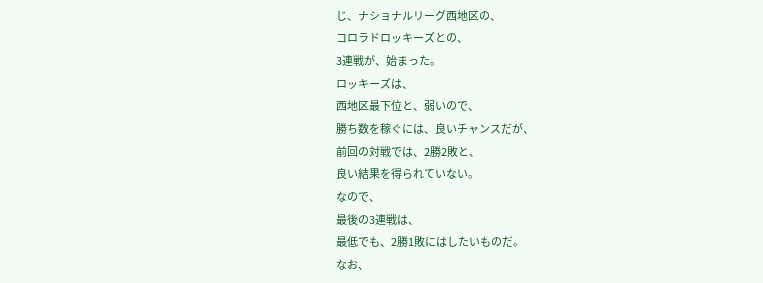じ、ナショナルリーグ西地区の、
コロラドロッキーズとの、
3連戦が、始まった。
ロッキーズは、
西地区最下位と、弱いので、
勝ち数を稼ぐには、良いチャンスだが、
前回の対戦では、2勝2敗と、
良い結果を得られていない。
なので、
最後の3連戦は、
最低でも、2勝1敗にはしたいものだ。
なお、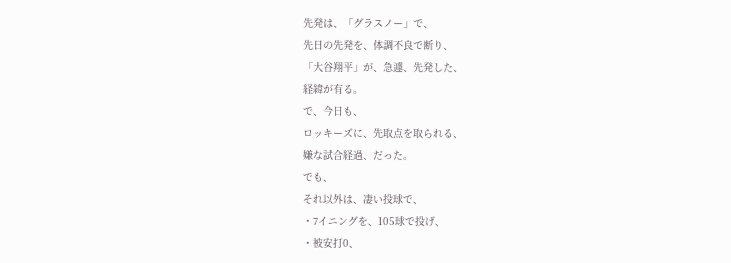先発は、「グラスノー」で、
先日の先発を、体調不良で断り、
「大谷翔平」が、急遽、先発した、
経緯が有る。
で、今日も、
ロッキーズに、先取点を取られる、
嫌な試合経過、だった。
でも、
それ以外は、凄い投球で、
・7イニングを、105球で投げ、
・被安打0、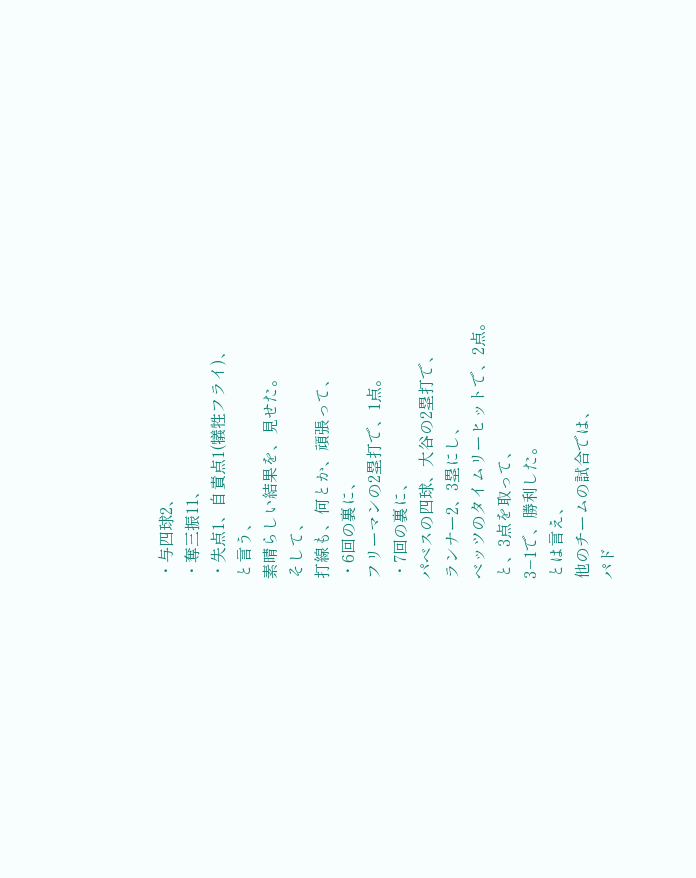・与四球2、
・奪三振11、
・失点1、自責点1(犠牲フライ)、
と言う、
素晴らしい結果を、見せた。
そして、
打線も、何とか、頑張って、
・6回の裏に、
フリーマンの2塁打で、1点。
・7回の裏に、
パベスの四球、大谷の2塁打で、
ランナー2、3塁にし、
ベッツのタイムリーヒットで、2点。
と、3点を取って、
3−1で、勝利した。
とは言え、
他のチームの試合では、
パド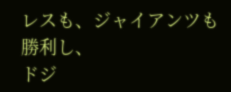レスも、ジャイアンツも勝利し、
ドジ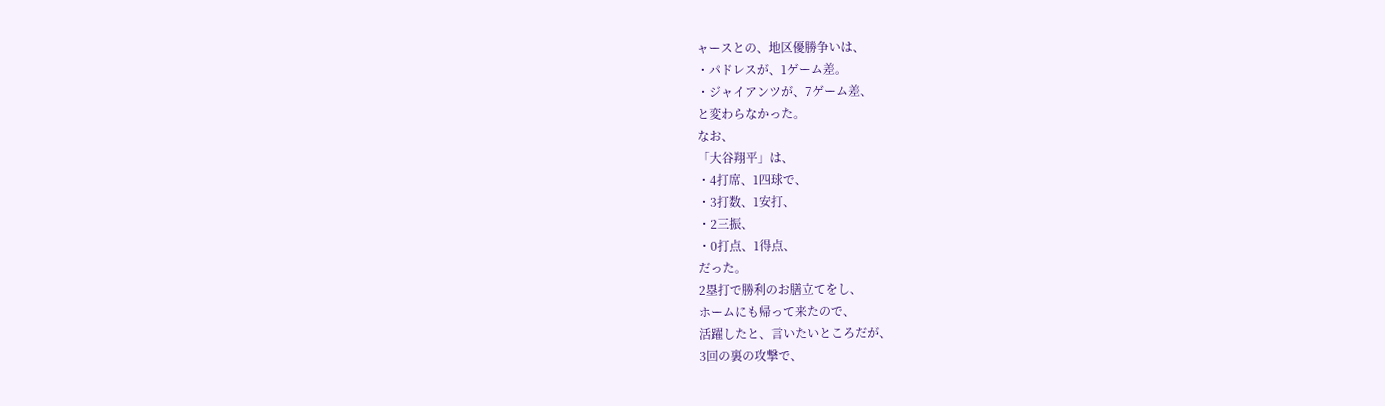ャースとの、地区優勝争いは、
・パドレスが、1ゲーム差。
・ジャイアンツが、7ゲーム差、
と変わらなかった。
なお、
「大谷翔平」は、
・4打席、1四球で、
・3打数、1安打、
・2三振、
・0打点、1得点、
だった。
2塁打で勝利のお膳立てをし、
ホームにも帰って来たので、
活躍したと、言いたいところだが、
3回の裏の攻撃で、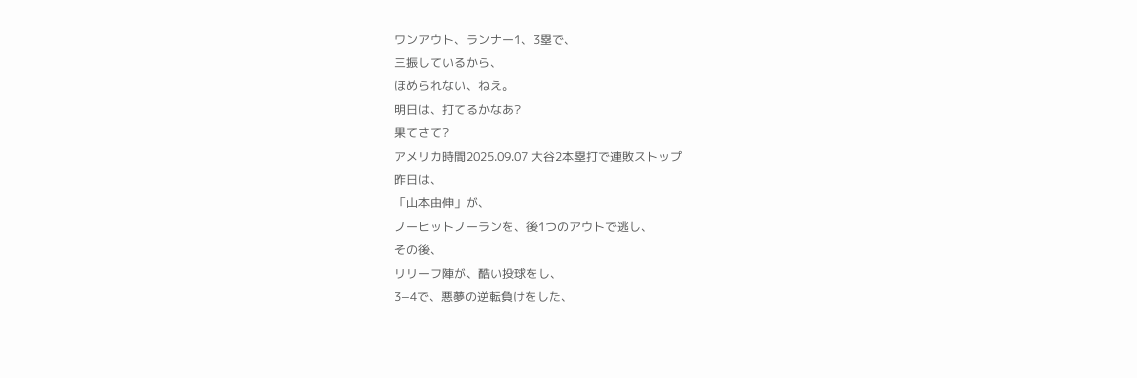ワンアウト、ランナー1、3塁で、
三振しているから、
ほめられない、ねえ。
明日は、打てるかなあ?
果てさて?
アメリカ時間2025.09.07 大谷2本塁打で連敗ストップ
昨日は、
「山本由伸」が、
ノーヒットノーランを、後1つのアウトで逃し、
その後、
リリーフ陣が、酷い投球をし、
3−4で、悪夢の逆転負けをした、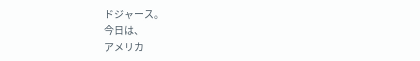ドジャース。
今日は、
アメリカ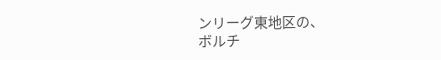ンリーグ東地区の、
ボルチ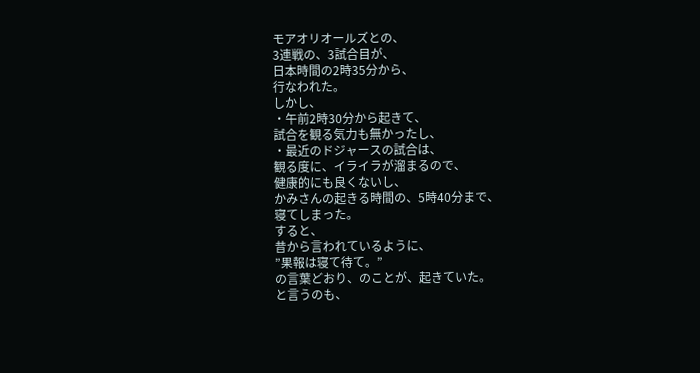モアオリオールズとの、
3連戦の、3試合目が、
日本時間の2時35分から、
行なわれた。
しかし、
・午前2時30分から起きて、
試合を観る気力も無かったし、
・最近のドジャースの試合は、
観る度に、イライラが溜まるので、
健康的にも良くないし、
かみさんの起きる時間の、5時40分まで、
寝てしまった。
すると、
昔から言われているように、
”果報は寝て待て。”
の言葉どおり、のことが、起きていた。
と言うのも、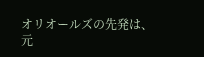オリオールズの先発は、
元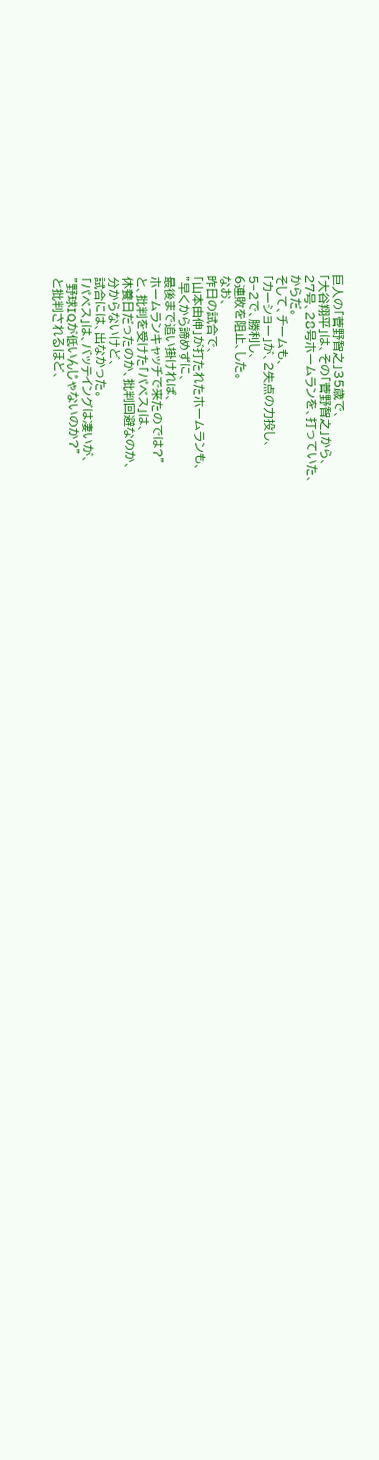巨人の「菅野智之」35歳で、
「大谷翔平」は、その「菅野智之」から、
27号、28号ホームランを、打っていた、
からだ。
そして、チームも、
「カーショー」が、2失点の力投し、
5−2で、勝利し、
6連敗を阻止、した。
なお、
昨日の試合で、
「山本由伸」が打たれたホームランも、
”早くから諦めずに、
最後まで追い掛ければ、
ホームランキャッチで来たのでは?”
と、批判を受けた「パベス」は、
休養日だったのか、批判回避なのか、
分からないけど、
試合には、出なかった。
「パベス」は、バッテイングは凄いが、
”野球IQが低いんじゃないのか?”
と批判されるほど、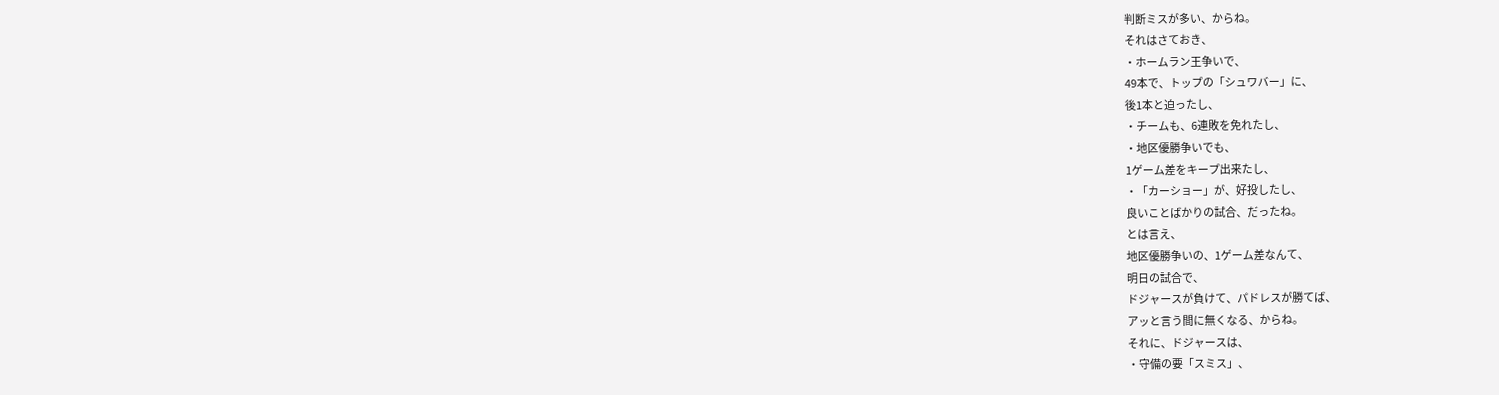判断ミスが多い、からね。
それはさておき、
・ホームラン王争いで、
49本で、トップの「シュワバー」に、
後1本と迫ったし、
・チームも、6連敗を免れたし、
・地区優勝争いでも、
1ゲーム差をキープ出来たし、
・「カーショー」が、好投したし、
良いことばかりの試合、だったね。
とは言え、
地区優勝争いの、1ゲーム差なんて、
明日の試合で、
ドジャースが負けて、パドレスが勝てば、
アッと言う間に無くなる、からね。
それに、ドジャースは、
・守備の要「スミス」、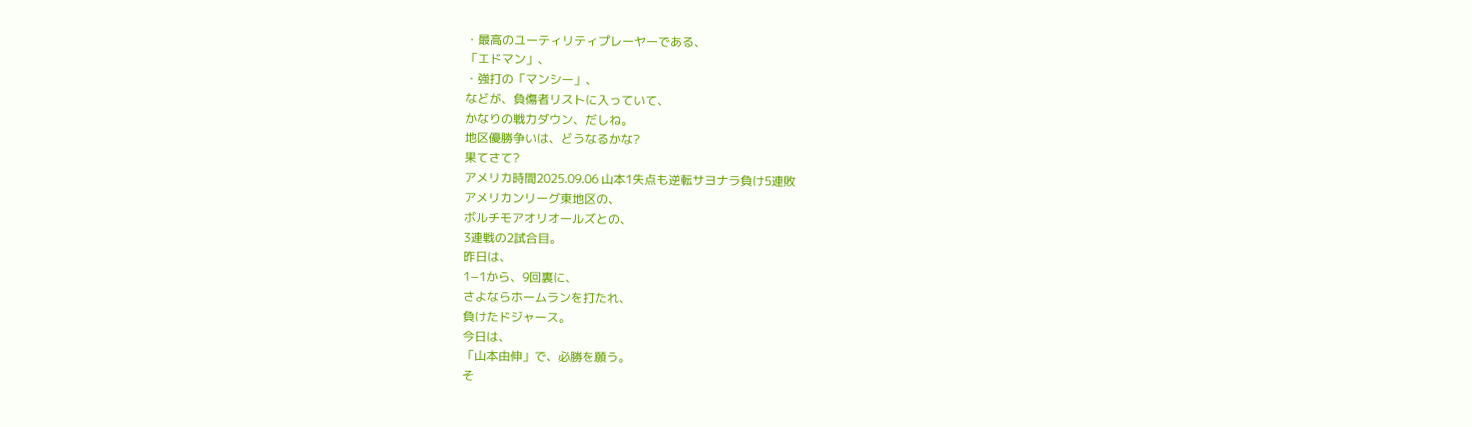・最高のユーティリティプレーヤーである、
「エドマン」、
・強打の「マンシー」、
などが、負傷者リストに入っていて、
かなりの戦力ダウン、だしね。
地区優勝争いは、どうなるかな?
果てさて?
アメリカ時間2025.09.06 山本1失点も逆転サヨナラ負け5連敗
アメリカンリーグ東地区の、
ボルチモアオリオールズとの、
3連戦の2試合目。
昨日は、
1−1から、9回裏に、
さよならホームランを打たれ、
負けたドジャース。
今日は、
「山本由伸」で、必勝を願う。
そ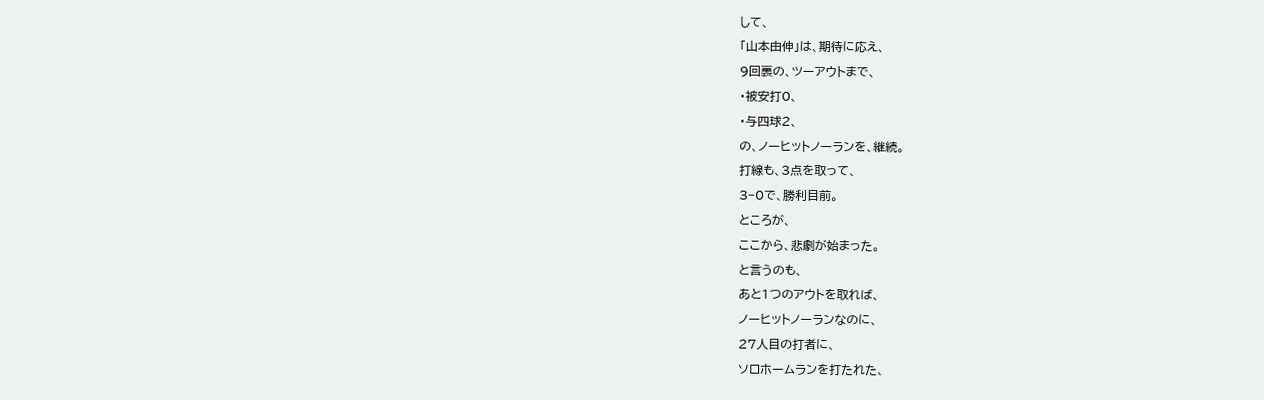して、
「山本由伸」は、期待に応え、
9回裏の、ツーアウトまで、
・被安打0、
・与四球2、
の、ノーヒットノーランを、継続。
打線も、3点を取って、
3−0で、勝利目前。
ところが、
ここから、悲劇が始まった。
と言うのも、
あと1つのアウトを取れば、
ノーヒットノーランなのに、
27人目の打者に、
ソロホームランを打たれた、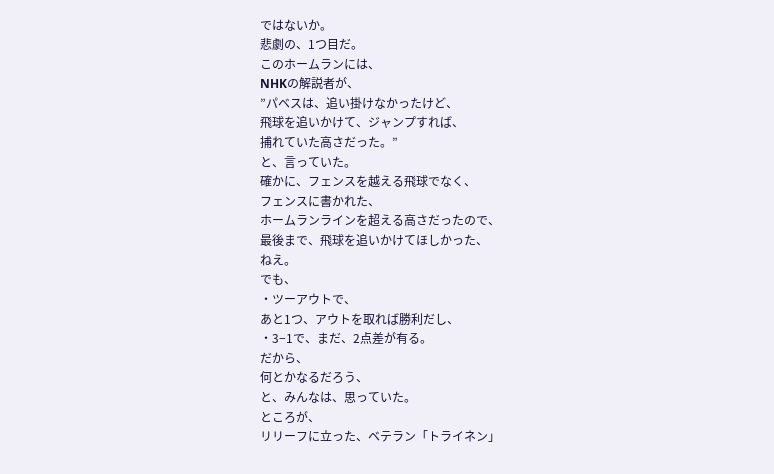ではないか。
悲劇の、1つ目だ。
このホームランには、
NHKの解説者が、
”パベスは、追い掛けなかったけど、
飛球を追いかけて、ジャンプすれば、
捕れていた高さだった。”
と、言っていた。
確かに、フェンスを越える飛球でなく、
フェンスに書かれた、
ホームランラインを超える高さだったので、
最後まで、飛球を追いかけてほしかった、
ねえ。
でも、
・ツーアウトで、
あと1つ、アウトを取れば勝利だし、
・3−1で、まだ、2点差が有る。
だから、
何とかなるだろう、
と、みんなは、思っていた。
ところが、
リリーフに立った、ベテラン「トライネン」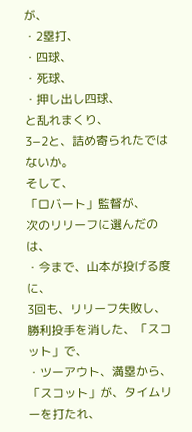が、
・2塁打、
・四球、
・死球、
・押し出し四球、
と乱れまくり、
3−2と、詰め寄られたではないか。
そして、
「ロバート」監督が、
次のリリーフに選んだのは、
・今まで、山本が投げる度に、
3回も、リリーフ失敗し、
勝利投手を消した、「スコット」で、
・ツーアウト、満塁から、
「スコット」が、タイムリーを打たれ、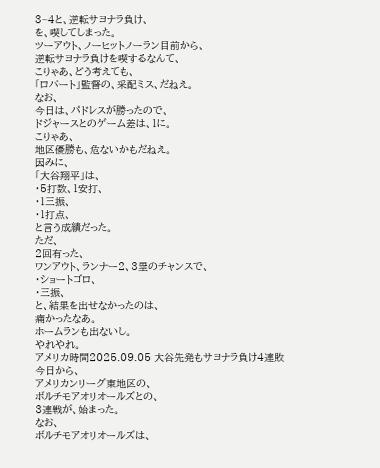3−4と、逆転サヨナラ負け、
を、喫してしまった。
ツーアウト、ノーヒットノーラン目前から、
逆転サヨナラ負けを喫するなんて、
こりゃあ、どう考えても、
「ロバート」監督の、采配ミス、だねえ。
なお、
今日は、パドレスが勝ったので、
ドジャースとのゲーム差は、1に。
こりゃあ、
地区優勝も、危ないかもだねえ。
因みに、
「大谷翔平」は、
・5打数、1安打、
・1三振、
・1打点、
と言う成績だった。
ただ、
2回有った、
ワンアウト、ランナー2、3塁のチャンスで、
・ショートゴロ、
・三振、
と、結果を出せなかったのは、
痛かったなあ。
ホームランも出ないし。
やれやれ。
アメリカ時間2025.09.05 大谷先発もサヨナラ負け4連敗
今日から、
アメリカンリーグ東地区の、
ボルチモアオリオールズとの、
3連戦が、始まった。
なお、
ボルチモアオリオールズは、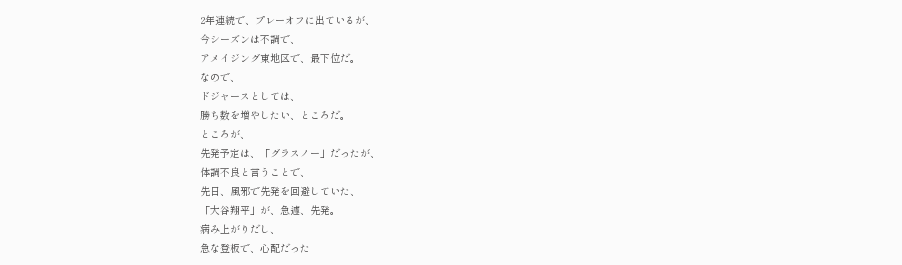2年連続で、プレーオフに出ているが、
今シーズンは不調で、
アメイジング東地区で、最下位だ。
なので、
ドジャースとしては、
勝ち数を増やしたい、ところだ。
ところが、
先発予定は、「グラスノー」だったが、
体調不良と言うことで、
先日、風邪で先発を回避していた、
「大谷翔平」が、急遽、先発。
病み上がりだし、
急な登板で、心配だった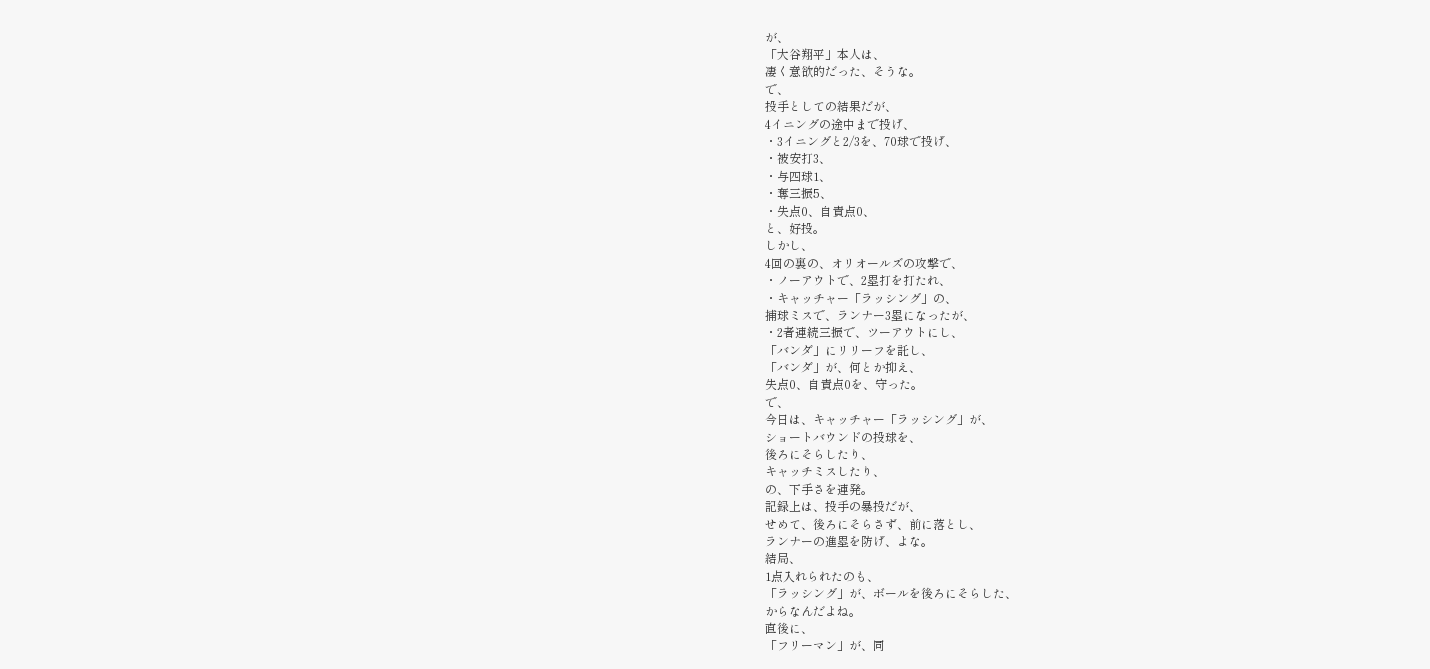が、
「大谷翔平」本人は、
凄く意欲的だった、そうな。
で、
投手としての結果だが、
4イニングの途中まで投げ、
・3イニングと2/3を、70球で投げ、
・被安打3、
・与四球1、
・奪三振5、
・失点0、自責点0、
と、好投。
しかし、
4回の裏の、オリオールズの攻撃で、
・ノーアウトで、2塁打を打たれ、
・キャッチャー「ラッシング」の、
捕球ミスで、ランナー3塁になったが、
・2者連続三振で、ツーアウトにし、
「バンダ」にリリーフを託し、
「バンダ」が、何とか抑え、
失点0、自責点0を、守った。
で、
今日は、キャッチャー「ラッシング」が、
ショートバウンドの投球を、
後ろにそらしたり、
キャッチミスしたり、
の、下手さを連発。
記録上は、投手の暴投だが、
せめて、後ろにそらさず、前に落とし、
ランナーの進塁を防げ、よな。
結局、
1点入れられたのも、
「ラッシング」が、ボールを後ろにそらした、
からなんだよね。
直後に、
「フリーマン」が、同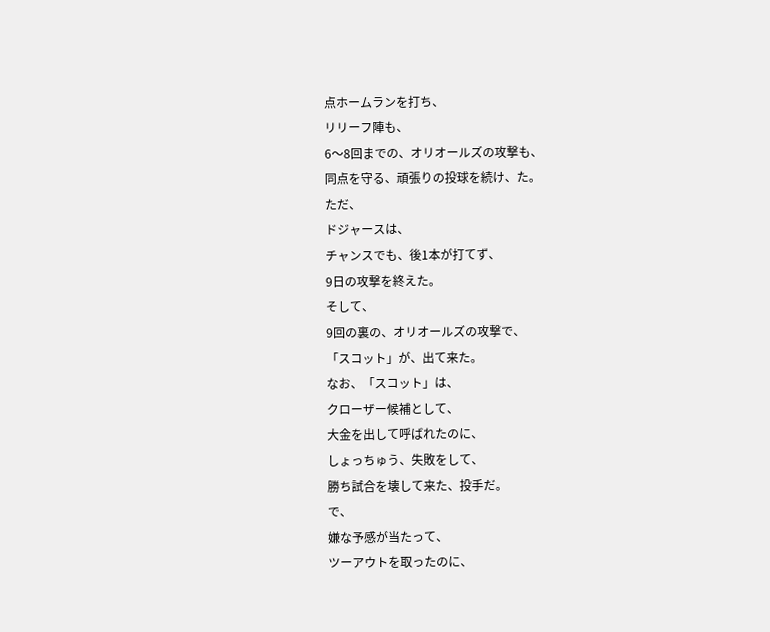点ホームランを打ち、
リリーフ陣も、
6〜8回までの、オリオールズの攻撃も、
同点を守る、頑張りの投球を続け、た。
ただ、
ドジャースは、
チャンスでも、後1本が打てず、
9日の攻撃を終えた。
そして、
9回の裏の、オリオールズの攻撃で、
「スコット」が、出て来た。
なお、「スコット」は、
クローザー候補として、
大金を出して呼ばれたのに、
しょっちゅう、失敗をして、
勝ち試合を壊して来た、投手だ。
で、
嫌な予感が当たって、
ツーアウトを取ったのに、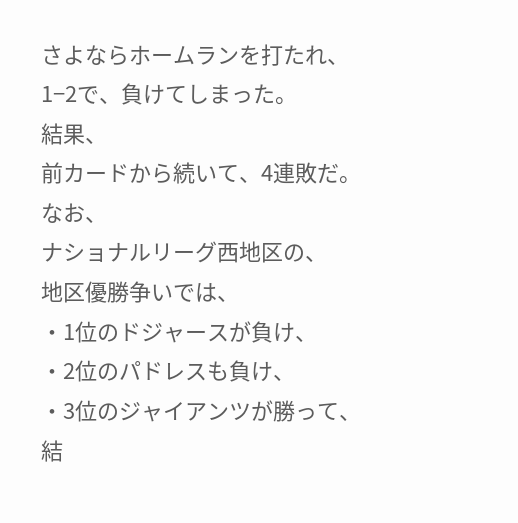さよならホームランを打たれ、
1−2で、負けてしまった。
結果、
前カードから続いて、4連敗だ。
なお、
ナショナルリーグ西地区の、
地区優勝争いでは、
・1位のドジャースが負け、
・2位のパドレスも負け、
・3位のジャイアンツが勝って、
結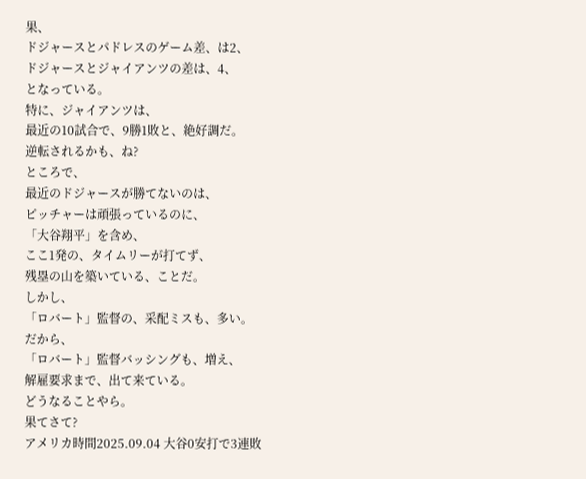果、
ドジャースとパドレスのゲーム差、は2、
ドジャースとジャイアンツの差は、4、
となっている。
特に、ジャイアンツは、
最近の10試合で、9勝1敗と、絶好調だ。
逆転されるかも、ね?
ところで、
最近のドジャースが勝てないのは、
ピッチャーは頑張っているのに、
「大谷翔平」を含め、
ここ1発の、タイムリーが打てず、
残塁の山を築いている、ことだ。
しかし、
「ロバート」監督の、采配ミスも、多い。
だから、
「ロバート」監督バッシングも、増え、
解雇要求まで、出て来ている。
どうなることやら。
果てさて?
アメリカ時間2025.09.04 大谷0安打で3連敗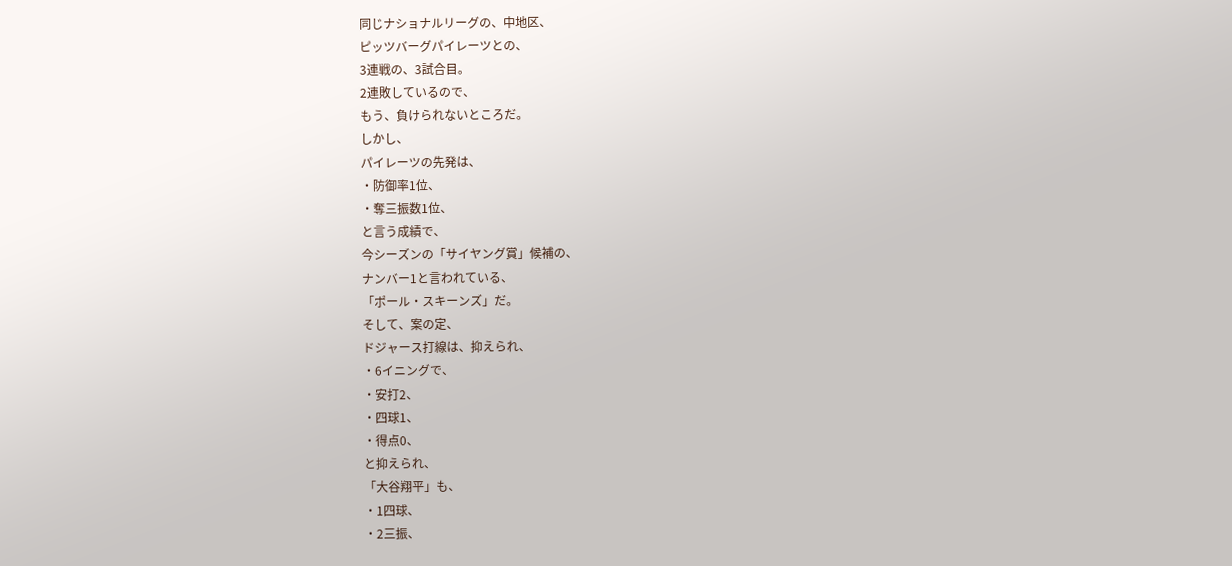同じナショナルリーグの、中地区、
ピッツバーグパイレーツとの、
3連戦の、3試合目。
2連敗しているので、
もう、負けられないところだ。
しかし、
パイレーツの先発は、
・防御率1位、
・奪三振数1位、
と言う成績で、
今シーズンの「サイヤング賞」候補の、
ナンバー1と言われている、
「ポール・スキーンズ」だ。
そして、案の定、
ドジャース打線は、抑えられ、
・6イニングで、
・安打2、
・四球1、
・得点0、
と抑えられ、
「大谷翔平」も、
・1四球、
・2三振、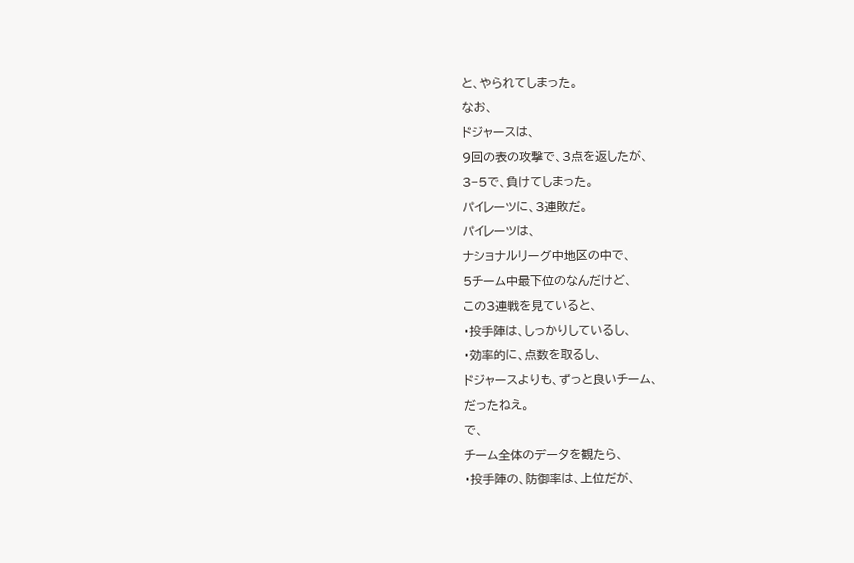と、やられてしまった。
なお、
ドジャースは、
9回の表の攻撃で、3点を返したが、
3−5で、負けてしまった。
パイレーツに、3連敗だ。
パイレーツは、
ナショナルリーグ中地区の中で、
5チーム中最下位のなんだけど、
この3連戦を見ていると、
・投手陣は、しっかりしているし、
・効率的に、点数を取るし、
ドジャースよりも、ずっと良いチーム、
だったねえ。
で、
チーム全体のデータを観たら、
・投手陣の、防御率は、上位だが、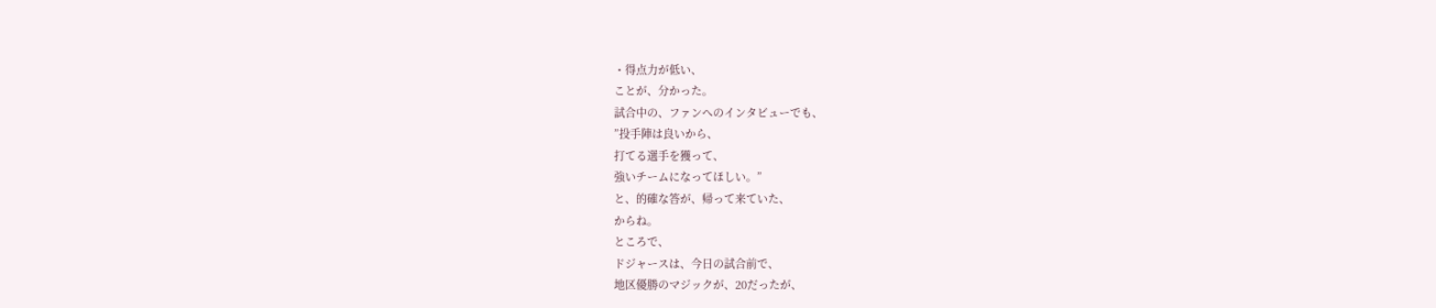・得点力が低い、
ことが、分かった。
試合中の、ファンへのインタビューでも、
”投手陣は良いから、
打てる選手を獲って、
強いチームになってほしい。”
と、的確な答が、帰って来ていた、
からね。
ところで、
ドジャースは、今日の試合前で、
地区優勝のマジックが、20だったが、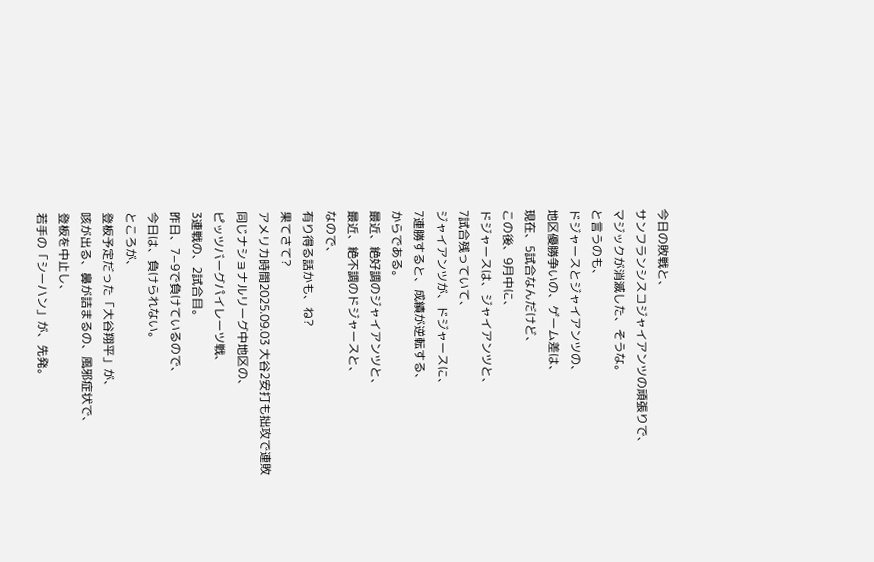今日の敗戦と、
サンフランシスコジャイアンツの頑張りで、
マジックが消滅した、そうな。
と言うのも、
ドジャースとジャイアンツの、
地区優勝争いの、ゲーム差は、
現在、5試合なんだけど、
この後、9月中に、
ドジャースは、ジャイアンツと、
7試合残っていて、
ジャイアンツが、ドジャースに、
7連勝すると、成績が逆転する、
からである。
最近、絶好調のジャイアンツと、
最近、絶不調のドジャースと、
なので、
有り得る話かも、ね?
果てさて?
アメリカ時間2025.09.03 大谷2安打も拙攻で連敗
同じナショナルリーグ中地区の、
ピッツバーグパイレーツ戦、
3連戦の、2試合目。
昨日、7−9で負けているので、
今日は、負けられない。
ところが、
登板予定だった「大谷翔平」が、
咳が出る、鼻が詰まるの、風邪症状で、
登板を中止し、
若手の「シーハン」が、先発。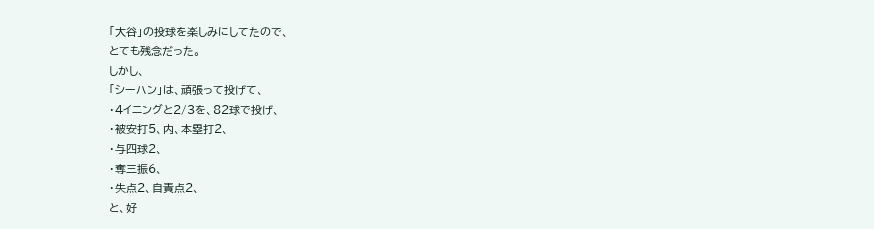「大谷」の投球を楽しみにしてたので、
とても残念だった。
しかし、
「シーハン」は、頑張って投げて、
・4イニングと2/3を、82球で投げ、
・被安打5、内、本塁打2、
・与四球2、
・奪三振6、
・失点2、自責点2、
と、好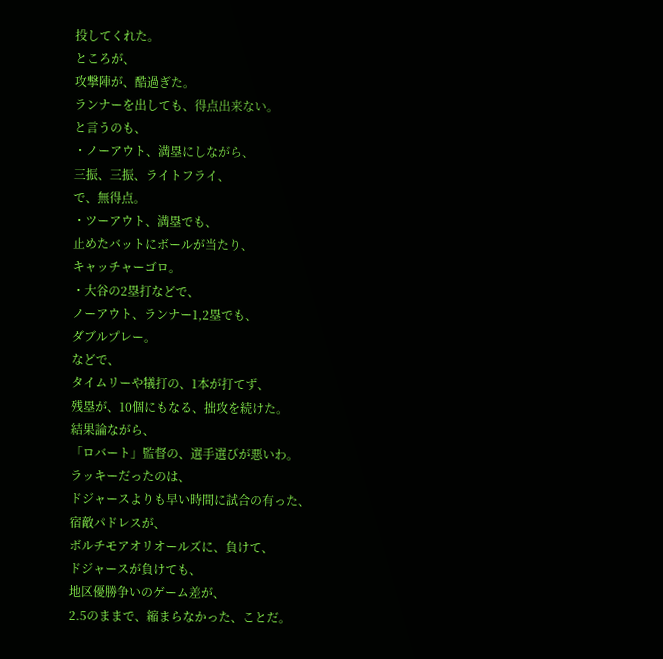投してくれた。
ところが、
攻撃陣が、酷過ぎた。
ランナーを出しても、得点出来ない。
と言うのも、
・ノーアウト、満塁にしながら、
三振、三振、ライトフライ、
で、無得点。
・ツーアウト、満塁でも、
止めたバットにボールが当たり、
キャッチャーゴロ。
・大谷の2塁打などで、
ノーアウト、ランナー1,2塁でも、
ダブルプレー。
などで、
タイムリーや犠打の、1本が打てず、
残塁が、10個にもなる、拙攻を続けた。
結果論ながら、
「ロバート」監督の、選手選びが悪いわ。
ラッキーだったのは、
ドジャースよりも早い時間に試合の有った、
宿敵パドレスが、
ボルチモアオリオールズに、負けて、
ドジャースが負けても、
地区優勝争いのゲーム差が、
2.5のままで、縮まらなかった、ことだ。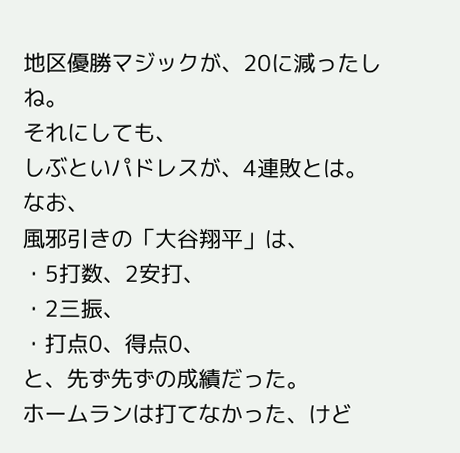地区優勝マジックが、20に減ったしね。
それにしても、
しぶといパドレスが、4連敗とは。
なお、
風邪引きの「大谷翔平」は、
・5打数、2安打、
・2三振、
・打点0、得点0、
と、先ず先ずの成績だった。
ホームランは打てなかった、けど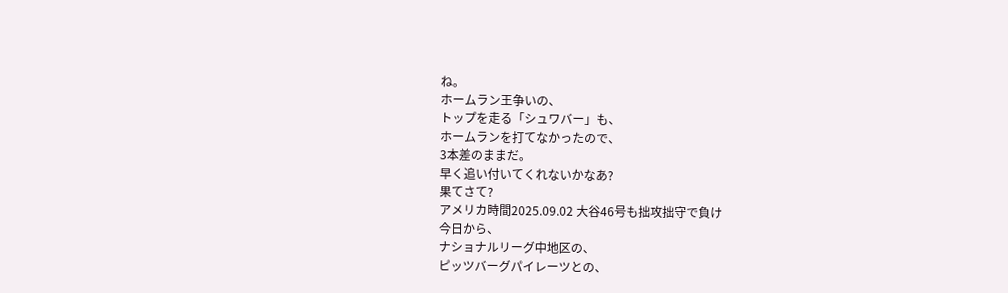ね。
ホームラン王争いの、
トップを走る「シュワバー」も、
ホームランを打てなかったので、
3本差のままだ。
早く追い付いてくれないかなあ?
果てさて?
アメリカ時間2025.09.02 大谷46号も拙攻拙守で負け
今日から、
ナショナルリーグ中地区の、
ピッツバーグパイレーツとの、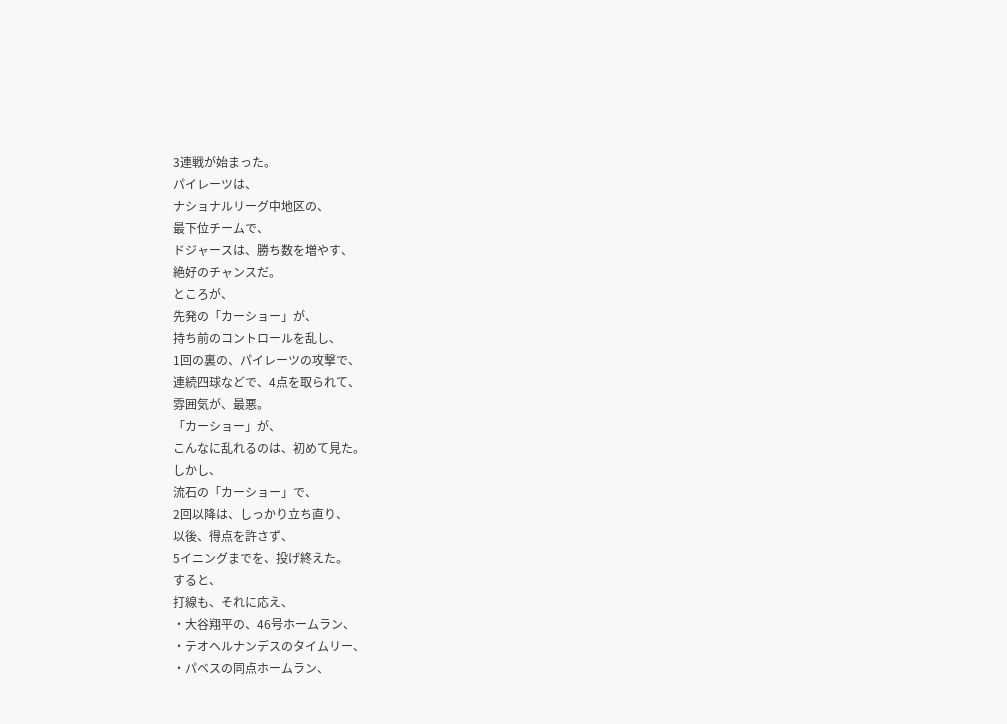3連戦が始まった。
パイレーツは、
ナショナルリーグ中地区の、
最下位チームで、
ドジャースは、勝ち数を増やす、
絶好のチャンスだ。
ところが、
先発の「カーショー」が、
持ち前のコントロールを乱し、
1回の裏の、パイレーツの攻撃で、
連続四球などで、4点を取られて、
雰囲気が、最悪。
「カーショー」が、
こんなに乱れるのは、初めて見た。
しかし、
流石の「カーショー」で、
2回以降は、しっかり立ち直り、
以後、得点を許さず、
5イニングまでを、投げ終えた。
すると、
打線も、それに応え、
・大谷翔平の、46号ホームラン、
・テオヘルナンデスのタイムリー、
・パベスの同点ホームラン、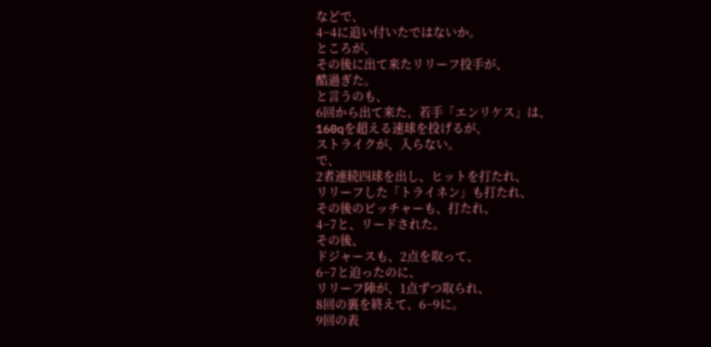などで、
4−4に追い付いたではないか。
ところが、
その後に出て来たリリーフ投手が、
酷過ぎた。
と言うのも、
6回から出て来た、若手「エンリケス」は、
160qを超える速球を投げるが、
ストライクが、入らない。
で、
2者連続四球を出し、ヒットを打たれ、
リリーフした「トライネン」も打たれ、
その後のピッチャーも、打たれ、
4−7と、リードされた。
その後、
ドジャースも、2点を取って、
6−7と迫ったのに、
リリーフ陣が、1点ずつ取られ、
8回の裏を終えて、6−9に。
9回の表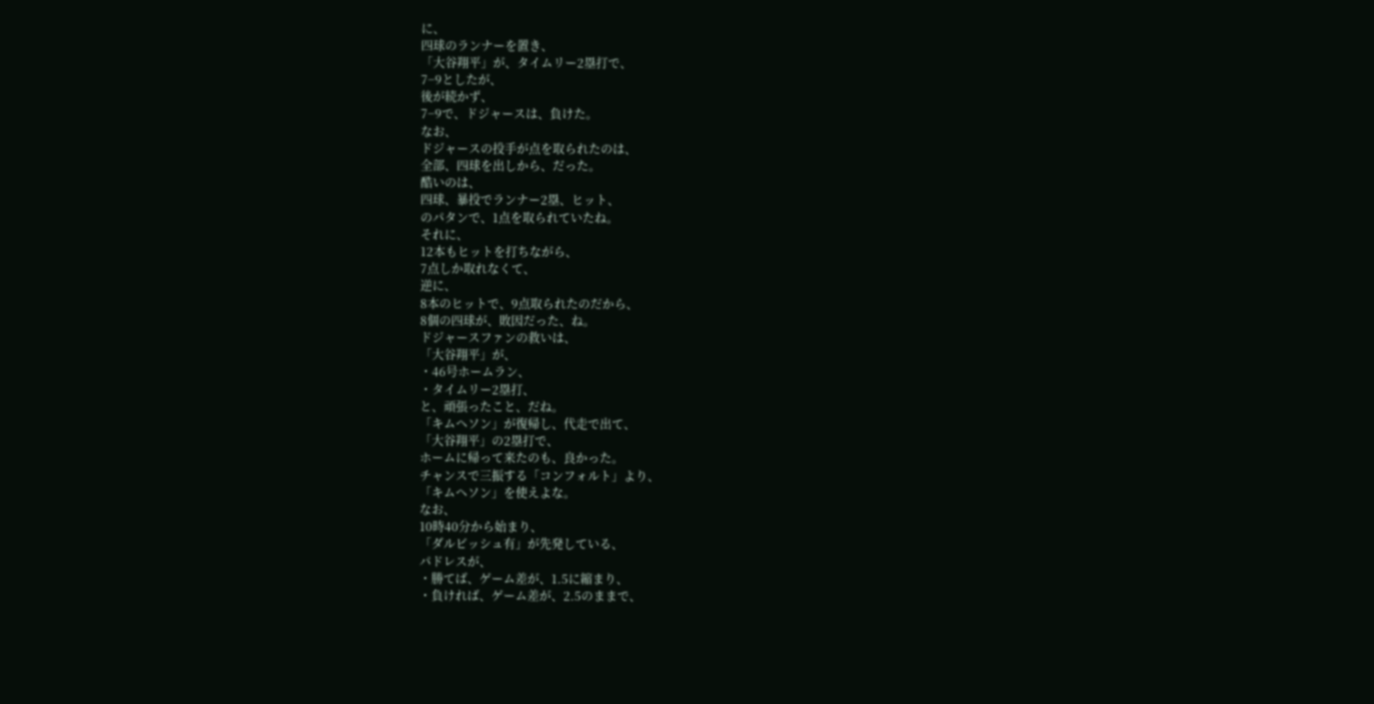に、
四球のランナーを置き、
「大谷翔平」が、タイムリー2塁打で、
7−9としたが、
後が続かず、
7−9で、ドジャースは、負けた。
なお、
ドジャースの投手が点を取られたのは、
全部、四球を出しから、だった。
酷いのは、
四球、暴投でランナー2塁、ヒット、
のパタンで、1点を取られていたね。
それに、
12本もヒットを打ちながら、
7点しか取れなくて、
逆に、
8本のヒットで、9点取られたのだから、
8個の四球が、敗因だった、ね。
ドジャースファンの救いは、
「大谷翔平」が、
・46号ホームラン、
・タイムリー2塁打、
と、頑張ったこと、だね。
「キムヘソン」が復帰し、代走で出て、
「大谷翔平」の2塁打で、
ホームに帰って来たのも、良かった。
チャンスで三振する「コンフォルト」より、
「キムヘソン」を使えよな。
なお、
10時40分から始まり、
「ダルビッシュ有」が先発している、
パドレスが、
・勝てば、ゲーム差が、1.5に縮まり、
・負ければ、ゲーム差が、2.5のままで、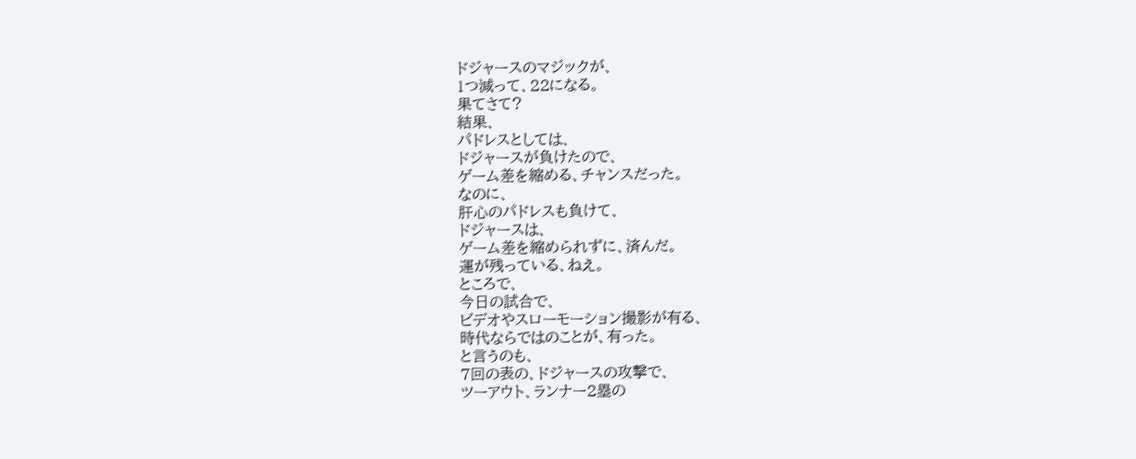ドジャースのマジックが、
1つ減って、22になる。
果てさて?
結果、
パドレスとしては、
ドジャースが負けたので、
ゲーム差を縮める、チャンスだった。
なのに、
肝心のパドレスも負けて、
ドジャースは、
ゲーム差を縮められずに、済んだ。
運が残っている、ねえ。
ところで、
今日の試合で、
ビデオやスローモーション撮影が有る、
時代ならではのことが、有った。
と言うのも、
7回の表の、ドジャースの攻撃で、
ツーアウト、ランナー2塁の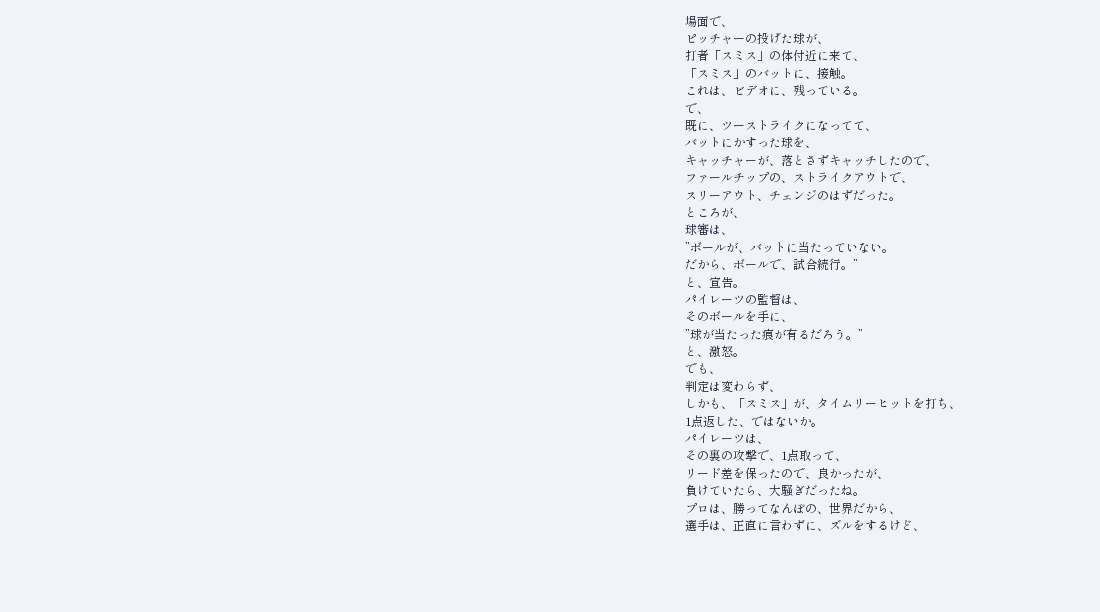場面で、
ピッチャーの投げた球が、
打者「スミス」の体付近に来て、
「スミス」のバットに、接触。
これは、ビデオに、残っている。
で、
既に、ツーストライクになってて、
バットにかすった球を、
キャッチャーが、落とさずキャッチしたので、
ファールチップの、ストライクアウトで、
スリーアウト、チェンジのはずだった。
ところが、
球審は、
”ボールが、バットに当たっていない。
だから、ボールで、試合続行。”
と、宣告。
パイレーツの監督は、
そのボールを手に、
”球が当たった痕が有るだろう。”
と、激怒。
でも、
判定は変わらず、
しかも、「スミス」が、タイムリーヒットを打ち、
1点返した、ではないか。
パイレーツは、
その裏の攻撃で、1点取って、
リード差を保ったので、良かったが、
負けていたら、大騒ぎだったね。
プロは、勝ってなんぼの、世界だから、
選手は、正直に言わずに、ズルをするけど、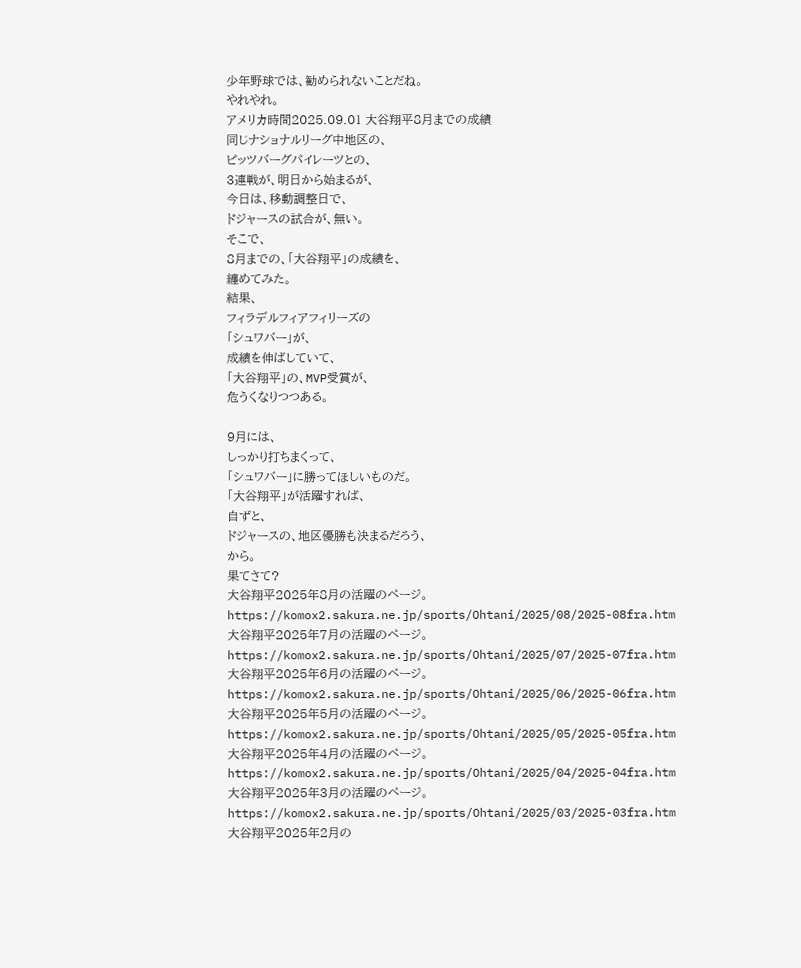少年野球では、勧められないことだね。
やれやれ。
アメリカ時間2025.09.01 大谷翔平8月までの成績
同じナショナルリーグ中地区の、
ピッツバーグパイレーツとの、
3連戦が、明日から始まるが、
今日は、移動調整日で、
ドジャースの試合が、無い。
そこで、
8月までの、「大谷翔平」の成績を、
纏めてみた。
結果、
フィラデルフィアフィリーズの
「シュワバー」が、
成績を伸ばしていて、
「大谷翔平」の、MVP受賞が、
危うくなりつつある。

9月には、
しっかり打ちまくって、
「シュワバー」に勝ってほしいものだ。
「大谷翔平」が活躍すれば、
自ずと、
ドジャースの、地区優勝も決まるだろう、
から。
果てさて?
大谷翔平2025年8月の活躍のページ。
https://komox2.sakura.ne.jp/sports/Ohtani/2025/08/2025-08fra.htm
大谷翔平2025年7月の活躍のページ。
https://komox2.sakura.ne.jp/sports/Ohtani/2025/07/2025-07fra.htm
大谷翔平2025年6月の活躍のページ。
https://komox2.sakura.ne.jp/sports/Ohtani/2025/06/2025-06fra.htm
大谷翔平2025年5月の活躍のページ。
https://komox2.sakura.ne.jp/sports/Ohtani/2025/05/2025-05fra.htm
大谷翔平2025年4月の活躍のページ。
https://komox2.sakura.ne.jp/sports/Ohtani/2025/04/2025-04fra.htm
大谷翔平2025年3月の活躍のページ。
https://komox2.sakura.ne.jp/sports/Ohtani/2025/03/2025-03fra.htm
大谷翔平2025年2月の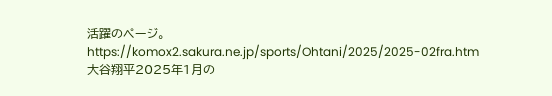活躍のページ。
https://komox2.sakura.ne.jp/sports/Ohtani/2025/2025-02fra.htm
大谷翔平2025年1月の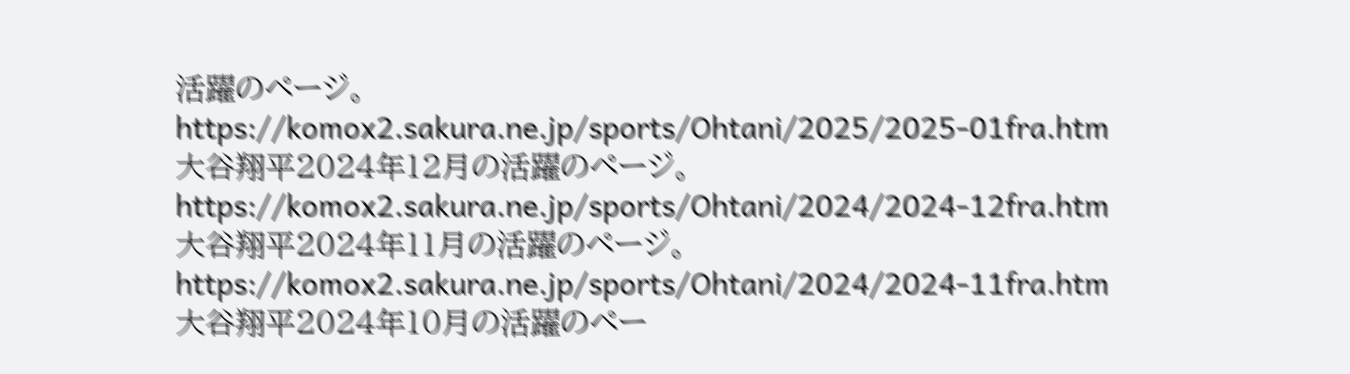活躍のページ。
https://komox2.sakura.ne.jp/sports/Ohtani/2025/2025-01fra.htm
大谷翔平2024年12月の活躍のページ。
https://komox2.sakura.ne.jp/sports/Ohtani/2024/2024-12fra.htm
大谷翔平2024年11月の活躍のページ。
https://komox2.sakura.ne.jp/sports/Ohtani/2024/2024-11fra.htm
大谷翔平2024年10月の活躍のペー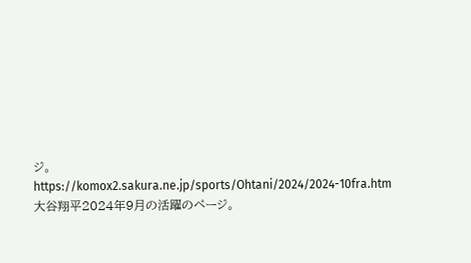ジ。
https://komox2.sakura.ne.jp/sports/Ohtani/2024/2024-10fra.htm
大谷翔平2024年9月の活躍のページ。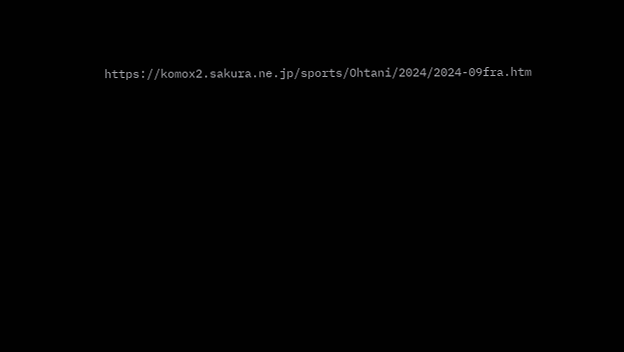https://komox2.sakura.ne.jp/sports/Ohtani/2024/2024-09fra.htm